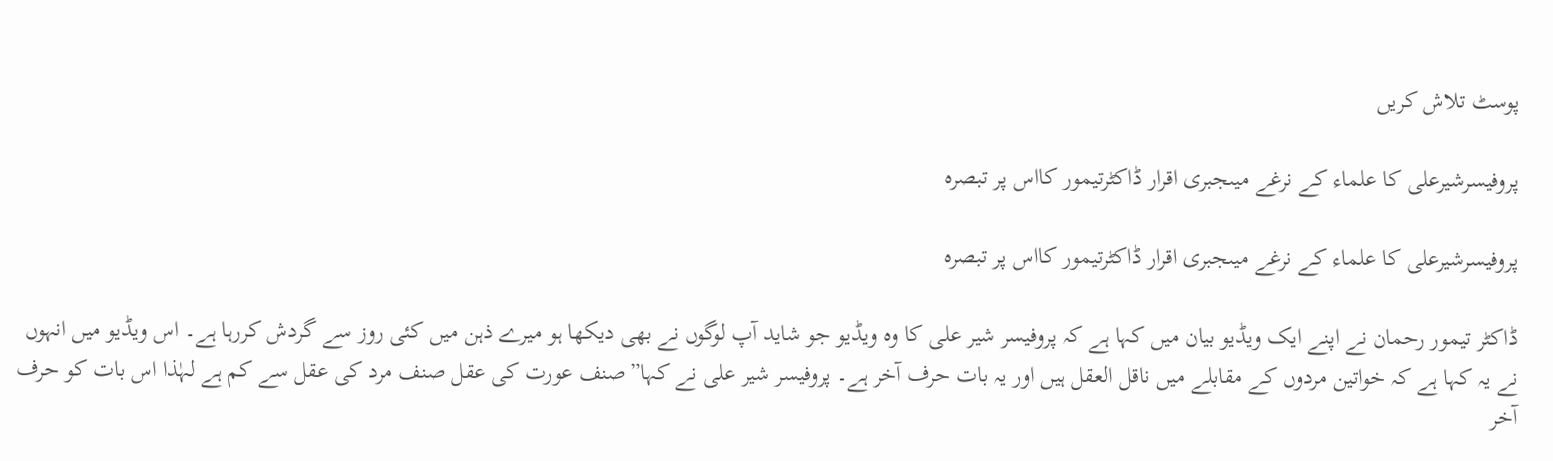پوسٹ تلاش کریں

پروفیسرشیرعلی کا علماء کے نرغے میںجبری اقرار ڈاکٹرتیمور کااس پر تبصرہ

پروفیسرشیرعلی کا علماء کے نرغے میںجبری اقرار ڈاکٹرتیمور کااس پر تبصرہ

ڈاکٹر تیمور رحمان نے اپنے ایک ویڈیو بیان میں کہا ہے کہ پروفیسر شیر علی کا وہ ویڈیو جو شاید آپ لوگوں نے بھی دیکھا ہو میرے ذہن میں کئی روز سے گردش کررہا ہے۔ اس ویڈیو میں انہوں نے یہ کہا ہے کہ خواتین مردوں کے مقابلے میں ناقل العقل ہیں اور یہ بات حرف آخر ہے۔ پروفیسر شیر علی نے کہا”صنف عورت کی عقل صنف مرد کی عقل سے کم ہے لہٰذا اس بات کو حرف آخر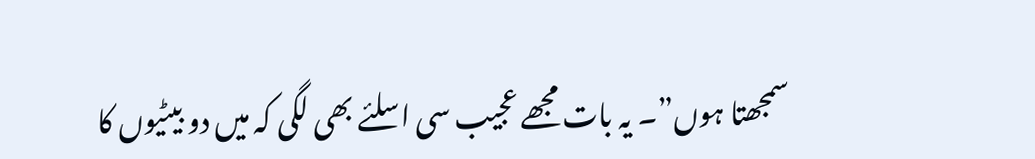سمجھتا ہوں”۔ یہ بات مجھے عجیب سی اسلئے بھی لگی کہ میں دو بیٹیوں کا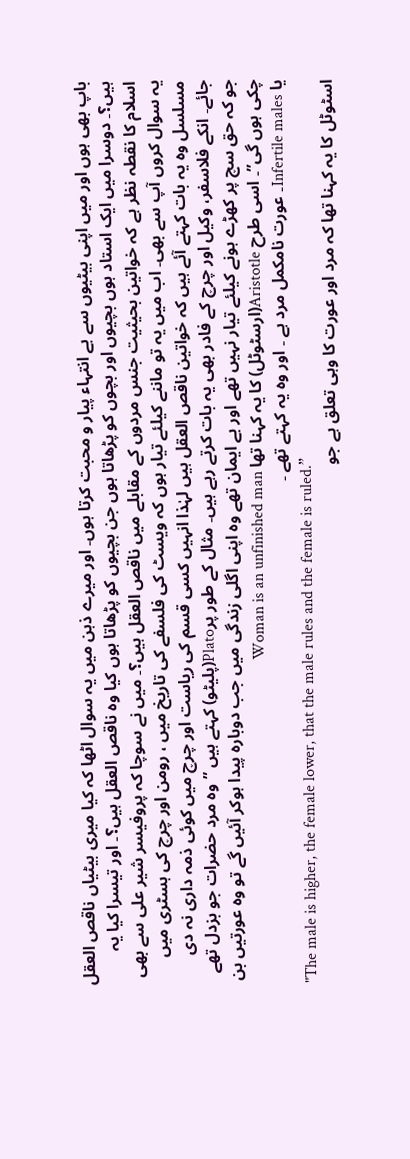باپ بھی ہوں اور میں اپنی بیٹیوں سے بے انتہاء پیار و محبت کرتا ہوں۔ اور میرے ذہن میں یہ سوال اٹھا کہ کیا میری بیٹیاں ناقص العقل ہیں؟۔ دوسرا میں ایک استاد ہوں بچیوں اور بچوں کو پڑھاتا ہوں جن بچیوں کو پڑھاتا ہوں کیا وہ ناقص العقل ہیں؟۔ اور تیسرا کیا یہ اسلام کا نقطہ نظر ہے کہ خواتین بحیثیت جنس مردوں کے مقابلے میں ناقص العقل ہیں؟۔ میں نے سوچا کہ پروفیسر شیر علی سے بھی یہ سوال کروں آپ سے بھی۔ اب میں یہ تو ماننے کیلئے تیار ہوں کہ ویسٹ کی فلسفے کی تاریخ میں ، رومن اور چرچ کی ہسٹری میں مسلسل وہ یہ بات کہتے آئے ہیں کہ خواتین ناقص العقل ہیں لہٰذا انہیں کسی قسم کی ریاست اور چرچ میں کوئی ذمہ داری نہ دی جائے۔ انکے فلاسفر، وکیل اور چرچ کے فادر بھی یہ بات کرتے رہے ہیں۔ مثال کے طور پرPlato(پلیٹو) کہتے ہیں ”وہ مرد حضرات جو بزدل تھے جو کہ حق سچ پر کھڑے ہونے کیلئے تیار نہیں تھے اور بے ایمان تھے وہ اپنی اگلی زندگی میں جب دوبارہ پیدا ہوکر آئیں گے تو وہ عورتیں بن چکی ہوں گی”۔ اسی طرح Aristotle(ارسٹوٹل) کا یہ کہنا تھا Woman is an unfinished man
یا Infertile males۔ عورت نامکمل مرد ہے ۔ اور وہ یہ کہتے تھے ۔
"The male is higher, the female lower, that the male rules and the female is ruled.”
اسٹوٹل کا یہ کہنا تھا کہ مرد اور عورت کا وہی تعلق ہے جو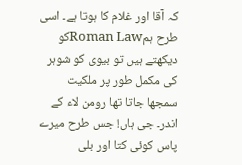کہ آقا اور غلام کا ہوتا ہے۔ اسی طرح ہمRoman Lawکو دیکھتے ہیں تو بیوی کو شوہر کی مکمل طور پر ملکیت سمجھا جاتا تھا رومن لاء کے اندر۔ جی ہاں! جس طرح میرے پاس کوئی کتا اور بلی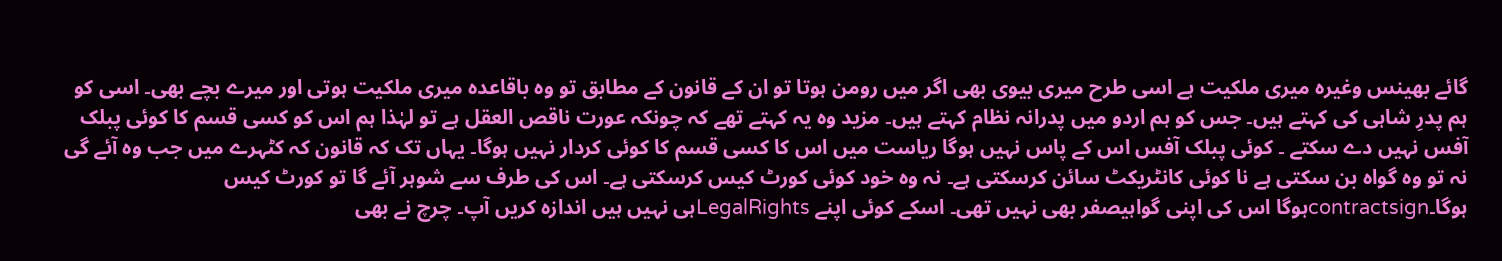گائے بھینس وغیرہ میری ملکیت ہے اسی طرح میری بیوی بھی اگر میں رومن ہوتا تو ان کے قانون کے مطابق تو وہ باقاعدہ میری ملکیت ہوتی اور میرے بچے بھی۔ اسی کو ہم پدرِ شاہی کی کہتے ہیں۔ جس کو ہم اردو میں پدرانہ نظام کہتے ہیں۔ مزید وہ یہ کہتے تھے کہ چونکہ عورت ناقص العقل ہے تو لہٰذا ہم اس کو کسی قسم کا کوئی پبلک آفس نہیں دے سکتے ۔ کوئی پبلک آفس اس کے پاس نہیں ہوگا ریاست میں اس کا کسی قسم کا کوئی کردار نہیں ہوگا۔ یہاں تک کہ قانون کہ کٹہرے میں جب وہ آئے گی نہ تو وہ گواہ بن سکتی ہے نا کوئی کانٹریکٹ سائن کرسکتی ہے۔ نہ وہ خود کوئی کورٹ کیس کرسکتی ہے۔ اس کی طرف سے شوہر آئے گا تو کورٹ کیس ہوگا۔contractsignہوگا اس کی اپنی گواہیصفر بھی نہیں تھی۔ اسکے کوئی اپنے LegalRightsہی نہیں ہیں اندازہ کریں آپ۔ چرچ نے بھی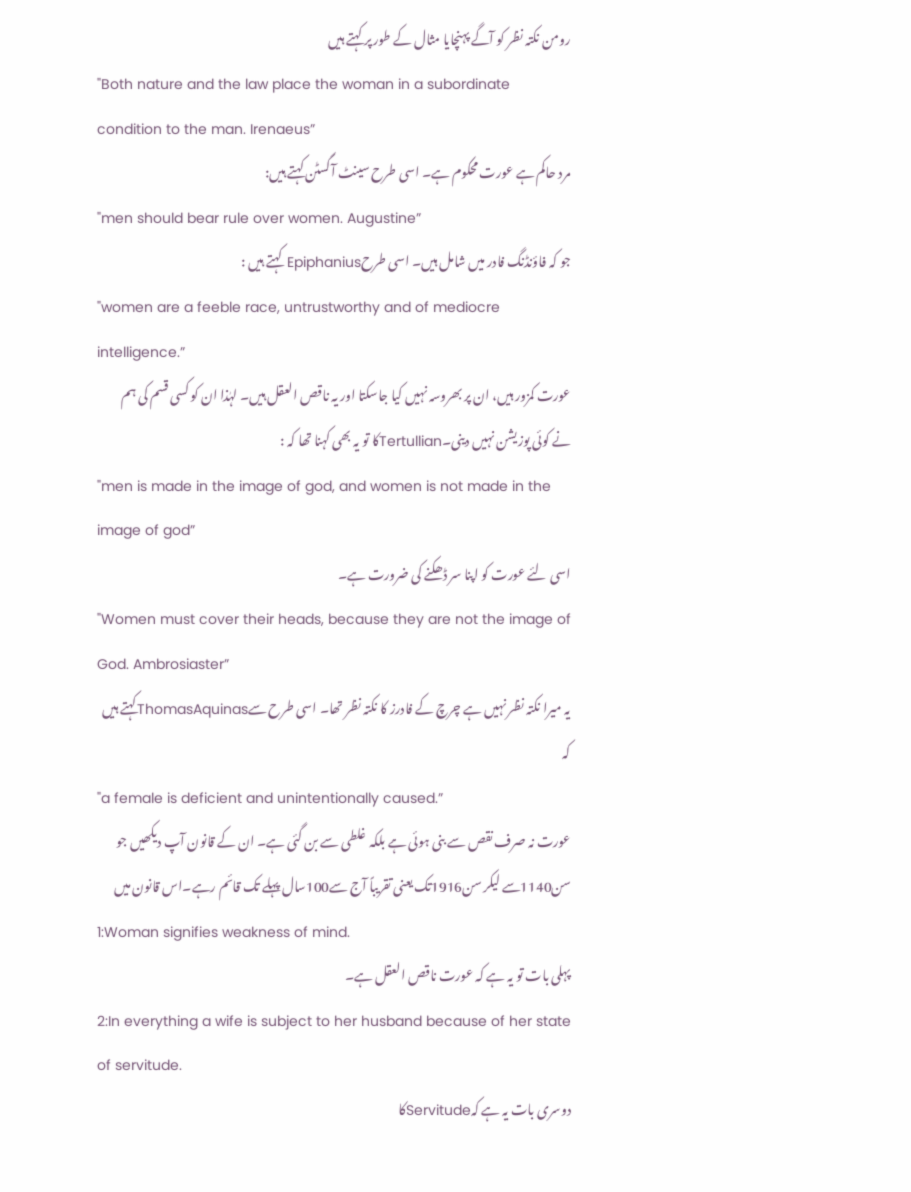رومن نکتہ نظر کو آگے پہنچایا مثال کے طور پر کہتے ہیں
"Both nature and the law place the woman in a subordinate condition to the man. Irenaeus”
مرد حاکم ہے عورت محکوم ہے۔ اسی طرح سینٹ آگسٹن کہتے ہیں:
"men should bear rule over women. Augustine”
جو کہ فاؤنڈنگ فادر میں شامل ہیں۔ اسی طرحEpiphanius کہتے ہیں :
"women are a feeble race, untrustworthy and of mediocre intelligence.”
عورت کمزور ہیں، ان پر بھروسہ نہیں کیا جاسکتا اور یہ ناقص العقل ہیں۔ لہٰذا ان کو کسی قسم کی ہم نے کوئی پوزیشن نہیں دینی۔Tertullianکا تو یہ بھی کہنا تھا کہ :
"men is made in the image of god, and women is not made in the image of god”
اسی لئے عورت کو اپنا سر ڈھکنے کی ضرورت ہے۔
"Women must cover their heads, because they are not the image of God. Ambrosiaster”
یہ میرا نکتہ نظر نہیں ہے چرچ کے فادرز کا نکتہ نظر تھا۔ اسی طرح سےThomasAquinasکہتے ہیں کہ
"a female is deficient and unintentionally caused.”
عورت نہ صرف نقص سے بنی ہوئی ہے بلکہ غلطی سے بن گئی ہے۔ ان کے قانون آپ دیکھیں جو سن1140سے لیکر سن1916تک یعنی تقریباً آج سے100سال پہلے تک قائم رہے۔اس قانون میں
1:Woman signifies weakness of mind.
پہلی بات تو یہ ہے کہ عورت ناقص العقل ہے۔
2:In everything a wife is subject to her husband because of her state of servitude.
دوسری بات یہ ہے کہServitudeکا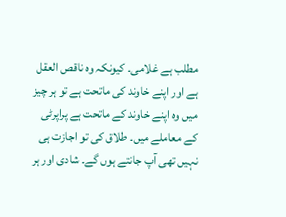مطلب ہے غلامی۔ کیونکہ وہ ناقص العقل ہے اور اپنے خاوند کی ماتحت ہے تو ہر چیز میں وہ اپنے خاوند کے ماتحت ہے پراپرٹی کے معاملے میں۔ طلاق کی تو اجازت ہی نہیں تھی آپ جانتے ہوں گے۔ شادی اور ہر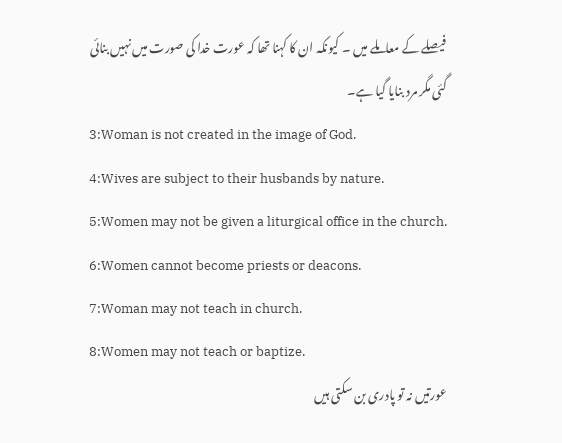فیصلے کے معاملے میں ۔ کیونکہ ان کا کہنا تھا کہ عورت خدا کی صورت میں نہیں بنائی گئی مگر مرد بنایا گیا ہے۔
3:Woman is not created in the image of God.
4:Wives are subject to their husbands by nature.
5:Women may not be given a liturgical office in the church.
6:Women cannot become priests or deacons.
7:Woman may not teach in church.
8:Women may not teach or baptize.
عورتیں نہ تو پادری بن سکتی ہیں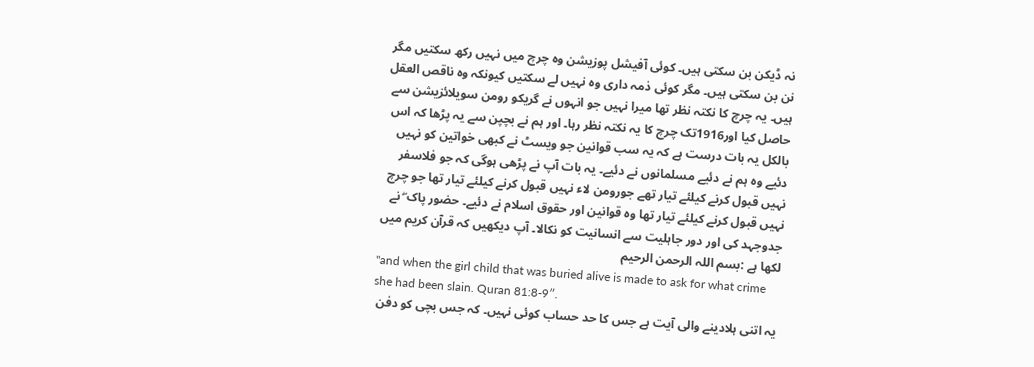نہ ڈیکن بن سکتی ہیں۔ کوئی آفیشل پوزیشن وہ چرچ میں نہیں رکھ سکتیں مگر نن بن سکتی ہیں۔ مگر کوئی ذمہ داری وہ نہیں لے سکتیں کیونکہ وہ ناقص العقل ہیں۔ یہ چرچ کا نکتہ نظر تھا میرا نہیں جو انہوں نے گریکو رومن سویلائزیشن سے حاصل کیا اور1916تک چرچ کا یہ نکتہ نظر رہا۔ اور ہم نے بچپن سے یہ پڑھا کہ اس بالکل یہ بات درست ہے کہ یہ سب قوانین جو ویسٹ نے کبھی خواتین کو نہیں دئیے وہ ہم نے دئیے مسلمانوں نے دئیے۔ یہ بات آپ نے پڑھی ہوگی کہ جو فلاسفر نہیں قبول کرنے کیلئے تیار تھے جورومن لاء نہیں قبول کرنے کیلئے تیار تھا جو چرچ نہیں قبول کرنے کیلئے تیار تھا وہ قوانین اور حقوق اسلام نے دئیے۔ حضور پاک ۖ نے جدوجہد کی اور دور جاہلیت سے انسانیت کو نکالا۔ آپ دیکھیں کہ قرآن کریم میں لکھا ہے :بسم اللہ الرحمن الرحیم
"and when the girl child that was buried alive is made to ask for what crime she had been slain. Quran 81:8-9″.
یہ اتنی ہلادینے والی آیت ہے جس کا حد حساب کوئی نہیں۔ کہ جس بچی کو دفن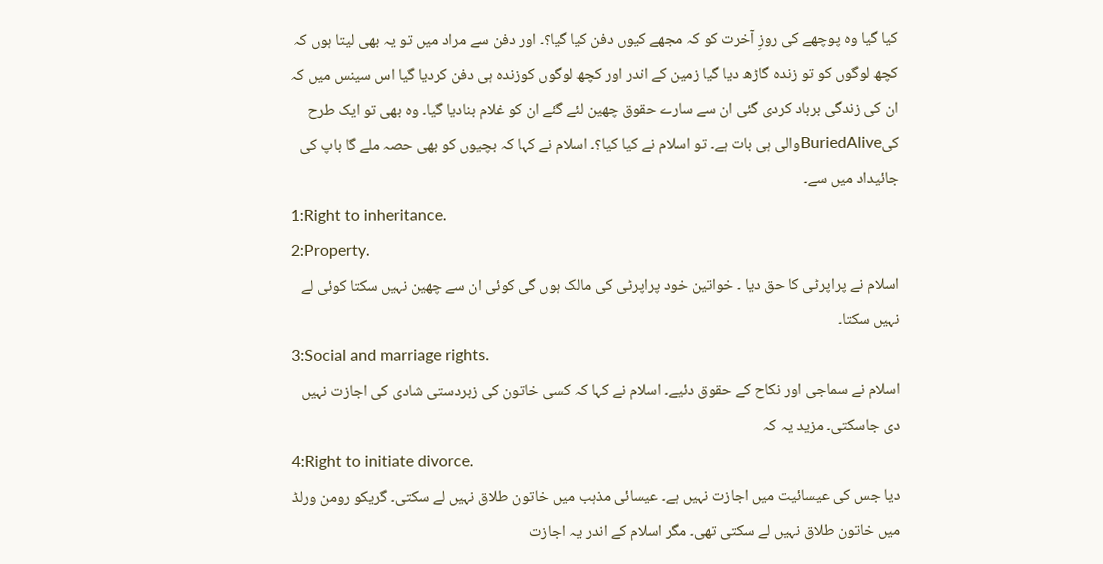کیا گیا وہ پوچھے کی روزِ آخرت کو کہ مجھے کیوں دفن کیا گیا؟۔ اور دفن سے مراد میں تو یہ بھی لیتا ہوں کہ کچھ لوگوں کو تو زندہ گاڑھ دیا گیا زمین کے اندر اور کچھ لوگوں کوزندہ ہی دفن کردیا گیا اس سینس میں کہ ان کی زندگی برباد کردی گئی ان سے سارے حقوق چھین لئے گئے ان کو غلام بنادیا گیا۔ وہ بھی تو ایک طرح کیBuriedAliveوالی ہی بات ہے۔ تو اسلام نے کیا کیا؟۔ اسلام نے کہا کہ بچیوں کو بھی حصہ ملے گا باپ کی جائیداد میں سے۔
1:Right to inheritance.
2:Property.
اسلام نے پراپرٹی کا حق دیا ۔ خواتین خود پراپرٹی کی مالک ہوں گی کوئی ان سے چھین نہیں سکتا کوئی لے نہیں سکتا۔
3:Social and marriage rights.
اسلام نے سماجی اور نکاح کے حقوق دئیے۔ اسلام نے کہا کہ کسی خاتون کی زبردستی شادی کی اجازت نہیں دی جاسکتی۔ مزید یہ کہ
4:Right to initiate divorce.
دیا جس کی عیسائیت میں اجازت نہیں ہے۔ عیسائی مذہب میں خاتون طلاق نہیں لے سکتی۔ گریکو رومن ورلڈ میں خاتون طلاق نہیں لے سکتی تھی۔ مگر اسلام کے اندر یہ اجازت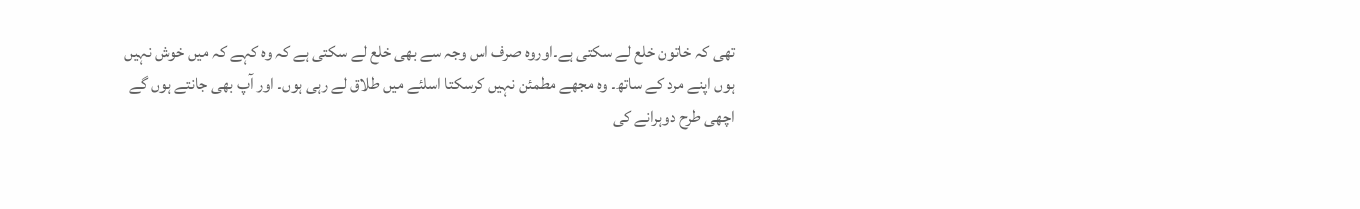تھی کہ خاتون خلع لے سکتی ہے۔اوروہ صرف اس وجہ سے بھی خلع لے سکتی ہے کہ وہ کہے کہ میں خوش نہیں ہوں اپنے مرد کے ساتھ۔ وہ مجھے مطمئن نہیں کرسکتا اسلئے میں طلاق لے رہی ہوں۔ اور آپ بھی جانتے ہوں گے اچھی طرح دوہرانے کی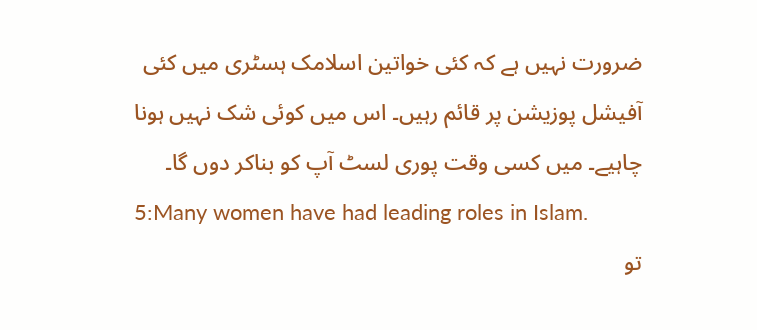ضرورت نہیں ہے کہ کئی خواتین اسلامک ہسٹری میں کئی آفیشل پوزیشن پر قائم رہیں۔ اس میں کوئی شک نہیں ہونا چاہیے۔ میں کسی وقت پوری لسٹ آپ کو بناکر دوں گا۔
5:Many women have had leading roles in Islam.
تو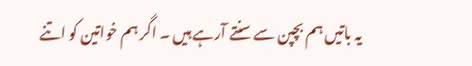یہ باتیں ہم بچپن سے سنتے آرہے ہیں ۔ اگر ہم خواتین کو اتنے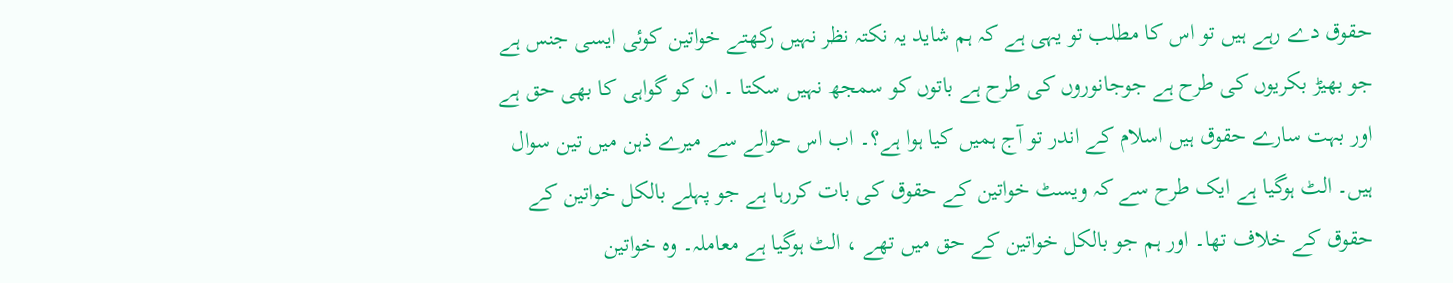حقوق دے رہے ہیں تو اس کا مطلب تو یہی ہے کہ ہم شاید یہ نکتہ نظر نہیں رکھتے خواتین کوئی ایسی جنس ہے جو بھیڑ بکریوں کی طرح ہے جوجانوروں کی طرح ہے باتوں کو سمجھ نہیں سکتا ۔ ان کو گواہی کا بھی حق ہے اور بہت سارے حقوق ہیں اسلام کے اندر تو آج ہمیں کیا ہوا ہے؟۔ اب اس حوالے سے میرے ذہن میں تین سوال ہیں۔ الٹ ہوگیا ہے ایک طرح سے کہ ویسٹ خواتین کے حقوق کی بات کررہا ہے جو پہلے بالکل خواتین کے حقوق کے خلاف تھا۔ اور ہم جو بالکل خواتین کے حق میں تھے ، الٹ ہوگیا ہے معاملہ۔ وہ خواتین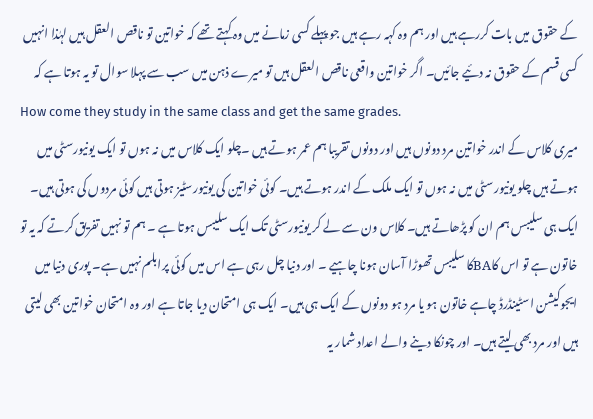کے حقوق میں بات کررہے ہیں اور ہم وہ کہہ رہے ہیں جو پہلے کسی زمانے میں وہ کہتے تھے کہ خواتین تو ناقص العقل ہیں لہٰذا انہیں کسی قسم کے حقوق نہ دئیے جائیں۔ اگر خواتین واقعی ناقص العقل ہیں تو میرے ذہن میں سب سے پہلا سوال تو یہ ہوتا ہے کہ
How come they study in the same class and get the same grades.
میری کلاس کے اندر خواتین مرد دونوں ہیں اور دونوں تقریبا ہم عمر ہوتے ہیں ۔چلو ایک کلاس میں نہ ہوں تو ایک یونیورسٹی میں ہوتے ہیں چلو یونیورسٹی میں نہ ہوں تو ایک ملک کے اندر ہوتے ہیں۔ کوئی خواتین کی یونیورسٹیز ہوتی ہیں کوئی مردوں کی ہوتی ہیں۔ ایک ہی سلیبس ہم ان کو پڑھاتے ہیں۔ کلاس ون سے لے کر یونیورسٹی تک ایک سلیبس ہوتا ہے ۔ ہم تو نہیں تفریق کرتے کہ یہ تو خاتون ہے تو اس کاBAکا سلیبس تھوڑا آسان ہونا چاہیے ۔ اور دنیا چل رہی ہے اس میں کوئی پرابلم نہیں ہے۔ پوری دنیا میں ایجوکیشن اسٹینڈرڈ چاہے خاتون ہو یا مرد ہو دونوں کے ایک ہی ہیں۔ ایک ہی امتحان دیا جاتا ہے اور وہ امتحان خواتین بھی لیتی ہیں اور مرد بھی لیتے ہیں۔ اور چونکا دینے والے اعداد شمار یہ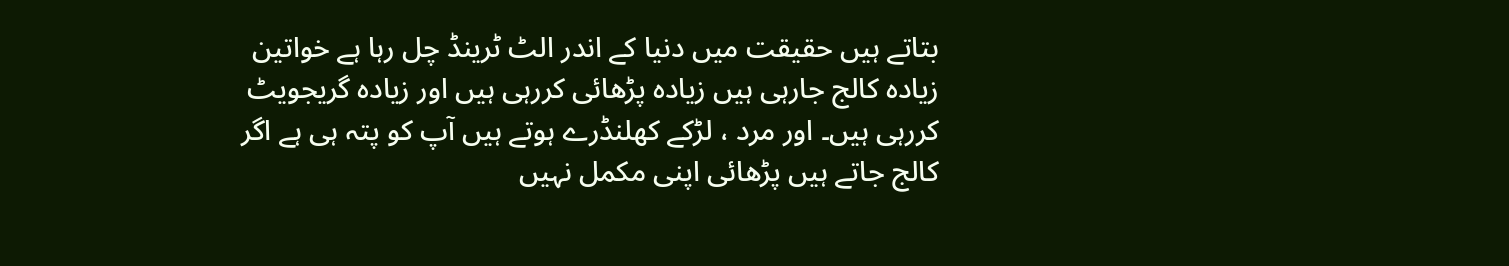بتاتے ہیں حقیقت میں دنیا کے اندر الٹ ٹرینڈ چل رہا ہے خواتین زیادہ کالج جارہی ہیں زیادہ پڑھائی کررہی ہیں اور زیادہ گریجویٹ کررہی ہیں۔ اور مرد ، لڑکے کھلنڈرے ہوتے ہیں آپ کو پتہ ہی ہے اگر کالج جاتے ہیں پڑھائی اپنی مکمل نہیں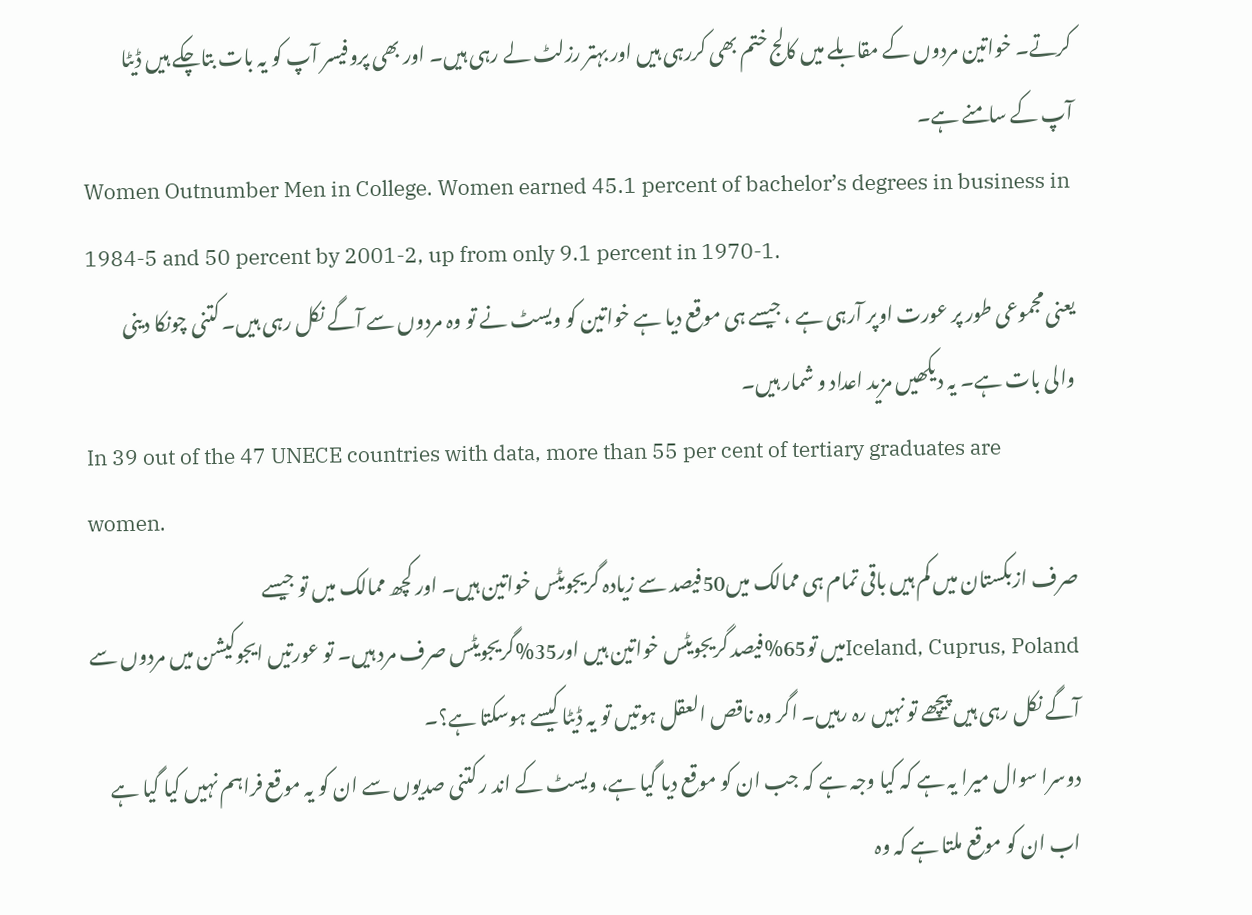کرتے۔ خواتین مردوں کے مقابلے میں کالج ختم بھی کررہی ہیں اور بہتر رزلٹ لے رہی ہیں۔ اور بھی پروفیسر آپ کو یہ بات بتاچکے ہیں ڈیٹا آپ کے سامنے ہے۔
Women Outnumber Men in College. Women earned 45.1 percent of bachelor’s degrees in business in 1984-5 and 50 percent by 2001-2, up from only 9.1 percent in 1970-1.
یعنی مجموعی طور پر عورت اوپر آرہی ہے ، جیسے ہی موقع دیا ہے خواتین کو ویسٹ نے تو وہ مردوں سے آگے نکل رہی ہیں۔ کتنی چونکا دینی والی بات ہے۔ یہ دیکھیں مزید اعداد و شمار ہیں۔
In 39 out of the 47 UNECE countries with data, more than 55 per cent of tertiary graduates are women.
صرف ازبکستان میں کم ہیں باقی تمام ہی ممالک میں50فیصد سے زیادہ گریجویٹس خواتین ہیں۔ اور کچھ ممالک میں تو جیسے
Iceland, Cuprus, Polandمیں تو65%فیصد گریجویٹس خواتین ہیں اور35%گریجویٹس صرف مرد ہیں۔ تو عورتیں ایجوکیشن میں مردوں سے آگے نکل رہی ہیں پیچھے تو نہیں رہ رہیں۔ اگر وہ ناقص العقل ہوتیں تو یہ ڈیٹا کیسے ہوسکتا ہے؟۔
دوسرا سوال میرا یہ ہے کہ کیا وجہ ہے کہ جب ان کو موقع دیا گیا ہے، ویسٹ کے اند ر کتنی صدیوں سے ان کو یہ موقع فراہم نہیں کیا گیا ہے اب ان کو موقع ملتا ہے کہ وہ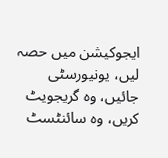ایجوکیشن میں حصہ لیں، یونیورسٹی جائیں، وہ گریجویٹ کریں، وہ سائنٹسٹ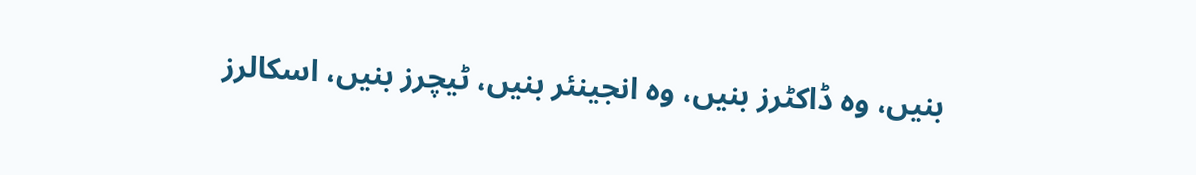بنیں، وہ ڈاکٹرز بنیں، وہ انجینئر بنیں، ٹیچرز بنیں، اسکالرز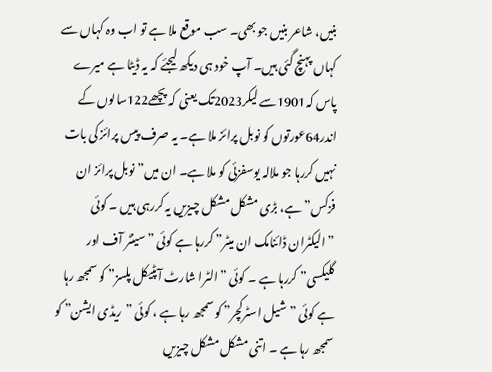بنیں، شاعر بنیں جو بھی۔ سب موقع ملا ہے تو اب وہ کہاں سے کہاں پہنچ گئی ہیں۔ آپ خود ہی دیکھ لیجئے کہ یہ ڈیٹا ہے میرے پاس کہ1901سے لیکر2023تک یعنی کہ پچھے122سالوں کے اندر64عورتوں کو نوبل پرائز ملا ہے۔ یہ صرف پیس پرائز کی بات نہیں کررہا جو ملالہ یوسفزئی کو ملا ہے۔ ان میں” نوبل پرائز ان فزکس” ہے، بڑی مشکل مشکل چیزیں یہ کررہی ہیں ۔ کوئی ”الیکٹران ڈائنامک ان میٹر” کررہا ہے کوئی ”سینٹر آف اور گلیکسی” کررہا ہے ۔ کوئی ”الٹرا شارٹ آپٹیکل پلسز” کو سمجھ رہا ہے کوئی ”شیل اسٹرکچر” کو سمجھ رہا ہے ، کوئی ”ریڈی ایشن” کو سمجھ رہا ہے ۔ اتنی مشکل مشکل چیزیں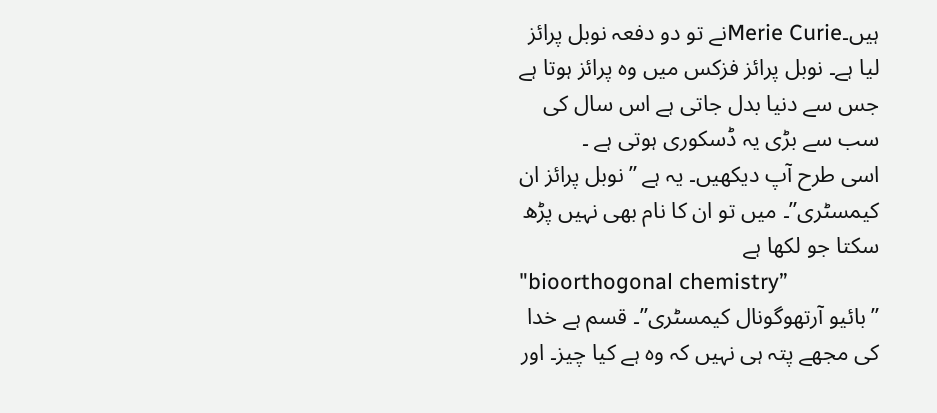ہیں۔Merie Curieنے تو دو دفعہ نوبل پرائز لیا ہے۔ نوبل پرائز فزکس میں وہ پرائز ہوتا ہے جس سے دنیا بدل جاتی ہے اس سال کی سب سے بڑی یہ ڈسکوری ہوتی ہے ۔
اسی طرح آپ دیکھیں۔ یہ ہے ”نوبل پرائز ان کیمسٹری”۔ میں تو ان کا نام بھی نہیں پڑھ سکتا جو لکھا ہے
"bioorthogonal chemistry”
”بائیو آرتھوگونال کیمسٹری”۔ قسم ہے خدا کی مجھے پتہ ہی نہیں کہ وہ ہے کیا چیز۔ اور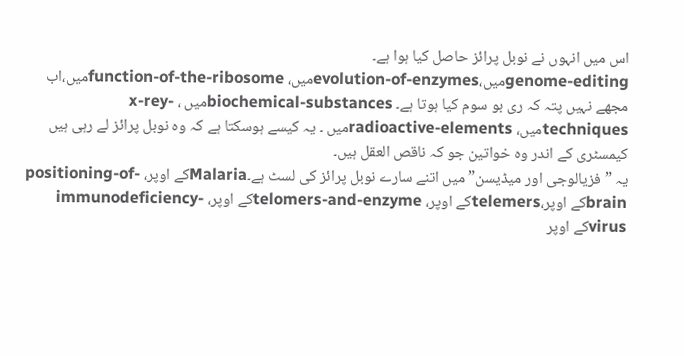اس میں انہوں نے نوبل پرائز حاصل کیا ہوا ہے۔
genome-editingمیں،evolution-of-enzymesمیں، function-of-the-ribosomeمیں،اب مجھے نہیں پتہ کہ ری بو سوم کیا ہوتا ہے۔ biochemical-substancesمیں ، x-rey-techniquesمیں، radioactive-elementsمیں ۔ یہ کیسے ہوسکتا ہے کہ وہ نوبل پرائز لے رہی ہیں کیمسٹری کے اندر وہ خواتین جو کہ ناقص العقل ہیں۔
یہ ”فزیالوجی اور میڈیسن” میں اتنے سارے نوبل پرائز کی لسٹ ہے۔Malariaکے اوپر، positioning-of-brainکے اوپر،telemersکے اوپر، telomers-and-enzymeکے اوپر، immunodeficiency-virusکے اوپر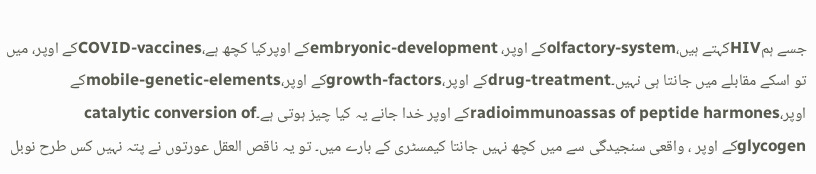جسے ہمHIVکہتے ہیں،olfactory-systemکے اوپر، embryonic-developmentکے اوپرکیا کچھ ہے،COVID-vaccinesکے اوپر، میں تو اسکے مقابلے میں جانتا ہی نہیں۔drug-treatmentکے اوپر،growth-factorsکے اوپر،mobile-genetic-elementsکے اوپر،radioimmunoassas of peptide harmonesکے اوپر خدا جانے یہ کیا چیز ہوتی ہے۔catalytic conversion of glycogenکے اوپر ، واقعی سنجیدگی سے میں کچھ نہیں جانتا کیمسٹری کے بارے میں۔ تو یہ ناقص العقل عورتوں نے پتہ نہیں کس طرح نوبل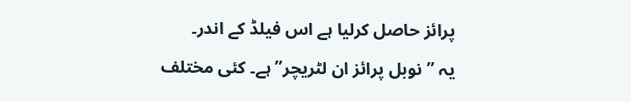پرائز حاصل کرلیا ہے اس فیلڈ کے اندر۔
یہ ”نوبل پرائز ان لٹریچر” ہے۔ کئی مختلف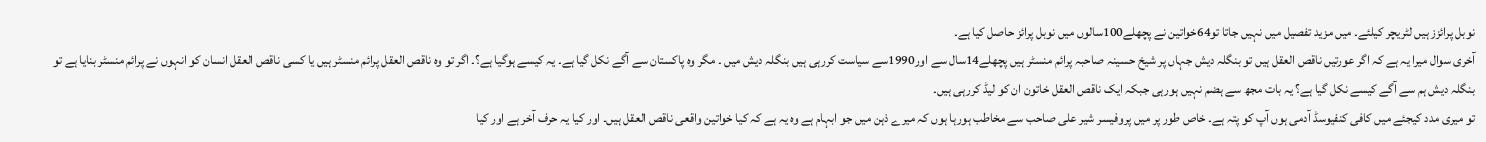نوبل پرائزز ہیں لٹریچر کیلئے۔ میں مزید تفصیل میں نہیں جاتا تو64خواتین نے پچھلے100سالوں میں نوبل پرائز حاصل کیا ہے۔
آخری سوال میرا یہ ہے کہ اگر عورتیں ناقص العقل ہیں تو بنگلہ دیش جہاں پر شیخ حسینہ صاحبہ پرائم منسٹر ہیں پچھلے14سال سے اور1990سے سیاست کررہی ہیں بنگلہ دیش میں ۔ مگر وہ پاکستان سے آگے نکل گیا ہے۔ یہ کیسے ہوگیا ہے؟۔ اگر تو وہ ناقص العقل پرائم منسٹر ہیں یا کسی ناقص العقل انسان کو انہوں نے پرائم منسٹر بنایا ہے تو بنگلہ دیش ہم سے آگے کیسے نکل گیا ہے؟ یہ بات مجھ سے ہضم نہیں ہورہی جبکہ ایک ناقص العقل خاتون ان کو لیڈ کررہی ہیں۔
تو میری مدد کیجئے میں کافی کنفیوسڈ آدمی ہوں آپ کو پتہ ہے۔ خاص طور پر میں پروفیسر شیر علی صاحب سے مخاطب ہورہا ہوں کہ میرے ذہن میں جو ابہام ہے وہ یہ ہے کہ کیا خواتین واقعی ناقص العقل ہیں۔ اور کیا یہ حرف آخر ہے اور کیا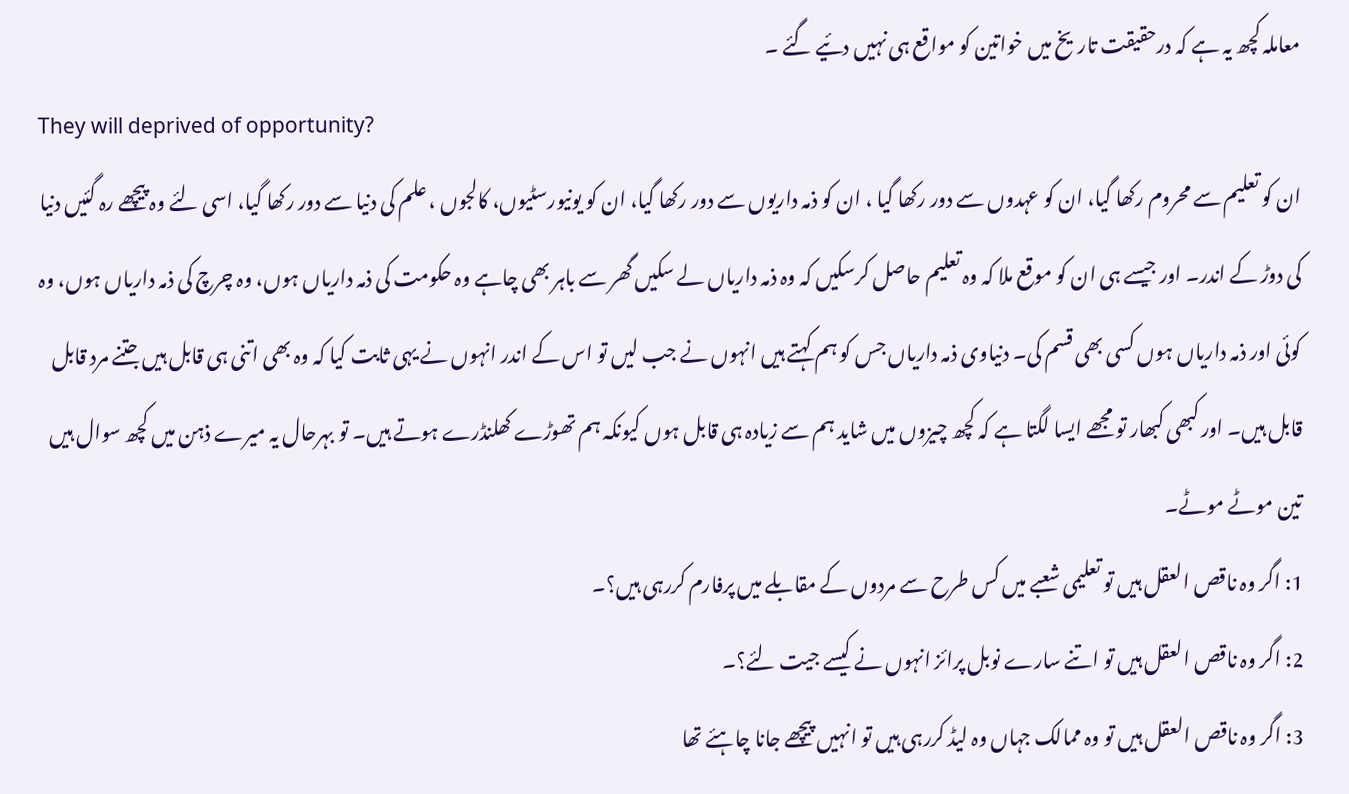معاملہ کچھ یہ ہے کہ درحقیقت تاریخ میں خواتین کو مواقع ہی نہیں دئیے گئے ۔
They will deprived of opportunity?
ان کو تعلیم سے محروم رکھا گیا، ان کو عہدوں سے دور رکھا گیا ، ان کو ذمہ داریوں سے دور رکھا گیا، ان کو یونیورسٹیوں، کالجوں ، علم کی دنیا سے دور رکھا گیا، اسی لئے وہ پیچھے رہ گئیں دنیا کی دوڑ کے اندر۔ اور جیسے ہی ان کو موقع ملا کہ وہ تعلیم حاصل کرسکیں کہ وہ ذمہ داریاں لے سکیں گھر سے باہر بھی چاہے وہ حکومت کی ذمہ داریاں ہوں، وہ چرچ کی ذمہ داریاں ہوں، وہ کوئی اور ذمہ داریاں ہوں کسی بھی قسم کی۔ دنیاوی ذمہ داریاں جس کو ہم کہتے ہیں انہوں نے جب لیں تو اس کے اندر انہوں نے یہی ثابت کیا کہ وہ بھی اتنی ہی قابل ہیں جتنے مرد قابل قابل ہیں۔ اور کبھی کبھار تو مجھے ایسا لگتا ہے کہ کچھ چیزوں میں شاید ہم سے زیادہ ہی قابل ہوں کیونکہ ہم تھوڑے کھلنڈرے ہوتے ہیں۔ تو بہرحال یہ میرے ذہن میں کچھ سوال ہیں تین موٹے موٹے۔
1: اگر وہ ناقص العقل ہیں تو تعلیمی شعبے میں کس طرح سے مردوں کے مقابلے میں پرفارم کررہی ہیں؟۔
2: اگر وہ ناقص العقل ہیں تو اتنے سارے نوبل پرائز انہوں نے کیسے جیت لئے؟۔
3: اگر وہ ناقص العقل ہیں تو وہ ممالک جہاں وہ لیڈ کررہی ہیں تو انہیں پیچھے جانا چاہئے تھا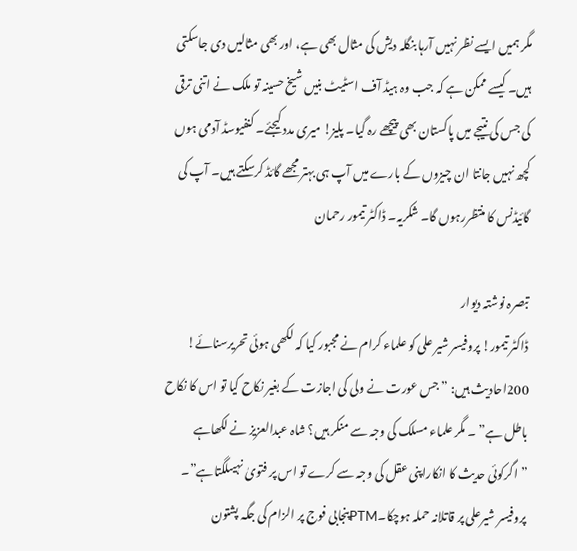مگر ہمیں ایسے نظر نہیں آرہا بنگلہ دیش کی مثال بھی ہے، اور بھی مثالیں دی جاسکتی ہیں۔ کیسے ممکن ہے کہ جب وہ ہیڈ آف اسٹیٹ بنیں شیخ حسینہ تو ملک نے اتنی ترقی کی جس کی نتیجے میں پاکستان بھی پیچھے رہ گیا۔ پلیز! میری مدد کیجئے۔ کنفیوسڈ آدمی ہوں کچھ نہیں جانتا ان چیزوں کے بارے میں آپ ہی بہتر مجھے گائڈ کرسکتے ہیں۔ آپ کی گائیڈنس کا منتظررہوں گا۔ شکریہ۔ ڈاکٹر تیمور رحمان

تبصرہ نوشتہ دیوار
ڈاکٹر تیمور! پروفیسر شیر علی کو علماء کرام نے مجبور کیا کہ لکھی ہوئی تحریرسنائے! 200احادیث ہیں: ”جس عورت نے ولی کی اجازت کے بغیر نکاح کیا تو اس کا نکاح باطل ہے” ۔ مگر علماء مسلک کی وجہ سے منکر ہیں؟ شاہ عبدالعزیز نے لکھاہے ”اگرکوئی حدیث کا انکاراپنی عقل کی وجہ سے کرے تو اس پر فتویٰ نہیںلگتاہے”۔ پروفیسر شیرعلی پر قاتلانہ حملہ ہوچکا۔PTMپنجابی فوج پر الزام کی جگہ پشتون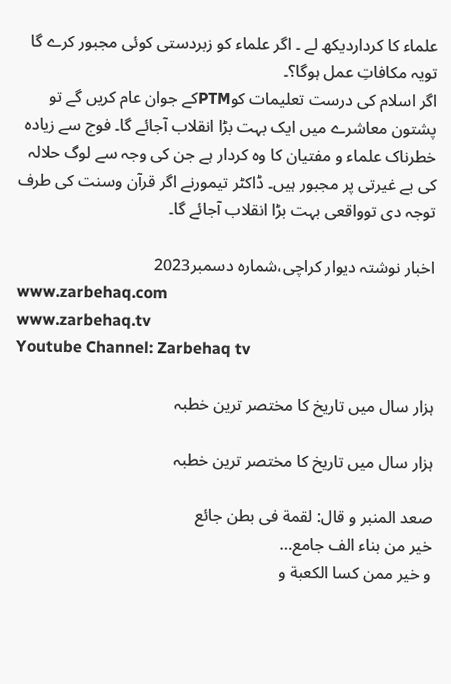علماء کا کرداردیکھ لے ۔ اگر علماء کو زبردستی کوئی مجبور کرے گا تویہ مکافاتِ عمل ہوگا؟۔
اگر اسلام کی درست تعلیمات کوPTMکے جوان عام کریں گے تو پشتون معاشرے میں ایک بہت بڑا انقلاب آجائے گا۔ فوج سے زیادہ خطرناک علماء و مفتیان کا وہ کردار ہے جن کی وجہ سے لوگ حلالہ کی بے غیرتی پر مجبور ہیں۔ ڈاکٹر تیمورنے اگر قرآن وسنت کی طرف توجہ دی توواقعی بہت بڑا انقلاب آجائے گا۔

اخبار نوشتہ دیوار کراچی،شمارہ دسمبر2023
www.zarbehaq.com
www.zarbehaq.tv
Youtube Channel: Zarbehaq tv

ہزار سال میں تاریخ کا مختصر ترین خطبہ

ہزار سال میں تاریخ کا مختصر ترین خطبہ

صعد المنبر و قال: لقمة فی بطن جائع
خیر من بناء الف جامع…
و خیر ممن کسا الکعبة و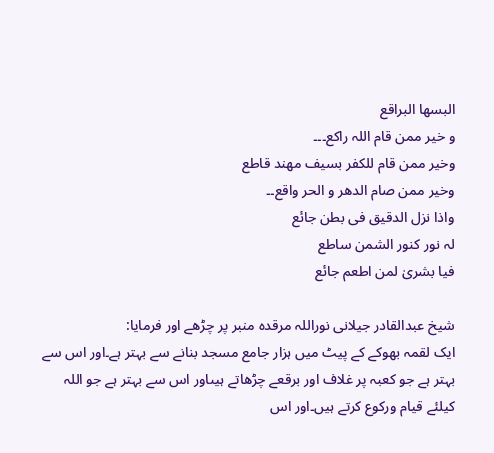البسھا البراقع
و خیر ممن قام اللہ راکع۔۔۔
وخیر ممن قام للکفر بسیف مھند قاطع
وخیر ممن صام الدھر و الحر واقع۔۔
واذا نزل الدقیق فی بطن جائع
لہ نور کنور الشمن ساطع
فیا بشریٰ لمن اطعم جائع

شیخ عبدالقادر جیلانی نوراللہ مرقدہ منبر پر چڑھے اور فرمایا:
ایک لقمہ بھوکے کے پیٹ میں ہزار جامع مسجد بنانے سے بہتر ہے۔اور اس سے بہتر ہے جو کعبہ پر غلاف اور برقعے چڑھاتے ہیںاور اس سے بہتر ہے جو اللہ کیلئے قیام ورکوع کرتے ہیں۔اور اس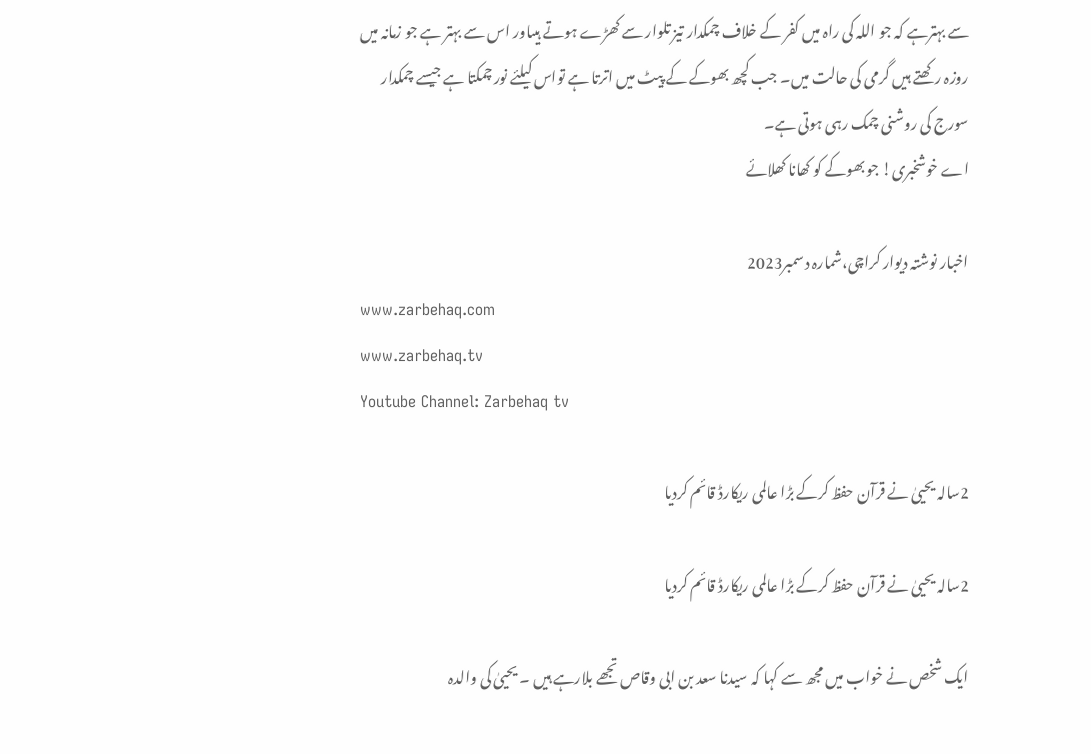سے بہترہے کہ جو اللہ کی راہ میں کفر کے خلاف چمکدار تیز تلوار سے کھڑے ہوتے ہیںاور اس سے بہتر ہے جو زمانہ میں روزہ رکھتے ہیں گرمی کی حالت میں۔ جب کچھ بھوکے کے پیٹ میں اترتا ہے تواس کیلئے نور چمکتا ہے جیسے چمکدار سورج کی روشنی چمک رہی ہوتی ہے۔
اے خوشخبری! جو بھوکے کو کھانا کھلائے

اخبار نوشتہ دیوار کراچی،شمارہ دسمبر2023
www.zarbehaq.com
www.zarbehaq.tv
Youtube Channel: Zarbehaq tv

2سالہ یحییٰ نے قرآن حفظ کرکے بڑا عالمی ریکارڈ قائم کردیا

2سالہ یحییٰ نے قرآن حفظ کرکے بڑا عالمی ریکارڈ قائم کردیا

ایک شخص نے خواب میں مجھ سے کہا کہ سیدنا سعد بن ابی وقاص تجھے بلارہے ہیں ۔ یحییٰ کی والدہ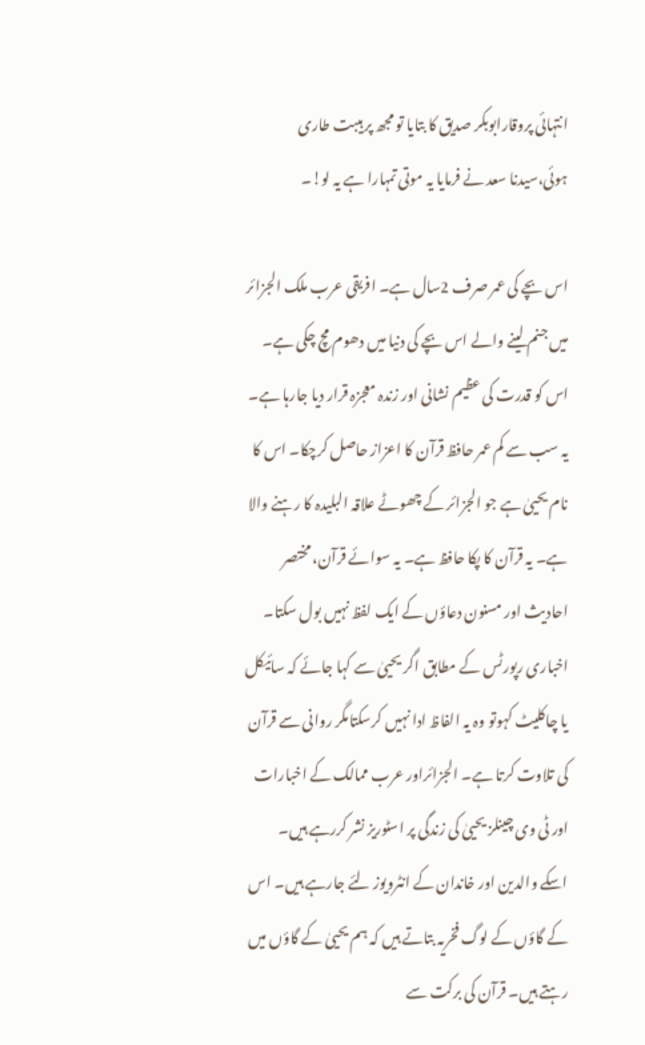انتہائی پروقارابوبکر صدیق کا بتایا تو مجھ پر ہیبت طاری ہوئی،سیدنا سعد نے فرمایا یہ موتی تمہارا ہے یہ لو!۔

اس بچے کی عمر صرف 2سال ہے۔ افریقی عرب ملک الجزائر میں جنم لینے والے اس بچے کی دنیا میں دھوم مچ چکی ہے۔ اس کو قدرت کی عظیم نشانی اور زندہ معجزہ قرار دیا جارہا ہے۔ یہ سب سے کم عمر حافظ قرآن کا اعزاز حاصل کرچکا۔ اس کا نام یحییٰ ہے جو الجزائر کے چھوٹے علاقہ البلیدہ کا رہنے والا ہے۔ یہ قرآن کا پکا حافظ ہے۔ یہ سوائے قرآن، مختصر احادیث اور مسنون دعاؤں کے ایک لفظ نہیں بول سکتا۔ اخباری رپورٹس کے مطابق اگر یحییٰ سے کہا جائے کہ سائیکل یا چاکلیٹ کہوتو وہ یہ الفاظ ادا نہیں کرسکتامگر روانی سے قرآن کی تلاوت کرتا ہے۔ الجزائراور عرب ممالک کے اخبارات اور ٹی وی چینلز یحییٰ کی زندگی پر اسٹوریز نشر کررہے ہیں۔ اسکے والدین اور خاندان کے انٹرویوز لئے جارہے ہیں۔ اس کے گاؤں کے لوگ فخریہ بتاتے ہیں کہ ہم یحییٰ کے گاؤں میں رہتے ہیں۔ قرآن کی برکت سے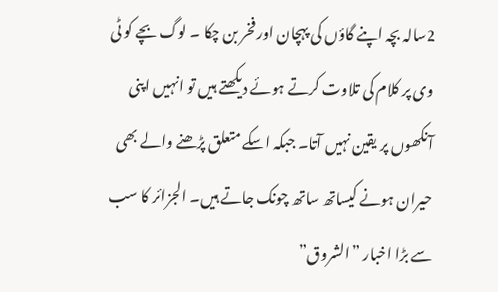2سالہ بچہ اپنے گاؤں کی پہچان اور فخر بن چکا ۔ لوگ بچے کو ٹی وی پر کلام کی تلاوت کرتے ہوئے دیکھتے ہیں تو انہیں اپنی آنکھوں پر یقین نہیں آتا۔ جبکہ اسکے متعلق پڑھنے والے بھی حیران ہونے کیساتھ ساتھ چونک جاتے ہیں۔ الجزائر کا سب سے بڑا اخبار ”الشروق”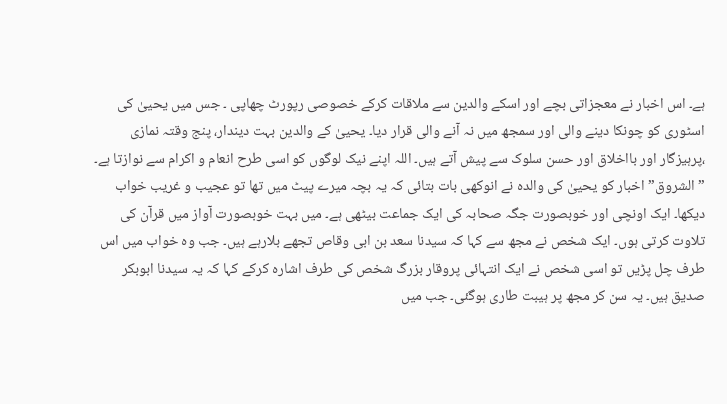ہے۔ اس اخبار نے معجزاتی بچے اور اسکے والدین سے ملاقات کرکے خصوصی رپورٹ چھاپی ۔ جس میں یحییٰ کی اسٹوری کو چونکا دینے والی اور سمجھ میں نہ آنے والی قرار دیا۔ یحییٰ کے والدین بہت دیندار، پنج وقتہ نمازی ،پرہیزگار اور بااخلاق اور حسن سلوک سے پیش آتے ہیں۔ اللہ اپنے نیک لوگوں کو اسی طرح انعام و اکرام سے نوازتا ہے۔ ”الشروق” اخبار کو یحییٰ کی والدہ نے انوکھی بات بتائی کہ یہ بچہ میرے پیٹ میں تھا تو عجیب و غریب خواب دیکھا۔ ایک اونچی اور خوبصورت جگہ صحابہ کی ایک جماعت بیٹھی ہے۔ میں بہت خوبصورت آواز میں قرآن کی تلاوت کرتی ہوں۔ ایک شخص نے مجھ سے کہا کہ سیدنا سعد بن ابی وقاص تجھے بلارہے ہیں۔ جب وہ خواب میں اس طرف چل پڑیں تو اسی شخص نے ایک انتہائی پروقار بزرگ شخص کی طرف اشارہ کرکے کہا کہ یہ سیدنا ابوبکر صدیق ہیں۔ یہ سن کر مجھ پر ہیبت طاری ہوگئی۔ جب میں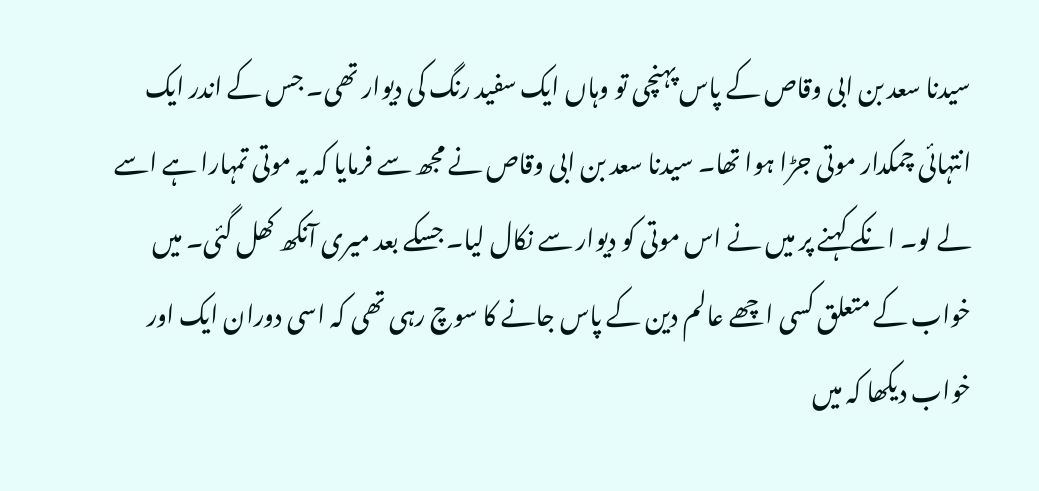سیدنا سعد بن ابی وقاص کے پاس پہنچی تو وہاں ایک سفید رنگ کی دیوار تھی۔ جس کے اندر ایک انتہائی چمکدار موتی جڑا ہوا تھا۔ سیدنا سعد بن ابی وقاص نے مجھ سے فرمایا کہ یہ موتی تمہارا ہے اسے لے لو۔ انکے کہنے پر میں نے اس موتی کو دیوار سے نکال لیا۔ جسکے بعد میری آنکھ کھل گئی۔ میں خواب کے متعلق کسی اچھے عالم دین کے پاس جانے کا سوچ رہی تھی کہ اسی دوران ایک اور خواب دیکھا کہ میں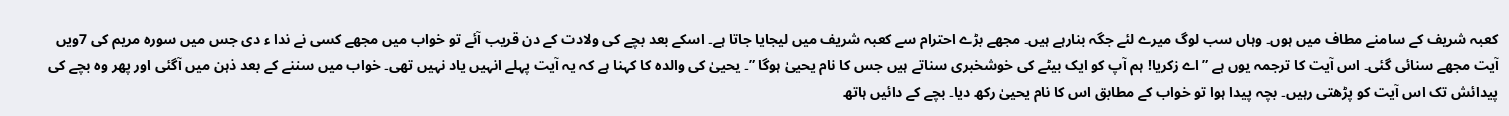کعبہ شریف کے سامنے مطاف میں ہوں۔ وہاں سب لوگ میرے لئے جگہ بنارہے ہیں۔ مجھے بڑے احترام سے کعبہ شریف میں لیجایا جاتا ہے۔ اسکے بعد بچے کی ولادت کے دن قریب آئے تو خواب میں مجھے کسی نے ندا ء دی جس میں سورہ مریم کی 7ویں آیت مجھے سنائی گئی۔ اس آیت کا ترجمہ یوں ہے ”اے زکریا! ہم آپ کو ایک بیٹے کی خوشخبری سناتے ہیں جس کا نام یحییٰ ہوگا ”۔ یحییٰ کی والدہ کا کہنا ہے کہ یہ آیت پہلے انہیں یاد نہیں تھی۔ خواب میں سننے کے بعد ذہن میں آگئی اور پھر وہ بچے کی پیدائش تک اس آیت کو پڑھتی رہیں۔ بچہ پیدا ہوا تو خواب کے مطابق اس کا نام یحییٰ رکھ دیا۔ بچے کے دائیں ہاتھ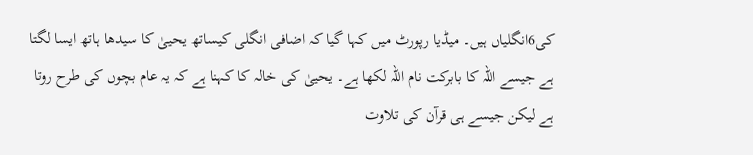کی6انگلیاں ہیں۔ میڈیا رپورٹ میں کہا گیا کہ اضافی انگلی کیساتھ یحییٰ کا سیدھا ہاتھ ایسا لگتا ہے جیسے اللہ کا بابرکت نام اللہ لکھا ہے۔ یحییٰ کی خالہ کا کہنا ہے کہ یہ عام بچوں کی طرح روتا ہے لیکن جیسے ہی قرآن کی تلاوت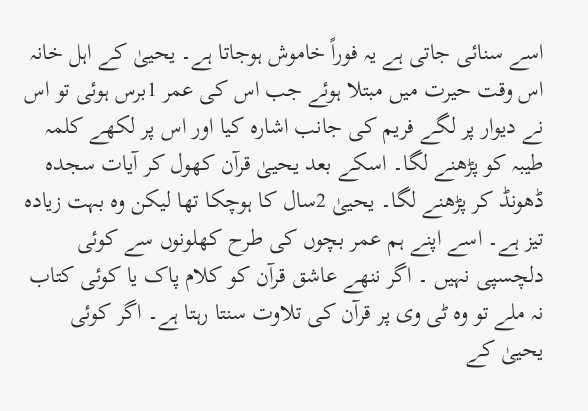اسے سنائی جاتی ہے یہ فوراً خاموش ہوجاتا ہے۔ یحییٰ کے اہل خانہ اس وقت حیرت میں مبتلا ہوئے جب اس کی عمر 1برس ہوئی تو اس نے دیوار پر لگے فریم کی جانب اشارہ کیا اور اس پر لکھے کلمہ طیبہ کو پڑھنے لگا۔ اسکے بعد یحییٰ قرآن کھول کر آیات سجدہ ڈھونڈ کر پڑھنے لگا۔ یحییٰ 2سال کا ہوچکا تھا لیکن وہ بہت زیادہ تیز ہے۔ اسے اپنے ہم عمر بچوں کی طرح کھلونوں سے کوئی دلچسپی نہیں ۔ اگر ننھے عاشق قرآن کو کلام پاک یا کوئی کتاب نہ ملے تو وہ ٹی وی پر قرآن کی تلاوت سنتا رہتا ہے۔ اگر کوئی یحییٰ کے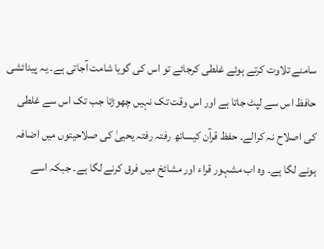سامنے تلاوت کرتے ہوئے غلطی کرجائے تو اس کی گویا شامت آجاتی ہے۔ یہ پیدائشی حافظ اس سے لپٹ جاتا ہے اور اس وقت تک نہیں چھوڑتا جب تک اس سے غلطی کی اصلاح نہ کرالے۔ حفظ قرآن کیساتھ رفتہ رفتہ یحییٰ کی صلاحیتوں میں اضافہ ہونے لگا ہے۔ وہ اب مشہور قراء اور مشائخ میں فرق کرنے لگا ہے۔ جبکہ اسے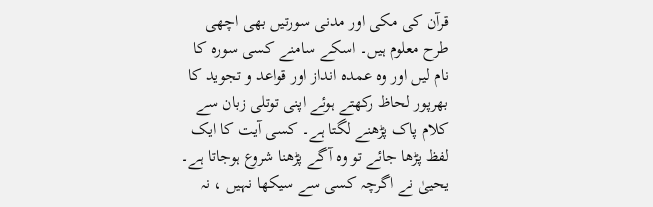قرآن کی مکی اور مدنی سورتیں بھی اچھی طرح معلوم ہیں۔ اسکے سامنے کسی سورہ کا نام لیں اور وہ عمدہ انداز اور قواعد و تجوید کا بھرپور لحاظ رکھتے ہوئے اپنی توتلی زبان سے کلام پاک پڑھنے لگتا ہے۔ کسی آیت کا ایک لفظ پڑھا جائے تو وہ آگے پڑھنا شروع ہوجاتا ہے۔ یحییٰ نے اگرچہ کسی سے سیکھا نہیں ، نہ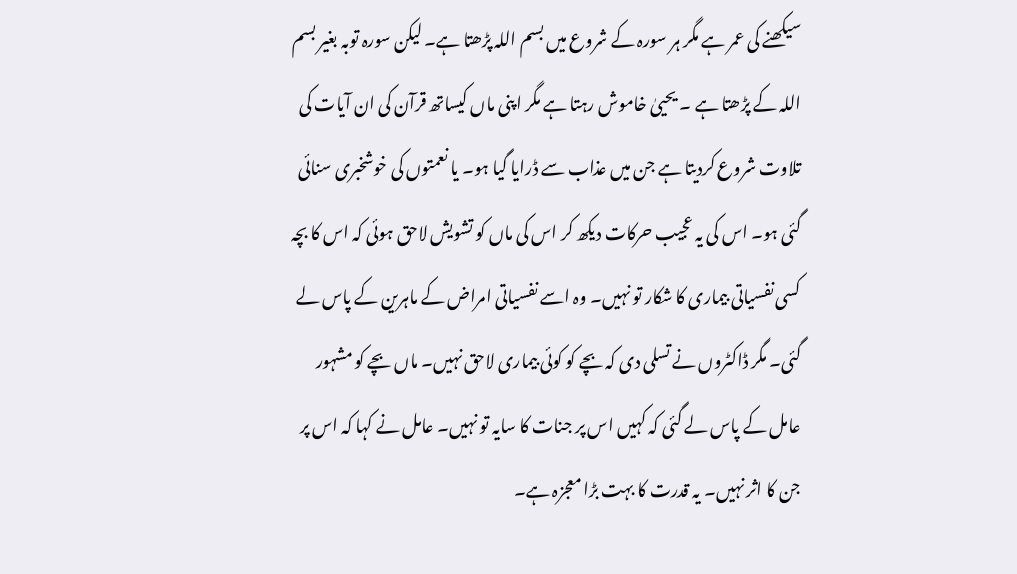سیکھنے کی عمر ہے مگر ہر سورہ کے شروع میں بسم اللہ پڑھتا ہے۔ لیکن سورہ توبہ بغیر بسم اللہ کے پڑھتا ہے ۔ یحییٰ خاموش رہتا ہے مگر اپنی ماں کیساتھ قرآن کی ان آیات کی تلاوت شروع کردیتا ہے جن میں عذاب سے ڈرایا گیا ہو۔ یا نعمتوں کی خوشخبری سنائی گئی ہو۔ اس کی یہ عجیب حرکات دیکھ کر اس کی ماں کو تشویش لاحق ہوئی کہ اس کا بچہ کسی نفسیاتی بیماری کا شکار تو نہیں۔ وہ اسے نفسیاتی امراض کے ماہرین کے پاس لے گئی۔ مگر ڈاکٹروں نے تسلی دی کہ بچے کو کوئی بیماری لاحق نہیں۔ ماں بچے کو مشہور عامل کے پاس لے گئی کہ کہیں اس پر جنات کا سایہ تو نہیں۔ عامل نے کہا کہ اس پر جن کا اثر نہیں۔ یہ قدرت کا بہت بڑا معجزہ ہے۔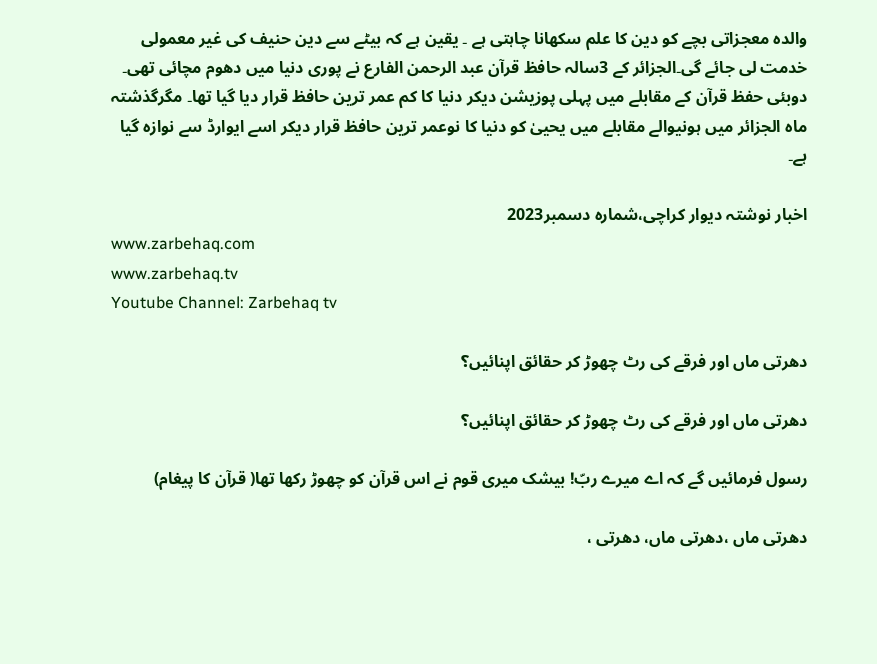والدہ معجزاتی بچے کو دین کا علم سکھانا چاہتی ہے ۔ یقین ہے کہ بیٹے سے دین حنیف کی غیر معمولی خدمت لی جائے گی۔الجزائر کے 3سالہ حافظ قرآن عبد الرحمن الفارع نے پوری دنیا میں دھوم مچائی تھی۔ دوبئی حفظ قرآن کے مقابلے میں پہلی پوزیشن دیکر دنیا کا کم عمر ترین حافظ قرار دیا گیا تھا۔ مگرگذشتہ ماہ الجزائر میں ہونیوالے مقابلے میں یحییٰ کو دنیا کا نوعمر ترین حافظ قرار دیکر اسے ایوارڈ سے نوازہ گیا ہے۔

اخبار نوشتہ دیوار کراچی،شمارہ دسمبر2023
www.zarbehaq.com
www.zarbehaq.tv
Youtube Channel: Zarbehaq tv

دھرتی ماں اور فرقے کی رٹ چھوڑ کر حقائق اپنائیں؟

دھرتی ماں اور فرقے کی رٹ چھوڑ کر حقائق اپنائیں؟

رسول فرمائیں گے کہ اے میرے ربّ! بیشک میری قوم نے اس قرآن کو چھوڑ رکھا تھا( قرآن کا پیغام)

دھرتی ماں ،دھرتی ماں، دھرتی ،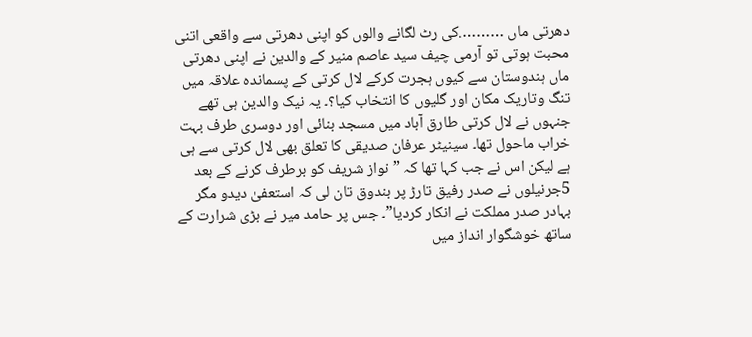دھرتی ماں ……….کی رٹ لگانے والوں کو اپنی دھرتی سے واقعی اتنی محبت ہوتی تو آرمی چیف سید عاصم منیر کے والدین نے اپنی دھرتی ماں ہندوستان سے کیوں ہجرت کرکے لال کرتی کے پسماندہ علاقہ میں تنگ وتاریک مکان اور گلیوں کا انتخاب کیا؟۔ یہ نیک والدین ہی تھے جنہوں نے لال کرتی طارق آباد میں مسجد بنائی اور دوسری طرف بہت خراب ماحول تھا۔ سینیٹر عرفان صدیقی کا تعلق بھی لال کرتی سے ہی ہے لیکن اس نے جب کہا تھا کہ ”نواز شریف کو برطرف کرنے کے بعد 5جرنیلوں نے صدر رفیق تارڑ پر بندوق تان لی کہ استعفیٰ دیدو مگر بہادر صدر مملکت نے انکار کردیا”۔ جس پر حامد میر نے بڑی شرارت کے ساتھ خوشگوار انداز میں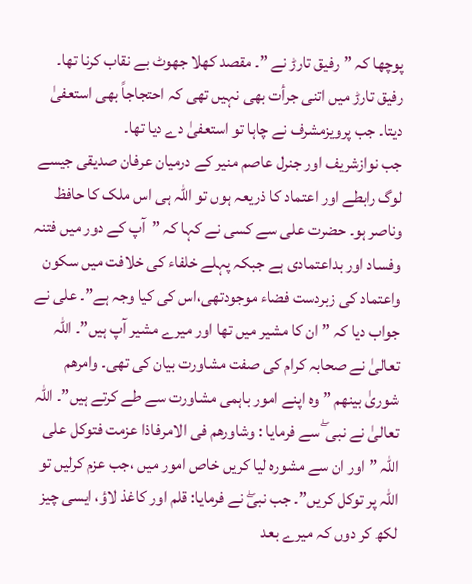پوچھا کہ ” رفیق تارڑ نے ”۔ مقصد کھلا جھوٹ بے نقاب کرنا تھا۔ رفیق تارڑ میں اتنی جرأت بھی نہیں تھی کہ احتجاجاً بھی استعفیٰ دیتا۔ جب پرویزمشرف نے چاہا تو استعفیٰ دے دیا تھا۔
جب نوازشریف اور جنرل عاصم منیر کے درمیان عرفان صدیقی جیسے لوگ رابطے اور اعتماد کا ذریعہ ہوں تو اللہ ہی اس ملک کا حافظ وناصر ہو۔ حضرت علی سے کسی نے کہا کہ ”آپ کے دور میں فتنہ وفساد اور بداعتمادی ہے جبکہ پہلے خلفاء کی خلافت میں سکون واعتماد کی زبردست فضاء موجودتھی،اس کی کیا وجہ ہے”۔ علی نے جواب دیا کہ ” ان کا مشیر میں تھا اور میرے مشیر آپ ہیں”۔ اللہ تعالیٰ نے صحابہ کرام کی صفت مشاورت بیان کی تھی۔ وامرھم شوریٰ بینھم ” وہ اپنے امور باہمی مشاورت سے طے کرتے ہیں”۔ اللہ تعالیٰ نے نبی ۖ سے فرمایا : وشاورھم فی الامرفاذا عزمت فتوکل علی اللہ ”اور ان سے مشورہ لیا کریں خاص امور میں ،جب عزم کرلیں تو اللہ پر توکل کریں”۔ جب نبیۖ نے فرمایا: قلم اور کاغذ لاؤ، ایسی چیز لکھ کر دوں کہ میرے بعد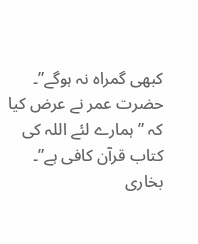کبھی گمراہ نہ ہوگے”۔ حضرت عمر نے عرض کیا کہ ” ہمارے لئے اللہ کی کتاب قرآن کافی ہے”۔ بخاری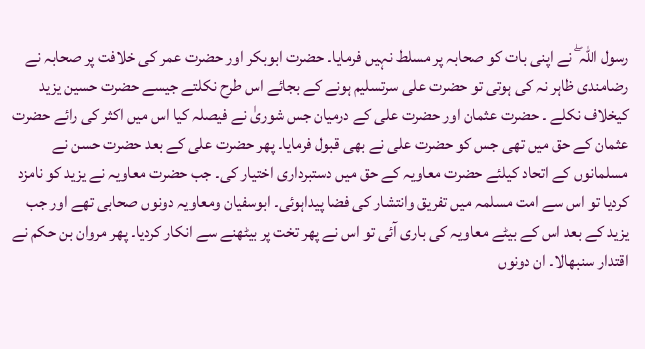رسول اللہ ۖ نے اپنی بات کو صحابہ پر مسلط نہیں فرمایا۔ حضرت ابوبکر اور حضرت عمر کی خلافت پر صحابہ نے رضامندی ظاہر نہ کی ہوتی تو حضرت علی سرتسلیم ہونے کے بجائے اس طرح نکلتے جیسے حضرت حسین یزید کیخلاف نکلے ۔ حضرت عثمان اور حضرت علی کے درمیان جس شوریٰ نے فیصلہ کیا اس میں اکثر کی رائے حضرت عثمان کے حق میں تھی جس کو حضرت علی نے بھی قبول فرمایا۔ پھر حضرت علی کے بعد حضرت حسن نے مسلمانوں کے اتحاد کیلئے حضرت معاویہ کے حق میں دستبرداری اختیار کی۔ جب حضرت معاویہ نے یزید کو نامزد کردیا تو اس سے امت مسلمہ میں تفریق وانتشار کی فضا پیداہوئی۔ ابوسفیان ومعاویہ دونوں صحابی تھے اور جب یزید کے بعد اس کے بیٹے معاویہ کی باری آئی تو اس نے پھر تخت پر بیٹھنے سے انکار کردیا۔ پھر مروان بن حکم نے اقتدار سنبھالا۔ ان دونوں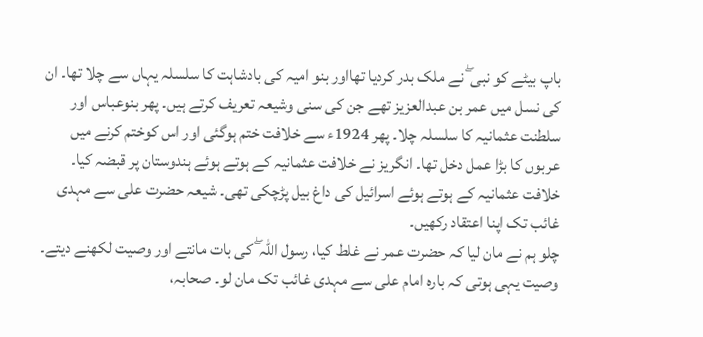باپ بیٹے کو نبی ۖ نے ملک بدر کردیا تھااور بنو امیہ کی بادشاہت کا سلسلہ یہاں سے چلا تھا۔ ان کی نسل میں عمر بن عبدالعزیز تھے جن کی سنی وشیعہ تعریف کرتے ہیں۔ پھر بنوعباس اور سلطنت عثمانیہ کا سلسلہ چلا۔ پھر 1924ء سے خلافت ختم ہوگئی اور اس کوختم کرنے میں عربوں کا بڑا عمل دخل تھا۔ انگریز نے خلافت عثمانیہ کے ہوتے ہوئے ہندوستان پر قبضہ کیا۔ خلافت عثمانیہ کے ہوتے ہوئے اسرائیل کی داغ بیل پڑچکی تھی۔ شیعہ حضرت علی سے مہدی غائب تک اپنا اعتقاد رکھیں۔
چلو ہم نے مان لیا کہ حضرت عمر نے غلط کیا، رسول اللہ ۖ کی بات مانتے اور وصیت لکھنے دیتے۔ وصیت یہی ہوتی کہ بارہ امام علی سے مہدی غائب تک مان لو۔ صحابہ،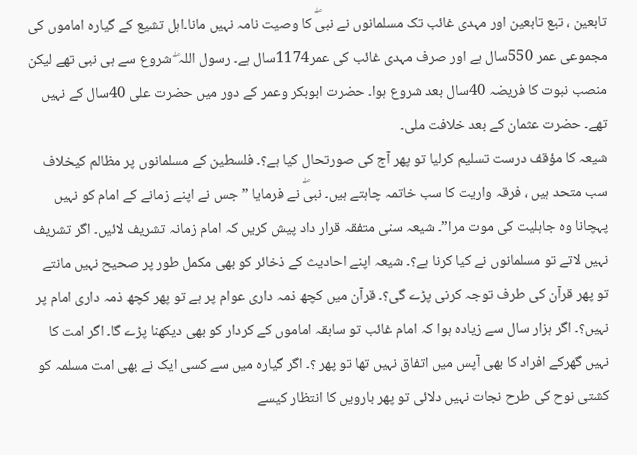تابعین ، تبع تابعین اور مہدی غائب تک مسلمانوں نے نبیۖ کا وصیت نامہ نہیں مانا۔اہل تشیع کے گیارہ اماموں کی مجموعی عمر 550سال ہے اور صرف مہدی غائب کی عمر1174سال ہے۔ رسول اللہ ۖ شروع سے ہی نبی تھے لیکن منصب نبوت کا فریضہ 40سال بعد شروع ہوا۔ حضرت ابوبکر وعمر کے دور میں حضرت علی 40سال کے نہیں تھے۔ حضرت عثمان کے بعد خلافت ملی۔
شیعہ کا مؤقف درست تسلیم کرلیا تو پھر آج کی صورتحال کیا ہے؟۔ فلسطین کے مسلمانوں پر مظالم کیخلاف سب متحد ہیں ، فرقہ واریت کا سب خاتمہ چاہتے ہیں۔ نبیۖ نے فرمایا ”جس نے اپنے زمانے کے امام کو نہیں پہچانا وہ جاہلیت کی موت مرا”۔ شیعہ سنی متفقہ قرار داد پیش کریں کہ امام زمانہ تشریف لائیں۔ اگر تشریف نہیں لاتے تو مسلمانوں نے کیا کرنا ہے؟۔ شیعہ اپنے احادیث کے ذخائر کو بھی مکمل طور پر صحیح نہیں مانتے تو پھر قرآن کی طرف توجہ کرنی پڑے گی؟۔ قرآن میں کچھ ذمہ داری عوام پر ہے تو پھر کچھ ذمہ داری امام پر نہیں؟۔ اگر ہزار سال سے زیادہ ہوا کہ امام غائب تو سابقہ اماموں کے کردار کو بھی دیکھنا پڑے گا۔ اگر امت کا نہیں گھرکے افراد کا بھی آپس میں اتفاق نہیں تھا تو پھر ؟۔ اگر گیارہ میں سے کسی ایک نے بھی امت مسلمہ کو کشتی نوح کی طرح نجات نہیں دلائی تو پھر بارویں کا انتظار کیسے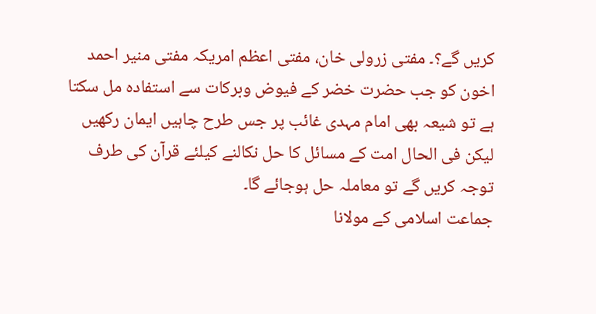کریں گے؟۔ مفتی زرولی خان، مفتی اعظم امریکہ مفتی منیر احمد اخون کو جب حضرت خضر کے فیوض وبرکات سے استفادہ مل سکتا ہے تو شیعہ بھی امام مہدی غائب پر جس طرح چاہیں ایمان رکھیں لیکن فی الحال امت کے مسائل کا حل نکالنے کیلئے قرآن کی طرف توجہ کریں گے تو معاملہ حل ہوجائے گا۔
جماعت اسلامی کے مولانا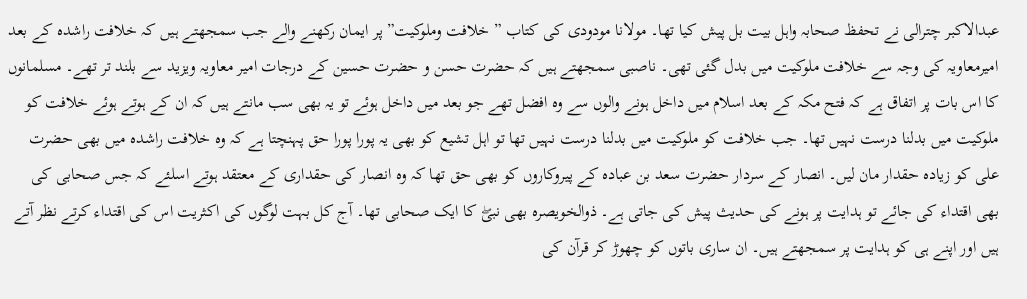عبدالاکبر چترالی نے تحفظ صحابہ واہل بیت بل پیش کیا تھا۔ مولانا مودودی کی کتاب ” خلافت وملوکیت” پر ایمان رکھنے والے جب سمجھتے ہیں کہ خلافت راشدہ کے بعد امیرمعاویہ کی وجہ سے خلافت ملوکیت میں بدل گئی تھی۔ ناصبی سمجھتے ہیں کہ حضرت حسن و حضرت حسین کے درجات امیر معاویہ ویزید سے بلند تر تھے۔ مسلمانوں کا اس بات پر اتفاق ہے کہ فتح مکہ کے بعد اسلام میں داخل ہونے والوں سے وہ افضل تھے جو بعد میں داخل ہوئے تو یہ بھی سب مانتے ہیں کہ ان کے ہوتے ہوئے خلافت کو ملوکیت میں بدلنا درست نہیں تھا۔ جب خلافت کو ملوکیت میں بدلنا درست نہیں تھا تو اہل تشیع کو بھی یہ پورا پورا حق پہنچتا ہے کہ وہ خلافت راشدہ میں بھی حضرت علی کو زیادہ حقدار مان لیں۔ انصار کے سردار حضرت سعد بن عبادہ کے پیروکاروں کو بھی حق تھا کہ وہ انصار کی حقداری کے معتقد ہوتے اسلئے کہ جس صحابی کی بھی اقتداء کی جائے تو ہدایت پر ہونے کی حدیث پیش کی جاتی ہے۔ ذوالخویصرہ بھی نبیۖ کا ایک صحابی تھا۔ آج کل بہت لوگوں کی اکثریت اس کی اقتداء کرتے نظر آتے ہیں اور اپنے ہی کو ہدایت پر سمجھتے ہیں۔ ان ساری باتوں کو چھوڑ کر قرآن کی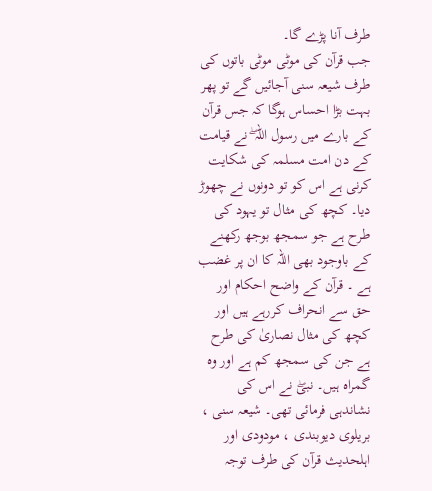طرف آنا پڑے گا۔
جب قرآن کی موٹی موٹی باتوں کی طرف شیعہ سنی آجائیں گے تو پھر بہت بڑا احساس ہوگا کہ جس قرآن کے بارے میں رسول اللہ ۖ نے قیامت کے دن امت مسلمہ کی شکایت کرنی ہے اس کو تو دونوں نے چھوڑ دیا۔ کچھ کی مثال تو یہود کی طرح ہے جو سمجھ بوجھ رکھنے کے باوجود بھی اللہ کا ان پر غضب ہے ۔ قرآن کے واضح احکام اور حق سے انحراف کررہے ہیں اور کچھ کی مثال نصاریٰ کی طرح ہے جن کی سمجھ کم ہے اور وہ گمراہ ہیں۔ نبیۖ نے اس کی نشاندہی فرمائی تھی۔ شیعہ سنی ، بریلوی دیوبندی ، مودودی اور اہلحدیث قرآن کی طرف توجہ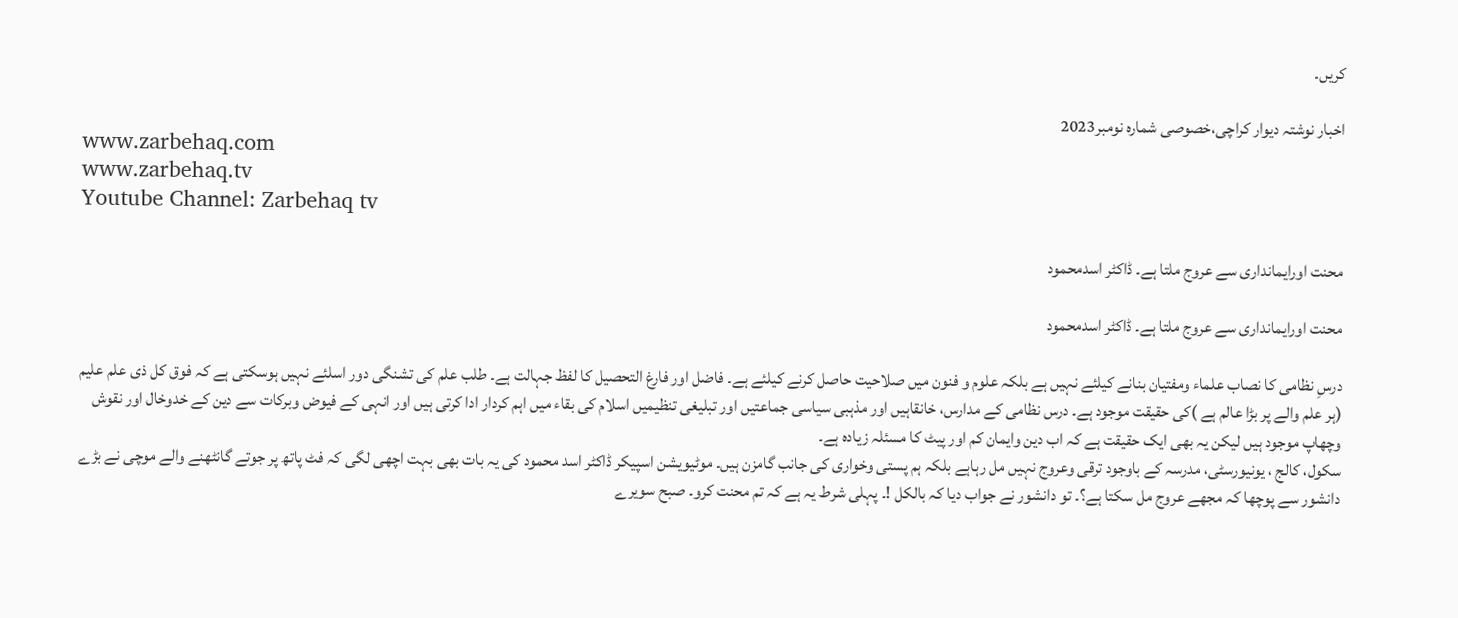کریں۔

اخبار نوشتہ دیوار کراچی،خصوصی شمارہ نومبر2023
www.zarbehaq.com
www.zarbehaq.tv
Youtube Channel: Zarbehaq tv

محنت اورایمانداری سے عروج ملتا ہے۔ ڈاکٹر اسدمحمود

محنت اورایمانداری سے عروج ملتا ہے۔ ڈاکٹر اسدمحمود

درسِ نظامی کا نصاب علماء ومفتیان بنانے کیلئے نہیں ہے بلکہ علوم و فنون میں صلاحیت حاصل کرنے کیلئے ہے۔ فاضل اور فارغ التحصیل کا لفظ جہالت ہے۔ طلب علم کی تشنگی دور اسلئے نہیں ہوسکتی ہے کہ فوق کل ذی علم علیم (ہر علم والے پر بڑا عالم ہے )کی حقیقت موجود ہے۔ درس نظامی کے مدارس، خانقاہیں اور مذہبی سیاسی جماعتیں اور تبلیغی تنظیمیں اسلام کی بقاء میں اہم کردار ادا کرتی ہیں اور انہی کے فیوض وبرکات سے دین کے خدوخال اور نقوش وچھاپ موجود ہیں لیکن یہ بھی ایک حقیقت ہے کہ اب دین وایمان کم اور پیٹ کا مسئلہ زیادہ ہے۔
سکول، کالج ، یونیورسٹی، مدرسہ کے باوجود ترقی وعروج نہیں مل رہاہے بلکہ ہم پستی وخواری کی جانب گامزن ہیں۔ موٹیویشن اسپیکر ڈاکٹر اسد محمود کی یہ بات بھی بہت اچھی لگی کہ فٹ پاتھ پر جوتے گانٹھنے والے موچی نے بڑے دانشور سے پوچھا کہ مجھے عروج مل سکتا ہے؟۔ تو دانشور نے جواب دیا کہ بالکل !۔ پہلی شرط یہ ہے کہ تم محنت کرو۔ صبح سویرے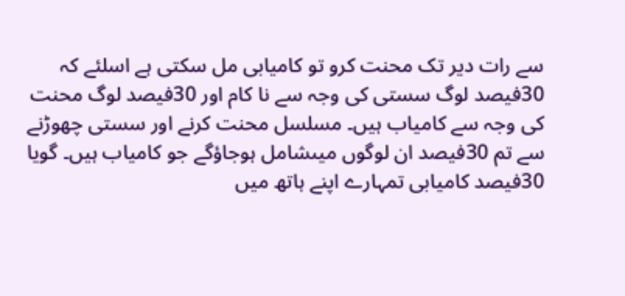سے رات دیر تک محنت کرو تو کامیابی مل سکتی ہے اسلئے کہ 30فیصد لوگ سستی کی وجہ سے نا کام اور 30فیصد لوگ محنت کی وجہ سے کامیاب ہیں۔ مسلسل محنت کرنے اور سستی چھوڑنے سے تم 30فیصد ان لوگوں میںشامل ہوجاؤگے جو کامیاب ہیں۔ گویا 30فیصد کامیابی تمہارے اپنے ہاتھ میں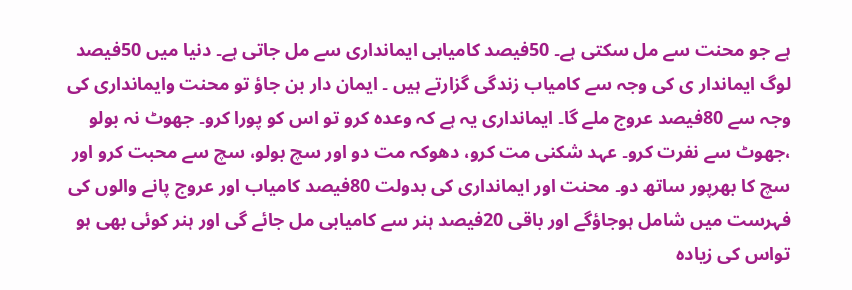ہے جو محنت سے مل سکتی ہے۔ 50فیصد کامیابی ایمانداری سے مل جاتی ہے۔ دنیا میں 50فیصد لوگ ایماندار ی کی وجہ سے کامیاب زندگی گزارتے ہیں ۔ ایمان دار بن جاؤ تو محنت وایمانداری کی وجہ سے 80فیصد عروج ملے گا۔ ایمانداری یہ ہے کہ وعدہ کرو تو اس کو پورا کرو۔ جھوٹ نہ بولو ،جھوٹ سے نفرت کرو۔ عہد شکنی مت کرو، دھوکہ مت دو اور سچ بولو، سچ سے محبت کرو اور سچ کا بھرپور ساتھ دو۔ محنت اور ایمانداری کی بدولت 80فیصد کامیاب اور عروج پانے والوں کی فہرست میں شامل ہوجاؤگے اور باقی 20فیصد ہنر سے کامیابی مل جائے گی اور ہنر کوئی بھی ہو تواس کی زیادہ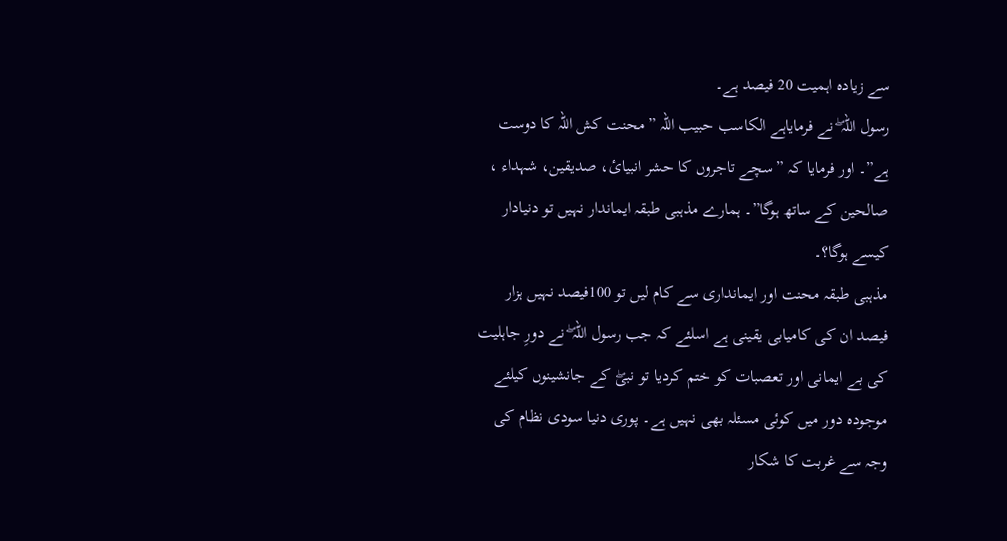سے زیادہ اہمیت 20 فیصد ہے۔
رسول اللہ ۖ نے فرمایاہے الکاسب حبیب اللہ ” محنت کش اللہ کا دوست ہے”۔ اور فرمایا کہ ”سچے تاجروں کا حشر انبیائ، صدیقین، شہداء ، صالحین کے ساتھ ہوگا”۔ ہمارے مذہبی طبقہ ایماندار نہیں تو دنیادار کیسے ہوگا؟۔
مذہبی طبقہ محنت اور ایمانداری سے کام لیں تو 100فیصد نہیں ہزار فیصد ان کی کامیابی یقینی ہے اسلئے کہ جب رسول اللہ ۖ نے دورِ جاہلیت کی بے ایمانی اور تعصبات کو ختم کردیا تو نبیۖ کے جانشینوں کیلئے موجودہ دور میں کوئی مسئلہ بھی نہیں ہے۔ پوری دنیا سودی نظام کی وجہ سے غربت کا شکار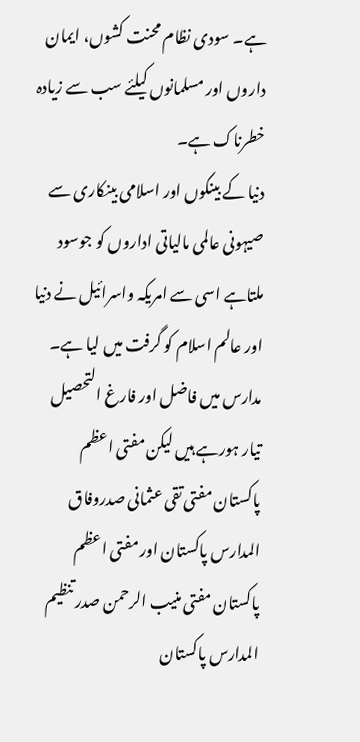ہے۔ سودی نظام محنت کشوں، ایمان داروں اور مسلمانوں کیلئے سب سے زیادہ خطرناک ہے۔
دنیا کے بینکوں اور اسلامی بینکاری سے صیہونی عالمی مالیاتی اداروں کو جوسود ملتاہے اسی سے امریکہ واسرائیل نے دنیا اور عالم اسلام کو گرفت میں لیا ہے۔ مدارس میں فاضل اور فارغ التحصیل تیار ہورہے ہیں لیکن مفتی اعظم پاکستان مفتی تقی عثمانی صدروفاق المدارس پاکستان اور مفتی اعظم پاکستان مفتی منیب الرحمن صدر تنظیم المدارس پاکستان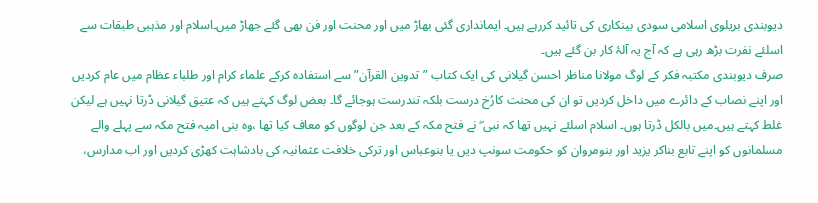دیوبندی بریلوی اسلامی سودی بینکاری کی تائید کررہے ہیں۔ ایمانداری گئی بھاڑ میں اور محنت اور فن بھی گئے جھاڑ میں۔اسلام اور مذہبی طبقات سے اسلئے نفرت بڑھ رہی ہے کہ آج یہ آلۂ کار بن گئے ہیں۔
صرف دیوبندی مکتبہ فکر کے لوگ مولانا مناظر احسن گیلانی کی ایک کتاب ”تدوین القرآن” سے استفادہ کرکے علماء کرام اور طلباء عظام میں عام کردیں اور اپنے نصاب کے دائرے میں داخل کردیں تو ان کی محنت کارُخ درست بلکہ تندرست ہوجائے گا۔ بعض لوگ کہتے ہیں کہ عتیق گیلانی ڈرتا نہیں ہے لیکن غلط کہتے ہیں۔میں بالکل ڈرتا ہوں۔ اسلام اسلئے نہیں تھا کہ نبی ۖ نے فتح مکہ کے بعد جن لوگوں کو معاف کیا تھا ،وہ بنی امیہ فتح مکہ سے پہلے والے مسلمانوں کو اپنے تابع بناکر یزید اور بنومروان کو حکومت سونپ دیں یا بنوعباس اور ترکی خلافت عثمانیہ کی بادشاہت کھڑی کردیں اور اب مدارس،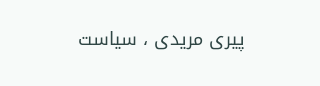پیری مریدی ، سیاست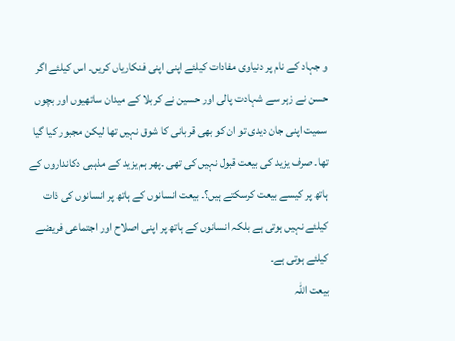و جہاد کے نام پر دنیاوی مفادات کیلئے اپنی اپنی فنکاریاں کریں۔ اس کیلئے اگر حسن نے زہر سے شہادت پالی اور حسین نے کربلا کے میدان ساتھیوں اور بچوں سمیت اپنی جان دیدی تو ان کو بھی قربانی کا شوق نہیں تھا لیکن مجبور کیا گیا تھا۔ صرف یزید کی بیعت قبول نہیں کی تھی ۔پھر ہم یزید کے مذہبی دکانداروں کے ہاتھ پر کیسے بیعت کرسکتے ہیں؟۔ بیعت انسانوں کے ہاتھ پر انسانوں کی ذات کیلئے نہیں ہوتی ہے بلکہ انسانوں کے ہاتھ پر اپنی اصلاح اور اجتماعی فریضے کیلئے ہوتی ہے۔
بیعت اللہ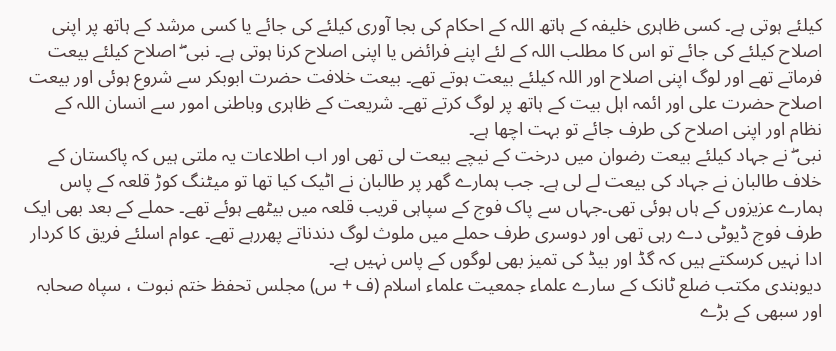کیلئے ہوتی ہے۔ کسی ظاہری خلیفہ کے ہاتھ اللہ کے احکام کی بجا آوری کیلئے کی جائے یا کسی مرشد کے ہاتھ پر اپنی اصلاح کیلئے کی جائے تو اس کا مطلب اللہ کے لئے اپنے فرائض یا اپنی اصلاح کرنا ہوتی ہے۔ نبی ۖ اصلاح کیلئے بیعت فرماتے تھے اور لوگ اپنی اصلاح اور اللہ کیلئے بیعت ہوتے تھے۔ بیعت خلافت حضرت ابوبکر سے شروع ہوئی اور بیعت اصلاح حضرت علی اور ائمہ اہل بیت کے ہاتھ پر لوگ کرتے تھے۔ شریعت کے ظاہری وباطنی امور سے انسان اللہ کے نظام اور اپنی اصلاح کی طرف جائے تو بہت اچھا ہے۔
نبی ۖ نے جہاد کیلئے بیعت رضوان میں درخت کے نیچے بیعت لی تھی اور اب اطلاعات یہ ملتی ہیں کہ پاکستان کے خلاف طالبان نے جہاد کی بیعت لے لی ہے۔ جب ہمارے گھر پر طالبان نے اٹیک کیا تھا تو میٹنگ کوڑ قلعہ کے پاس ہمارے عزیزوں کے ہاں ہوئی تھی۔جہاں سے پاک فوج کے سپاہی قریب قلعہ میں بیٹھے ہوئے تھے۔ حملے کے بعد بھی ایک طرف فوج ڈیوٹی دے رہی تھی اور دوسری طرف حملے میں ملوث لوگ دندناتے پھررہے تھے۔ عوام اسلئے فریق کا کردار ادا نہیں کرسکتے ہیں کہ گڈ اور بیڈ کی تمیز بھی لوگوں کے پاس نہیں ہے۔
دیوبندی مکتب ضلع ٹانک کے سارے علماء جمعیت علماء اسلام (ف + س) مجلس تحفظ ختم نبوت ، سپاہ صحابہ اور سبھی کے بڑے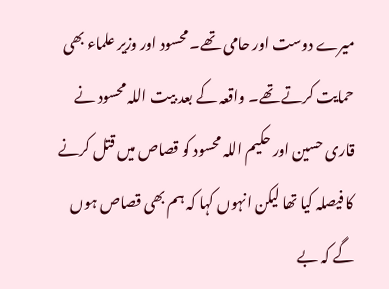میرے دوست اور حامی تھے۔ محسود اور وزیر علماء بھی حمایت کرتے تھے۔ واقعہ کے بعد بیت اللہ محسود نے قاری حسین اور حکیم اللہ محسود کو قصاص میں قتل کرنے کا فیصلہ کیا تھا لیکن انہوں کہا کہ ہم بھی قصاص ہوں گے کہ بے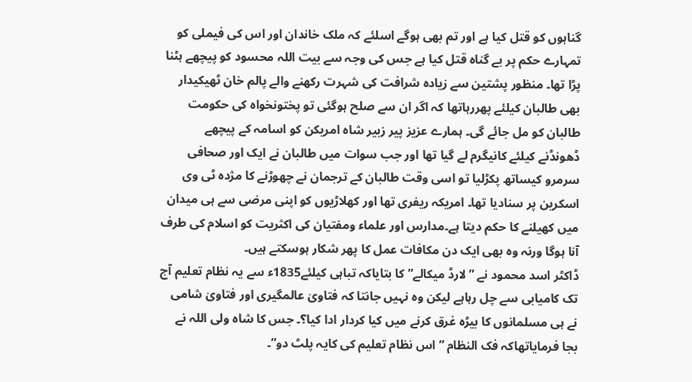گناہوں کو قتل کیا ہے اور تم بھی ہوگے اسلئے کہ ملک خاندان اور اس کی فیملی کو تمہارے حکم پر بے گناہ قتل کیا ہے جس کی وجہ سے بیت اللہ محسود کو پیچھے ہٹنا پڑا تھا۔ منظور پشتین سے زیادہ شرافت کی شہرت رکھنے والے پالم خان ٹھیکیدار بھی طالبان کیلئے پھررہاتھا کہ اگر ان سے صلح ہوگئی تو پختونخواہ کی حکومت طالبان کو مل جائے گی۔ ہمارے عزیز پیر زبیر شاہ امریکن کو اسامہ کے پیچھے ڈھونڈنے کیلئے کانیگرم لے گیا تھا اور جب سوات میں طالبان نے ایک اور صحافی سرمرو کیساتھ پکڑلیا تو اسی وقت طالبان کے ترجمان نے چھوڑنے کا مژدہ ٹی وی اسکرین پر سنادیا تھا۔ امریکہ ریفری تھا اور کھلاڑیوں کو اپنی مرضی سے ہی میدان میں کھیلنے کا حکم دیتا ہے۔مدارس اور علماء ومفتیان کی اکثریت کو اسلام کی طرف آنا ہوگا ورنہ وہ بھی ایک دن مکافات عمل کا پھر شکار ہوسکتے ہیں۔
ڈاکٹر اسد محمود نے ”لارڈ میکالے” کا بتایاکہ تباہی کیلئے1835ء سے یہ نظام تعلیم آج تک کامیابی سے چل رہاہے لیکن وہ نہیں جانتا کہ فتاویٰ عالمگیری اور فتاویٰ شامی نے ہی مسلمانوں کا بیڑہ غرق کرنے میں کیا کردار ادا کیا؟۔ جس کا شاہ ولی اللہ نے بجا فرمایاتھاکہ فک النظام ”اس نظام تعلیم کی کایہ پلٹ دو”۔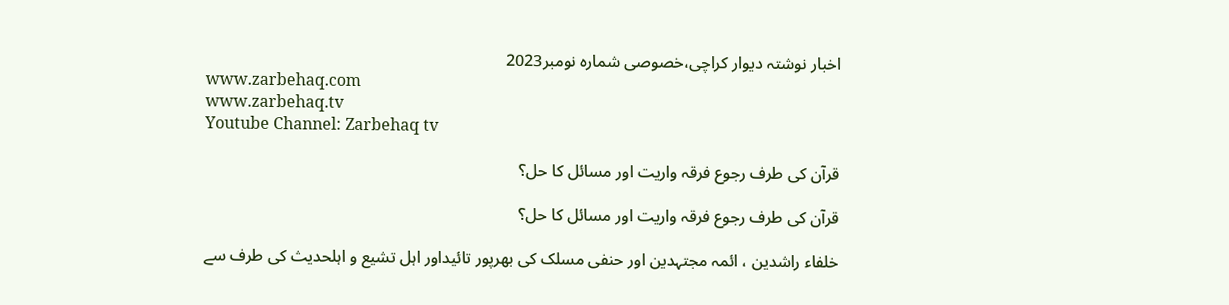اخبار نوشتہ دیوار کراچی،خصوصی شمارہ نومبر2023
www.zarbehaq.com
www.zarbehaq.tv
Youtube Channel: Zarbehaq tv

قرآن کی طرف رجوع فرقہ واریت اور مسائل کا حل؟

قرآن کی طرف رجوع فرقہ واریت اور مسائل کا حل؟

خلفاء راشدین ، ائمہ مجتہدین اور حنفی مسلک کی بھرپور تائیداور اہل تشیع و اہلحدیث کی طرف سے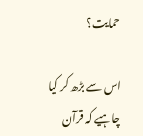حمایت؟

اس سے بڑھ کر کیا چاہیے کہ قرآن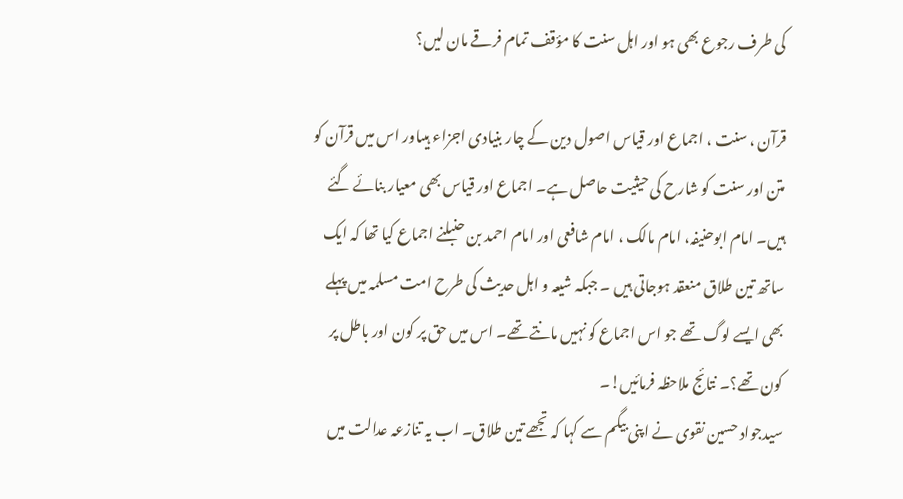کی طرف رجوع بھی ہو اور اہل سنت کا مؤقف تمام فرقے مان لیں؟

قرآن ، سنت ، اجماع اور قیاس اصول دین کے چار بنیادی اجزاء ہیںاور اس میں قرآن کو متن اور سنت کو شارح کی حیثیت حاصل ہے۔ اجماع اور قیاس بھی معیار بنائے گئے ہیں۔ امام ابوحنیفہ، امام مالک ، امام شافعی اور امام احمد بن حنبلنے اجماع کیا تھا کہ ایک ساتھ تین طلاق منعقد ہوجاتی ہیں ۔ جبکہ شیعہ و اہل حدیث کی طرح امت مسلمہ میں پہلے بھی ایسے لوگ تھے جو اس اجماع کو نہیں مانتے تھے۔ اس میں حق پر کون اور باطل پر کون تھے؟۔ نتائج ملاحظہ فرمائیں!۔
سیدجواد حسین نقوی نے اپنی بیگم سے کہا کہ تجھے تین طلاق۔ اب یہ تنازعہ عدالت میں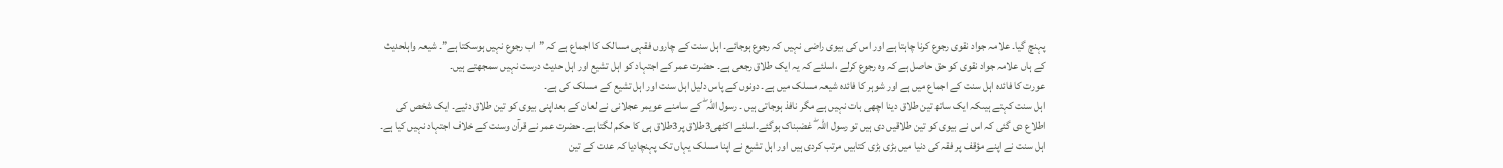پہنچ گیا۔ علامہ جواد نقوی رجوع کرنا چاہتا ہے اور اس کی بیوی راضی نہیں کہ رجوع ہوجائے۔ اہل سنت کے چاروں فقہی مسالک کا اجماع ہے کہ ”اب رجوع نہیں ہوسکتا ہے”۔ شیعہ واہلحدیث کے ہاں علامہ جواد نقوی کو حق حاصل ہے کہ وہ رجوع کرلے ،اسلئے کہ یہ ایک طلاق رجعی ہے۔ حضرت عمر کے اجتہاد کو اہل تشیع اور اہل حدیث درست نہیں سمجھتے ہیں۔
عورت کا فائدہ اہل سنت کے اجماع میں ہے اور شوہر کا فائدہ شیعہ مسلک میں ہے۔ دونوں کے پاس دلیل اہل سنت اور اہل تشیع کے مسلک کی ہے۔
اہل سنت کہتے ہیںکہ ایک ساتھ تین طلاق دینا اچھی بات نہیں ہے مگر نافذ ہوجاتی ہیں ۔ رسول اللہ ۖ کے سامنے عویمر عجلانی نے لعان کے بعداپنی بیوی کو تین طلاق دئیے۔ ایک شخص کی اطلاع دی گئی کہ اس نے بیوی کو تین طلاقیں دی ہیں تو رسول اللہ ۖ غضبناک ہوگئے۔اسلئے اکٹھی3طلاق پر3طلاق ہی کا حکم لگتا ہے۔ حضرت عمر نے قرآن وسنت کے خلاف اجتہاد نہیں کیا ہے۔
اہل سنت نے اپنے مؤقف پر فقہ کی دنیا میں بڑی بڑی کتابیں مرتب کردی ہیں اور اہل تشیع نے اپنا مسلک یہاں تک پہنچادیا کہ عدت کے تین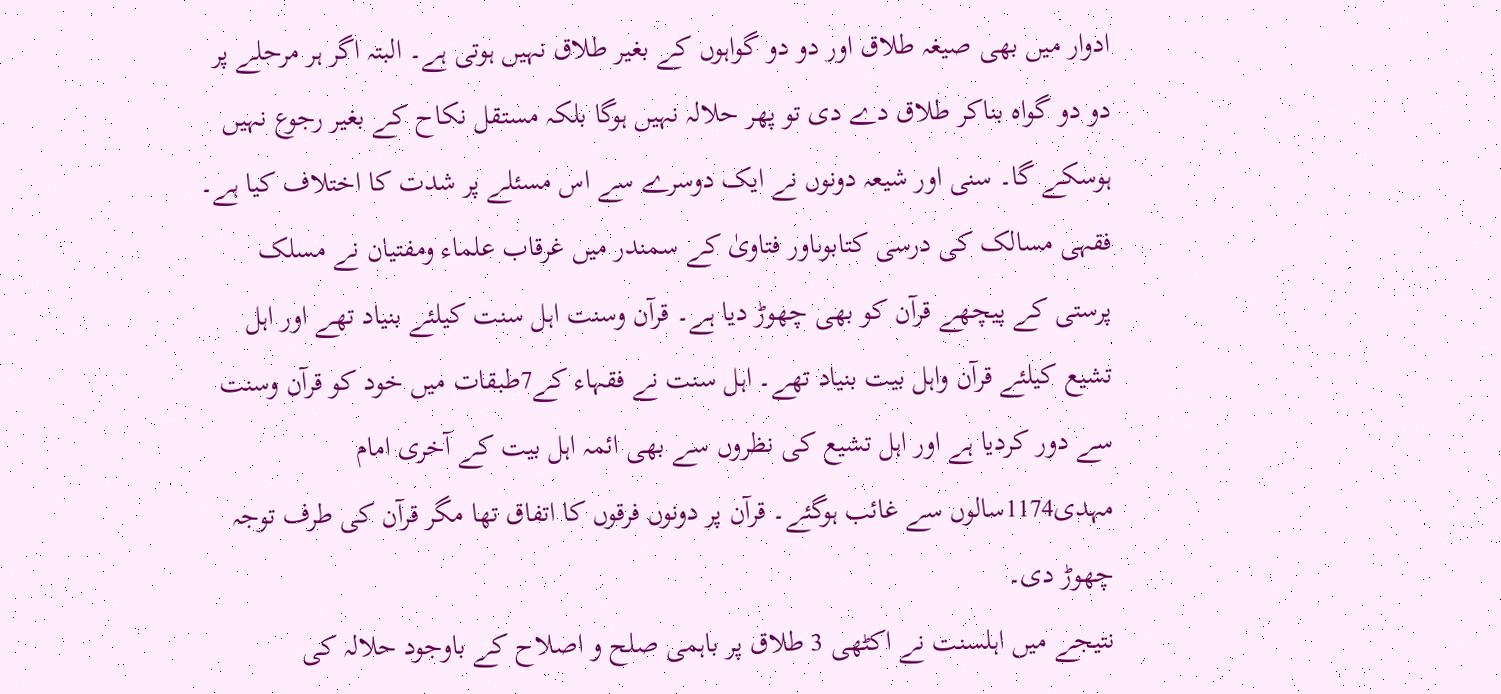ادوار میں بھی صیغہ طلاق اور دو دو گواہوں کے بغیر طلاق نہیں ہوتی ہے۔ البتہ اگر ہر مرحلے پر دو دو گواہ بناکر طلاق دے دی تو پھر حلالہ نہیں ہوگا بلکہ مستقل نکاح کے بغیر رجوع نہیں ہوسکے گا۔ سنی اور شیعہ دونوں نے ایک دوسرے سے اس مسئلے پر شدت کا اختلاف کیا ہے۔ فقہی مسالک کی درسی کتابوںاور فتاویٰ کے سمندر میں غرقاب علماء ومفتیان نے مسلک پرستی کے پیچھے قرآن کو بھی چھوڑ دیا ہے۔ قرآن وسنت اہل سنت کیلئے بنیاد تھے اور اہل تشیع کیلئے قرآن واہل بیت بنیاد تھے۔ اہل سنت نے فقہاء کے7طبقات میں خود کو قرآن وسنت سے دور کردیا ہے اور اہل تشیع کی نظروں سے بھی ائمہ اہل بیت کے آخری امام مہدی1174سالوں سے غائب ہوگئے۔ قرآن پر دونوں فرقوں کا اتفاق تھا مگر قرآن کی طرف توجہ چھوڑ دی۔
نتیجے میں اہلسنت نے اکٹھی 3 طلاق پر باہمی صلح و اصلاح کے باوجود حلالہ کی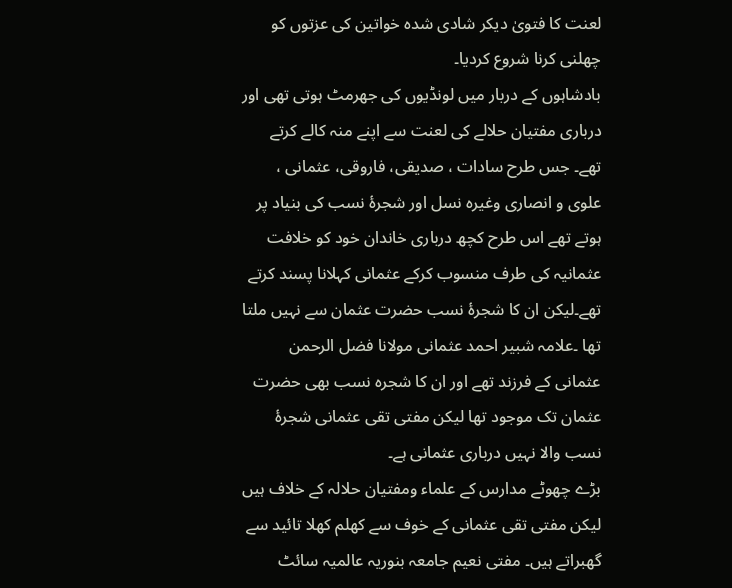لعنت کا فتویٰ دیکر شادی شدہ خواتین کی عزتوں کو چھلنی کرنا شروع کردیا۔
بادشاہوں کے دربار میں لونڈیوں کی جھرمٹ ہوتی تھی اور درباری مفتیان حلالے کی لعنت سے اپنے منہ کالے کرتے تھے۔ جس طرح سادات ، صدیقی، فاروقی، عثمانی ، علوی و انصاری وغیرہ نسل اور شجرۂ نسب کی بنیاد پر ہوتے تھے اس طرح کچھ درباری خاندان خود کو خلافت عثمانیہ کی طرف منسوب کرکے عثمانی کہلانا پسند کرتے تھے۔لیکن ان کا شجرۂ نسب حضرت عثمان سے نہیں ملتا تھا ۔علامہ شبیر احمد عثمانی مولانا فضل الرحمن عثمانی کے فرزند تھے اور ان کا شجرہ نسب بھی حضرت عثمان تک موجود تھا لیکن مفتی تقی عثمانی شجرۂ نسب والا نہیں درباری عثمانی ہے۔
بڑے چھوٹے مدارس کے علماء ومفتیان حلالہ کے خلاف ہیں لیکن مفتی تقی عثمانی کے خوف سے کھلم کھلا تائید سے گھبراتے ہیں۔ مفتی نعیم جامعہ بنوریہ عالمیہ سائٹ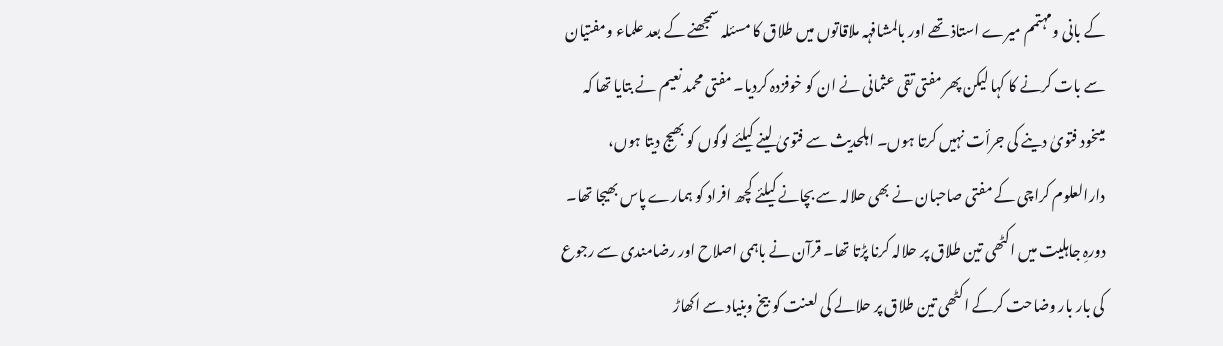کے بانی ومہتمم میرے استاذ تھے اور بالمشافہہ ملاقاتوں میں طلاق کا مسئلہ سمجھنے کے بعد علماء ومفتیان سے بات کرنے کا کہا لیکن پھر مفتی تقی عثمانی نے ان کو خوفزدہ کردیا۔ مفتی محمد نعیم نے بتایا تھا کہ میںخود فتویٰ دینے کی جرأت نہیں کرتا ہوں۔ اہلحدیث سے فتویٰ لینے کیلئے لوگوں کو بھیج دیتا ہوں، دارالعلوم کراچی کے مفتی صاحبان نے بھی حلالہ سے بچانے کیلئے کچھ افراد کو ہمارے پاس بھیجا تھا۔
دورہِ جاہلیت میں اکٹھی تین طلاق پر حلالہ کرنا پڑتا تھا۔ قرآن نے باہمی اصلاح اور رضامندی سے رجوع کی بار بار وضاحت کرکے اکٹھی تین طلاق پر حلالے کی لعنت کو بیخ وبنیاد سے اکھاڑ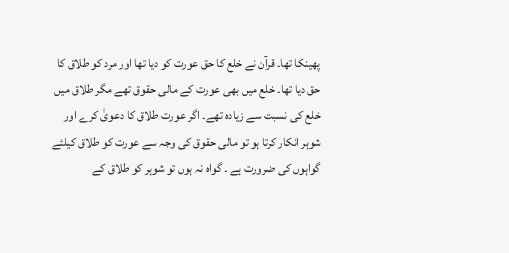پھینکا تھا۔ قرآن نے خلع کا حق عورت کو دیا تھا اور مرد کو طلاق کا حق دیا تھا۔ خلع میں بھی عورت کے مالی حقوق تھے مگر طلاق میں خلع کی نسبت سے زیادہ تھے۔ اگر عورت طلاق کا دعویٰ کرے اور شوہر انکار کرتا ہو تو مالی حقوق کی وجہ سے عورت کو طلاق کیلئے گواہوں کی ضرورت ہے ۔ گواہ نہ ہوں تو شوہر کو طلاق کے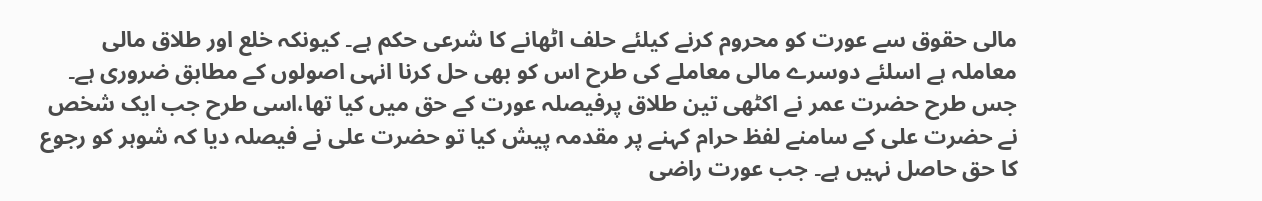مالی حقوق سے عورت کو محروم کرنے کیلئے حلف اٹھانے کا شرعی حکم ہے۔ کیونکہ خلع اور طلاق مالی معاملہ ہے اسلئے دوسرے مالی معاملے کی طرح اس کو بھی حل کرنا انہی اصولوں کے مطابق ضروری ہے۔
جس طرح حضرت عمر نے اکٹھی تین طلاق پرفیصلہ عورت کے حق میں کیا تھا،اسی طرح جب ایک شخص نے حضرت علی کے سامنے لفظ حرام کہنے پر مقدمہ پیش کیا تو حضرت علی نے فیصلہ دیا کہ شوہر کو رجوع کا حق حاصل نہیں ہے۔ جب عورت راضی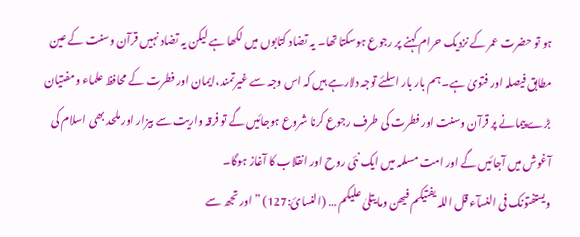ہو تو حضرت عمر کے نزدیک حرام کہنے پر رجوع ہوسکتا تھا۔ یہ تضاد کتابوں میں لکھا ہے لیکن یہ تضاد نہیں قرآن وسنت کے عین مطابق فیصلہ اور فتویٰ ہے۔ ہم بار بار اسلئے توجہ دلارہے ہیں کہ اس وجہ سے غیرتمند،ایمان اور فطرت کے محافظ علماء ومفتیان بڑے پیمانے پر قرآن وسنت اور فطرت کی طرف رجوع کرنا شروع ہوجائیں گے تو فرقہ واریت سے بیزار اور ملحد بھی اسلام کی آغوش میں آجائیں گے اور امت مسلمہ میں ایک نئی روح اور انقلاب کا آغاز ہوگا۔
ویستفتونک فی النسآء قل اللہ یفتیکم فیھن وما یتلیٰ علیکم … (النسائ:127) ”اور تجھ سے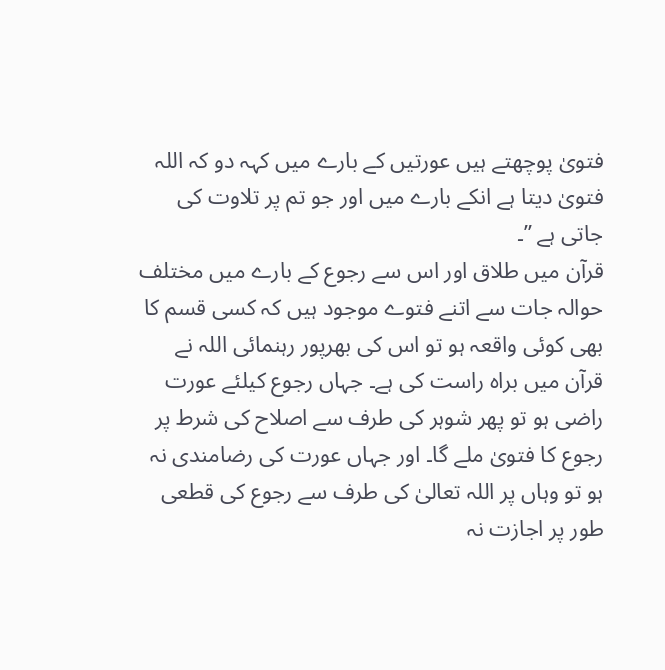فتویٰ پوچھتے ہیں عورتیں کے بارے میں کہہ دو کہ اللہ فتویٰ دیتا ہے انکے بارے میں اور جو تم پر تلاوت کی جاتی ہے ”۔
قرآن میں طلاق اور اس سے رجوع کے بارے میں مختلف حوالہ جات سے اتنے فتوے موجود ہیں کہ کسی قسم کا بھی کوئی واقعہ ہو تو اس کی بھرپور رہنمائی اللہ نے قرآن میں براہ راست کی ہے۔ جہاں رجوع کیلئے عورت راضی ہو تو پھر شوہر کی طرف سے اصلاح کی شرط پر رجوع کا فتویٰ ملے گا۔ اور جہاں عورت کی رضامندی نہ ہو تو وہاں پر اللہ تعالیٰ کی طرف سے رجوع کی قطعی طور پر اجازت نہ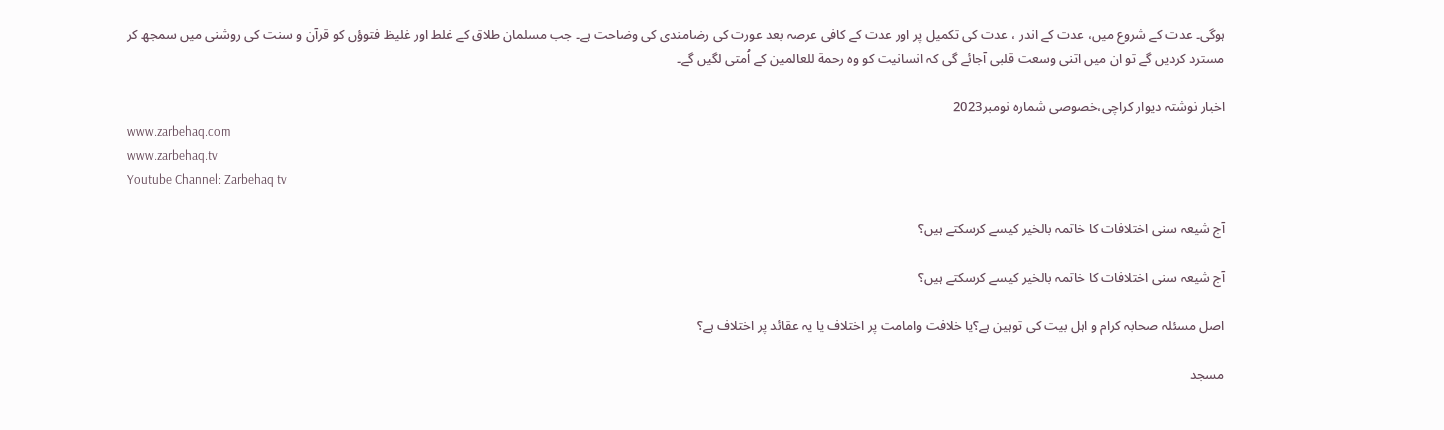ہوگی۔ عدت کے شروع میں، عدت کے اندر ، عدت کی تکمیل پر اور عدت کے کافی عرصہ بعد عورت کی رضامندی کی وضاحت ہے۔ جب مسلمان طلاق کے غلط اور غلیظ فتوؤں کو قرآن و سنت کی روشنی میں سمجھ کر مسترد کردیں گے تو ان میں اتنی وسعت قلبی آجائے گی کہ انسانیت کو وہ رحمة للعالمین کے اُمتی لگیں گے۔

اخبار نوشتہ دیوار کراچی،خصوصی شمارہ نومبر2023
www.zarbehaq.com
www.zarbehaq.tv
Youtube Channel: Zarbehaq tv

آج شیعہ سنی اختلافات کا خاتمہ بالخیر کیسے کرسکتے ہیں؟

آج شیعہ سنی اختلافات کا خاتمہ بالخیر کیسے کرسکتے ہیں؟

اصل مسئلہ صحابہ کرام و اہل بیت کی توہین ہے؟یا خلافت وامامت پر اختلاف یا یہ عقائد پر اختلاف ہے؟

مسجد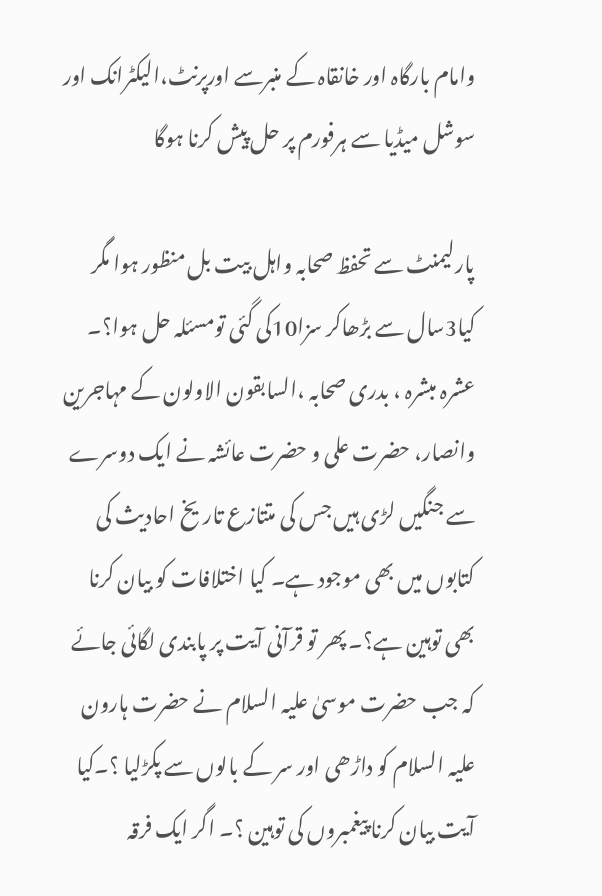وامام بارگاہ اور خانقاہ کے منبرسے اورپرنٹ،الیکٹرانک اور سوشل میڈیا سے ہرفورم پر حل پیش کرنا ہوگا

پارلیمنٹ سے تحفظ صحابہ واہل بیت بل منظور ہوا مگر کیا3سال سے بڑھاکر سزا10کی گئی تومسئلہ حل ہوا؟۔ عشرہ مبشرہ ، بدری صحابہ ،السابقون الاولون کے مہاجرین وانصار، حضرت علی و حضرت عائشہ نے ایک دوسرے سے جنگیں لڑی ہیں جس کی متتازع تاریخ احادیث کی کتابوں میں بھی موجود ہے۔ کیا اختلافات کو بیان کرنا بھی توہین ہے؟۔ پھر تو قرآنی آیت پر پابندی لگائی جائے کہ جب حضرت موسیٰ علیہ السلام نے حضرت ہارون علیہ السلام کو داڑھی اور سر کے بالوں سے پکڑلیا ؟۔کیا آیت بیان کرنا پیغمبروں کی توہین ؟۔ اگر ایک فرقہ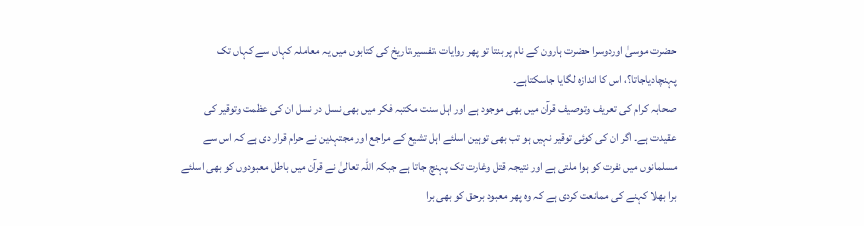حضرت موسیٰ اوردوسرا حضرت ہارون کے نام پر بنتا تو پھر روایات ،تفسیر،تاریخ کی کتابوں میں یہ معاملہ کہاں سے کہاں تک پہنچادیاجاتا؟، اس کا اندازہ لگایا جاسکتاہے۔
صحابہ کرام کی تعریف وتوصیف قرآن میں بھی موجود ہے اور اہل سنت مکتبہ فکر میں بھی نسل در نسل ان کی عظمت وتوقیر کی عقیدت ہے۔ اگر ان کی کوئی توقیر نہیں ہو تب بھی توہین اسلئے اہل تشیع کے مراجع اور مجتہدین نے حرام قرار دی ہے کہ اس سے مسلمانوں میں نفرت کو ہوا ملتی ہے اور نتیجہ قتل وغارت تک پہنچ جاتا ہے جبکہ اللہ تعالیٰ نے قرآن میں باطل معبودوں کو بھی اسلئے برا بھلا کہنے کی ممانعت کردی ہے کہ وہ پھر معبود برحق کو بھی برا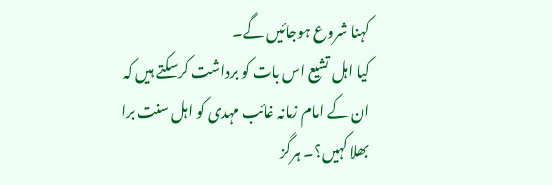کہنا شروع ہوجائیں گے۔
کیا اہل تشیع اس بات کو برداشت کرسکتے ہیں کہ ان کے امام زمانہ غائب مہدی کو اہل سنت برا بھلا کہیں؟۔ ہرگز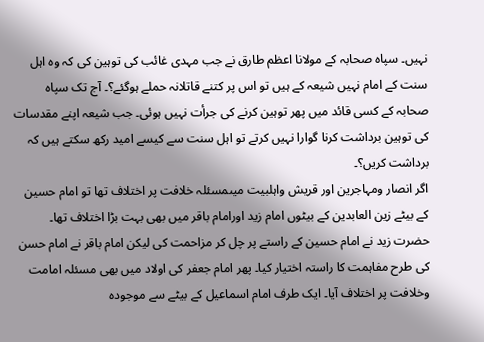نہیں۔ سپاہ صحابہ کے مولانا اعظم طارق نے جب مہدی غائب کی توہین کی کہ وہ اہل سنت کے امام نہیں شیعہ کے ہیں تو اس پر کتنے قاتلانہ حملے ہوگئے؟۔ آج تک سپاہ صحابہ کے کسی قائد میں پھر توہین کرنے کی جرأت نہیں ہوئی۔ جب شیعہ اپنے مقدسات کی توہین برداشت کرنا گوارا نہیں کرتے تو اہل سنت سے کیسے امید رکھ سکتے ہیں کہ برداشت کریں؟۔
اگر انصار ومہاجرین اور قریش واہلبیت میںمسئلہ خلافت پر اختلاف تھا تو امام حسین کے بیٹے زین العابدین کے بیٹوں امام زید اورامام باقر میں بھی بہت بڑا اختلاف تھا۔ حضرت زید نے امام حسین کے راستے پر چل کر مزاحمت کی لیکن امام باقر نے امام حسن کی طرح مفاہمت کا راستہ اختیار کیا۔ پھر امام جعفر کی اولاد میں بھی مسئلہ امامت وخلافت پر اختلاف آیا۔ ایک طرف امام اسماعیل کے بیٹے سے موجودہ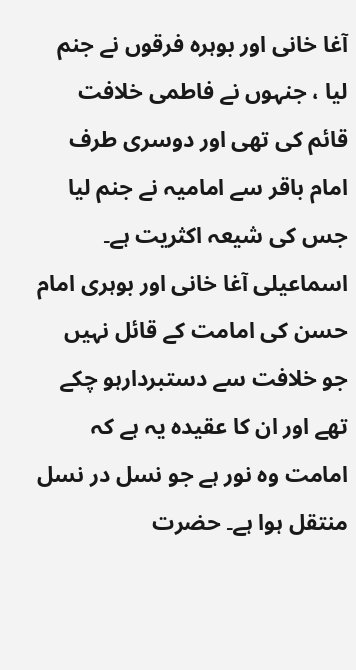آغا خانی اور بوہرہ فرقوں نے جنم لیا ، جنہوں نے فاطمی خلافت قائم کی تھی اور دوسری طرف امام باقر سے امامیہ نے جنم لیا جس کی شیعہ اکثریت ہے۔
اسماعیلی آغا خانی اور بوہری امام حسن کی امامت کے قائل نہیں جو خلافت سے دستبردارہو چکے تھے اور ان کا عقیدہ یہ ہے کہ امامت وہ نور ہے جو نسل در نسل منتقل ہوا ہے۔ حضرت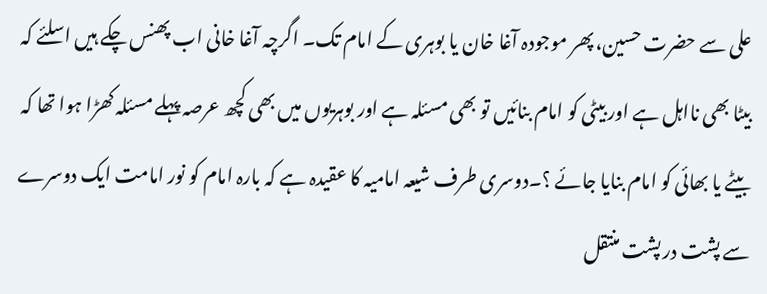علی سے حضرت حسین، پھر موجودہ آغا خان یا بوہری کے امام تک۔ اگرچہ آغا خانی اب پھنس چکے ہیں اسلئے کہ بیٹا بھی نااہل ہے اور بیٹی کو امام بنائیں تو بھی مسئلہ ہے اور بوہریوں میں بھی کچھ عرصہ پہلے مسئلہ کھڑا ہوا تھا کہ بیٹے یا بھائی کو امام بنایا جائے ؟۔دوسری طرف شیعہ امامیہ کا عقیدہ ہے کہ بارہ امام کو نور امامت ایک دوسرے سے پشت در پشت منتقل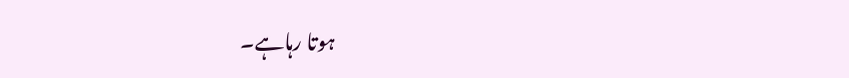ہوتا رہاہے۔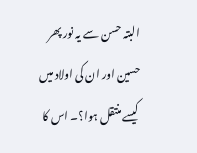البتہ حسن سے یہ نور پھر حسین اور ان کی اولاد میں کیسے منتقل ہوا؟۔ اس کا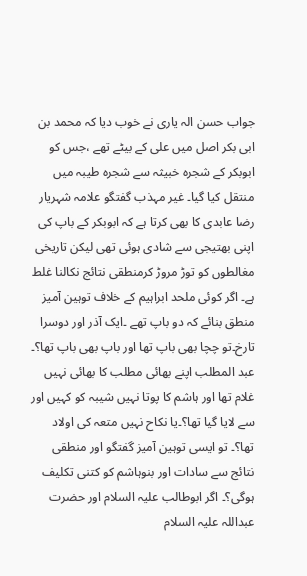جواب حسن الہ یاری نے خوب دیا کہ محمد بن ابی بکر اصل میں علی کے بیٹے تھے ،جس کو ابوبکر کے شجرہ خبیثہ سے شجرہ طیبہ میں منتقل کیا گیا۔ غیر مہذب گفتگو علامہ شہریار رضا عابدی کا بھی کرتا ہے کہ ابوبکر کے باپ کی اپنی بھتیجی سے شادی ہوئی تھی لیکن تاریخی مغالطوں کو توڑ مروڑ کرمنطقی نتائج نکالنا غلط ہے۔ اگر کوئی ملحد ابراہیم کے خلاف توہین آمیز منطق بنائے کہ دو باپ تھے ۔ایک آذر اور دوسرا تارخ۔تو چچا بھی باپ تھا اور باپ بھی باپ تھا؟۔ عبد المطلب اپنے بھائی مطلب کا بھائی نہیں غلام تھا اور ہاشم کا پوتا نہیں شیبہ کو کہیں اور سے لایا گیا تھا؟۔یا نکاح نہیں متعہ کی اولاد تھا؟۔ تو ایسی توہین آمیز گفتگو اور منطقی نتائج سے سادات اور بنوہاشم کو کتنی تکلیف ہوگی؟۔ اگر ابوطالب علیہ السلام اور حضرت عبداللہ علیہ السلام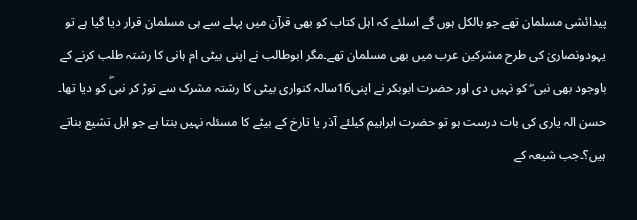پیدائشی مسلمان تھے جو بالکل ہوں گے اسلئے کہ اہل کتاب کو بھی قرآن میں پہلے سے ہی مسلمان قرار دیا گیا ہے تو یہودونصاریٰ کی طرح مشرکین عرب میں بھی مسلمان تھے۔مگر ابوطالب نے اپنی بیٹی ام ہانی کا رشتہ طلب کرنے کے باوجود بھی نبی ۖ کو نہیں دی اور حضرت ابوبکر نے اپنی16سالہ کنواری بیٹی کا رشتہ مشرک سے توڑ کر نبیۖ کو دیا تھا۔ حسن الہ یاری کی بات درست ہو تو حضرت ابراہیم کیلئے آذر یا تارخ کے بیٹے کا مسئلہ نہیں بنتا ہے جو اہل تشیع بناتے ہیں؟۔جب شیعہ کے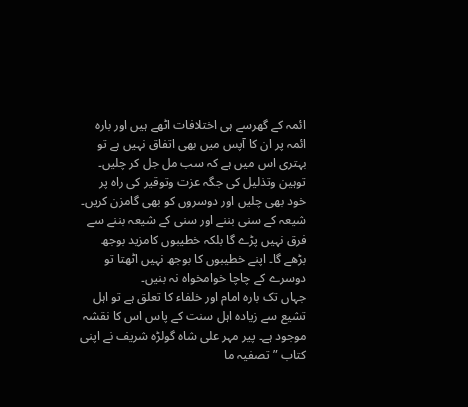ائمہ کے گھرسے ہی اختلافات اٹھے ہیں اور بارہ ائمہ پر ان کا آپس میں بھی اتفاق نہیں ہے تو بہتری اس میں ہے کہ سب مل جل کر چلیں۔ توہین وتذلیل کی جگہ عزت وتوقیر کی راہ پر خود بھی چلیں اور دوسروں کو بھی گامزن کریں۔ شیعہ کے سنی بننے اور سنی کے شیعہ بننے سے فرق نہیں پڑے گا بلکہ خطیبوں کامزید بوجھ بڑھے گا۔ اپنے خطیبوں کا بوجھ نہیں اٹھتا تو دوسرے کے چاچا خوامخواہ نہ بنیں۔
جہاں تک بارہ امام اور خلفاء کا تعلق ہے تو اہل تشیع سے زیادہ اہل سنت کے پاس اس کا نقشہ موجود ہے۔ پیر مہر علی شاہ گولڑہ شریف نے اپنی کتاب ” تصفیہ ما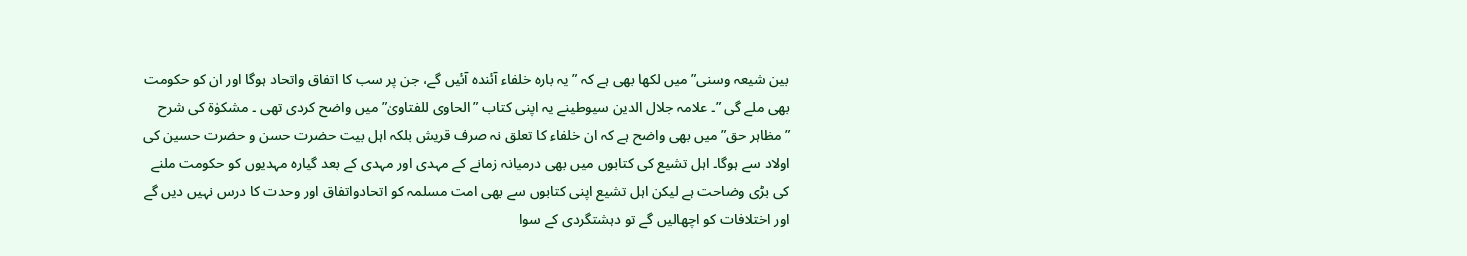بین شیعہ وسنی” میں لکھا بھی ہے کہ ”یہ بارہ خلفاء آئندہ آئیں گے، جن پر سب کا اتفاق واتحاد ہوگا اور ان کو حکومت بھی ملے گی ”۔ علامہ جلال الدین سیوطینے یہ اپنی کتاب ”الحاوی للفتاویٰ” میں واضح کردی تھی ۔ مشکوٰة کی شرح ”مظاہر حق” میں بھی واضح ہے کہ ان خلفاء کا تعلق نہ صرف قریش بلکہ اہل بیت حضرت حسن و حضرت حسین کی اولاد سے ہوگا۔ اہل تشیع کی کتابوں میں بھی درمیانہ زمانے کے مہدی اور مہدی کے بعد گیارہ مہدیوں کو حکومت ملنے کی بڑی وضاحت ہے لیکن اہل تشیع اپنی کتابوں سے بھی امت مسلمہ کو اتحادواتفاق اور وحدت کا درس نہیں دیں گے اور اختلافات کو اچھالیں گے تو دہشتگردی کے سوا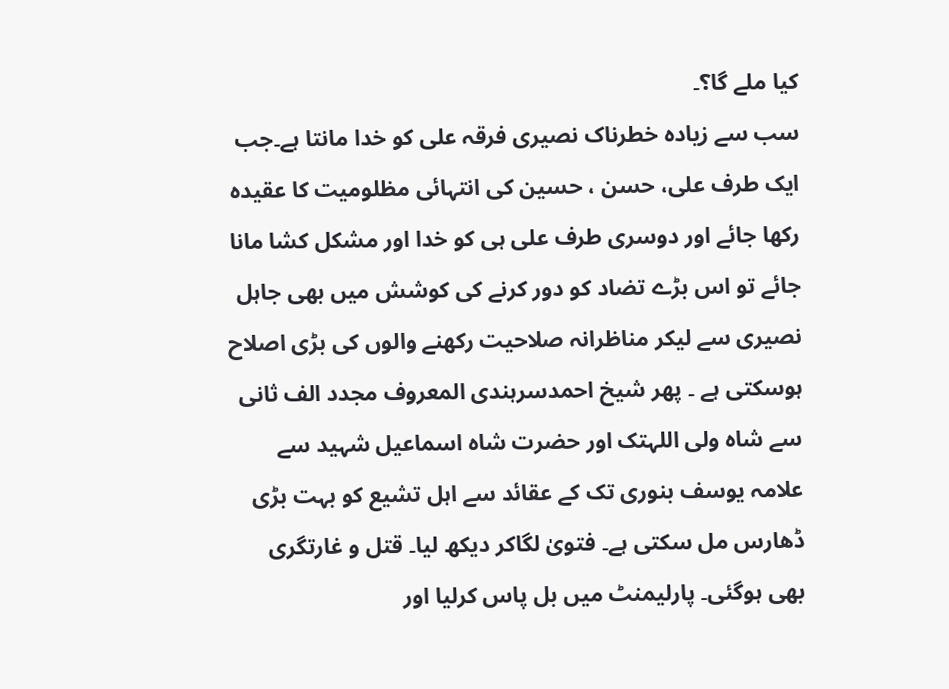کیا ملے گا؟۔
سب سے زیادہ خطرناک نصیری فرقہ علی کو خدا مانتا ہے۔جب ایک طرف علی، حسن ، حسین کی انتہائی مظلومیت کا عقیدہ رکھا جائے اور دوسری طرف علی ہی کو خدا اور مشکل کشا مانا جائے تو اس بڑے تضاد کو دور کرنے کی کوشش میں بھی جاہل نصیری سے لیکر مناظرانہ صلاحیت رکھنے والوں کی بڑی اصلاح ہوسکتی ہے ۔ پھر شیخ احمدسرہندی المعروف مجدد الف ثانی سے شاہ ولی اللہتک اور حضرت شاہ اسماعیل شہید سے علامہ یوسف بنوری تک کے عقائد سے اہل تشیع کو بہت بڑی ڈھارس مل سکتی ہے۔ فتویٰ لگاکر دیکھ لیا۔ قتل و غارتگری بھی ہوگئی۔ پارلیمنٹ میں بل پاس کرلیا اور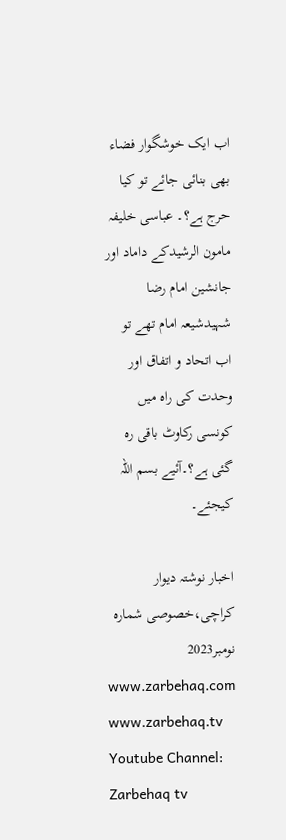اب ایک خوشگوار فضاء بھی بنائی جائے تو کیا حرج ہے؟۔ عباسی خلیفہ مامون الرشیدکے داماد اور جانشین امام رضا شہیدشیعہ امام تھے تو اب اتحاد و اتفاق اور وحدت کی راہ میں کونسی رکاوٹ باقی رہ گئی ہے؟۔آئیے بسم اللہ کیجئے۔

اخبار نوشتہ دیوار کراچی،خصوصی شمارہ نومبر2023
www.zarbehaq.com
www.zarbehaq.tv
Youtube Channel: Zarbehaq tv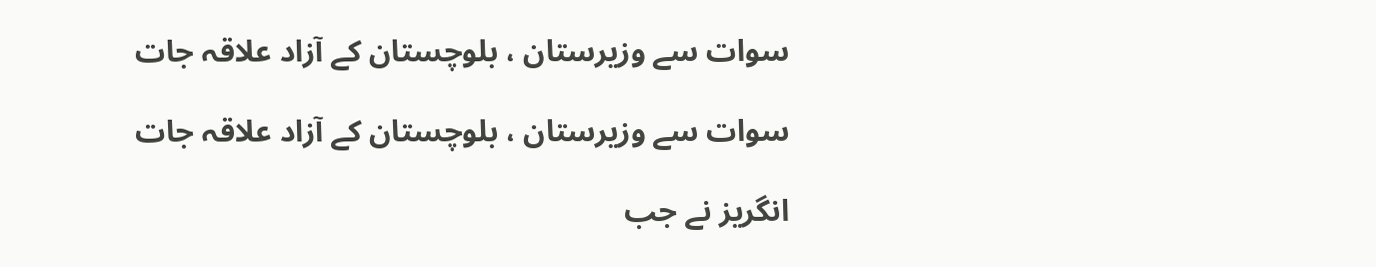سوات سے وزیرستان ، بلوچستان کے آزاد علاقہ جات

سوات سے وزیرستان ، بلوچستان کے آزاد علاقہ جات

انگریز نے جب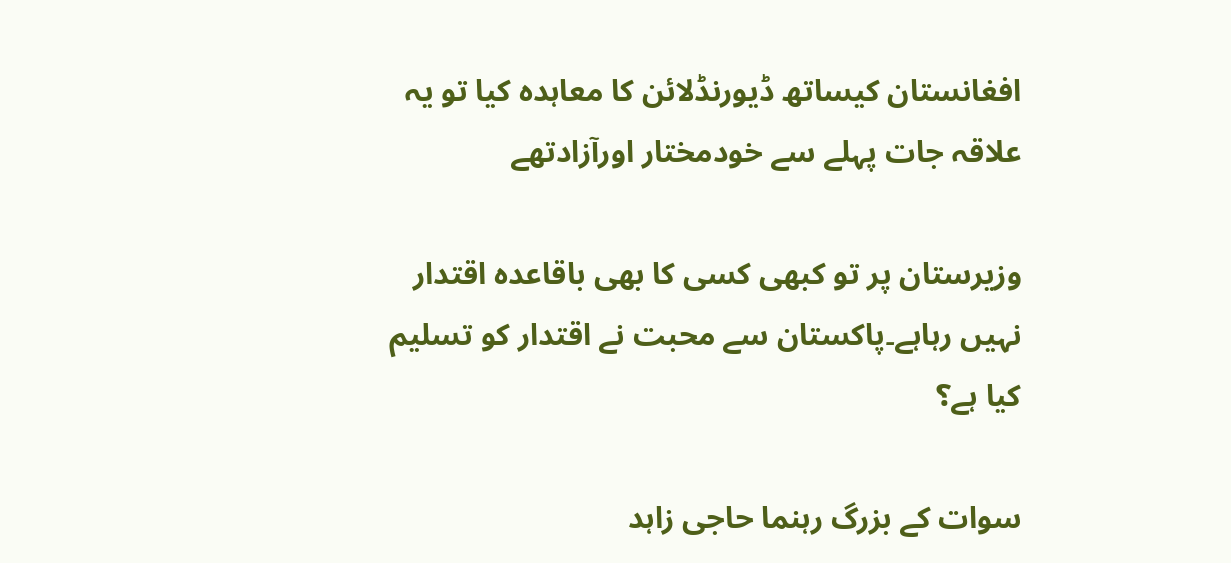افغانستان کیساتھ ڈیورنڈلائن کا معاہدہ کیا تو یہ علاقہ جات پہلے سے خودمختار اورآزادتھے

وزیرستان پر تو کبھی کسی کا بھی باقاعدہ اقتدار نہیں رہاہے۔پاکستان سے محبت نے اقتدار کو تسلیم کیا ہے؟

سوات کے بزرگ رہنما حاجی زاہد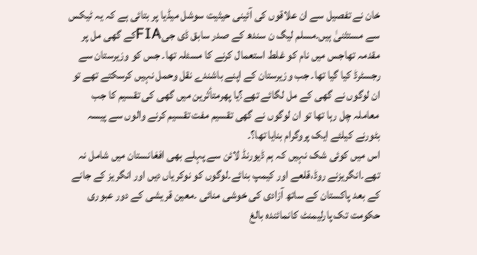خان نے تفصیل سے ان علاقوں کی آئینی حیثیت سوشل میڈیا پر بتائی ہے کہ یہ ٹیکس سے مستثنیٰ ہیں۔مسلم لیگ ن سندھ کے صدر سابق ڈی جیFIAکے گھی مل پر مقدمہ تھاجس میں نام کو غلط استعمال کرنے کا مسئلہ تھا۔ جس کو وزیرستان سے رجسٹرڈ کیا گیا تھا۔ جب وزیرستان کے اپنے باشندے نقل وحمل نہیں کرسکتے تھے تو ان لوگوں نے گھی کے مل لگائے تھے؟یا پھرمتأثرین میں گھی کی تقسیم کا جب معاملہ چل رہا تھا تو ان لوگوں نے گھی تقسیم مفت تقسیم کرنے والوں سے پیسہ بٹورنے کیلئے ایک پروگرام بنایا تھا؟۔
اس میں کوئی شک نہیں کہ ہم ڈیورنڈ لائن سے پہلے بھی افغانستان میں شامل نہ تھے۔انگریزنے روڈ،قلعے اور کیمپ بنائے۔لوگوں کو نوکریاں دیں اور انگریز کے جانے کے بعد پاکستان کے ساتھ آزادی کی خوشی منائی ۔معین قریشی کے دور عبوری حکومت تک پارلیمنٹ کانمائندہ بالغ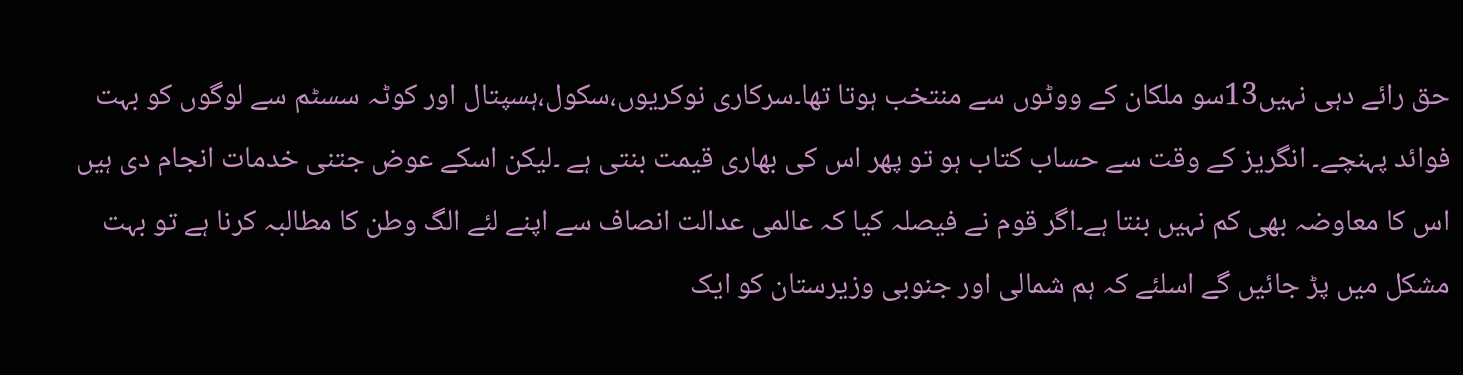حق رائے دہی نہیں13سو ملکان کے ووٹوں سے منتخب ہوتا تھا۔سرکاری نوکریوں،سکول،ہسپتال اور کوٹہ سسٹم سے لوگوں کو بہت فوائد پہنچے۔ انگریز کے وقت سے حساب کتاب ہو تو پھر اس کی بھاری قیمت بنتی ہے ۔لیکن اسکے عوض جتنی خدمات انجام دی ہیں اس کا معاوضہ بھی کم نہیں بنتا ہے۔اگر قوم نے فیصلہ کیا کہ عالمی عدالت انصاف سے اپنے لئے الگ وطن کا مطالبہ کرنا ہے تو بہت مشکل میں پڑ جائیں گے اسلئے کہ ہم شمالی اور جنوبی وزیرستان کو ایک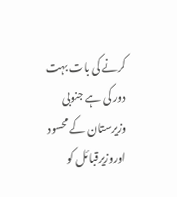کرنے کی بات بہت دور کی ہے جنوبی وزیرستان کے محسود اوروزیرقبائل کو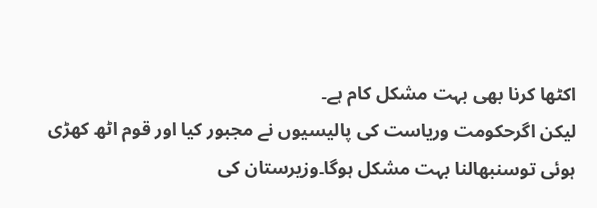اکٹھا کرنا بھی بہت مشکل کام ہے۔
لیکن اگرحکومت وریاست کی پالیسیوں نے مجبور کیا اور قوم اٹھ کھڑی ہوئی توسنبھالنا بہت مشکل ہوگا۔وزیرستان کی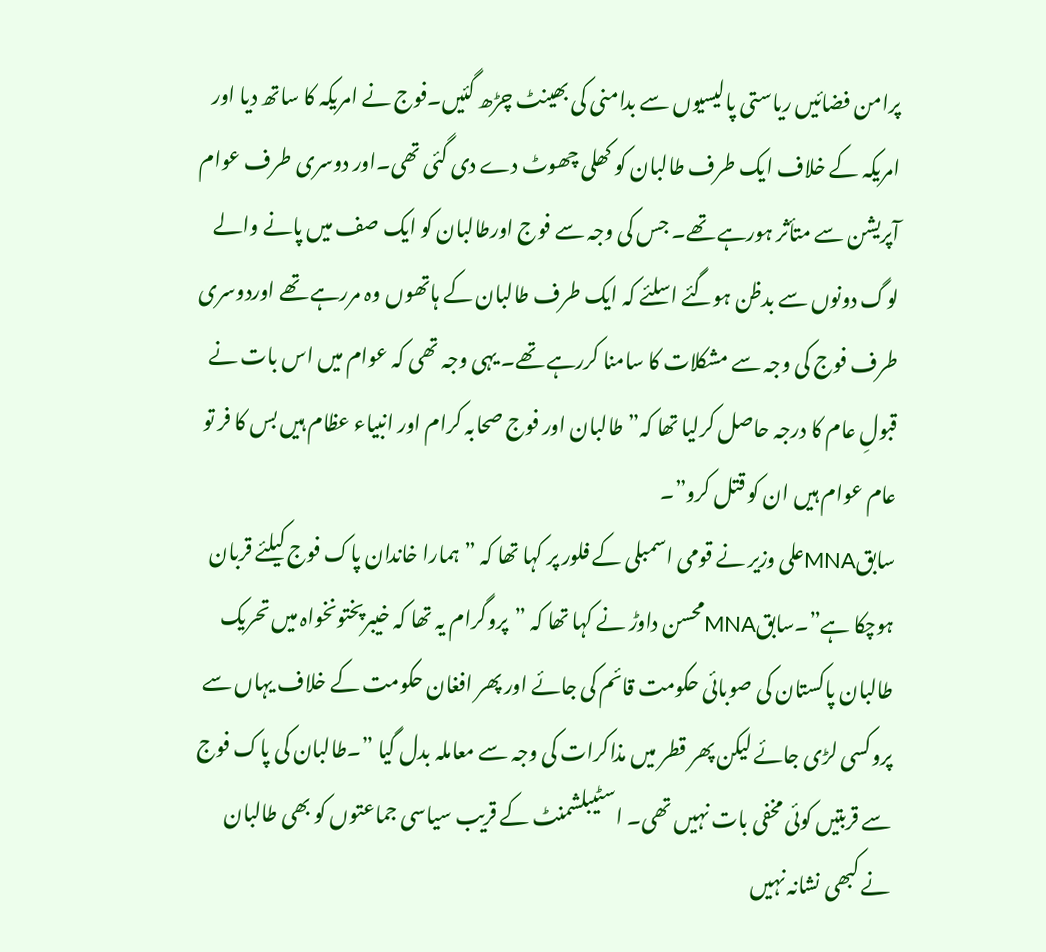پرامن فضائیں ریاستی پالیسیوں سے بدامنی کی بھینٹ چڑھ گئیں۔فوج نے امریکہ کا ساتھ دیا اور امریکہ کے خلاف ایک طرف طالبان کو کھلی چھوٹ دے دی گئی تھی۔اور دوسری طرف عوام آپریشن سے متأثر ہورہے تھے۔ جس کی وجہ سے فوج اورطالبان کو ایک صف میں پانے والے لوگ دونوں سے بدظن ہوگئے اسلئے کہ ایک طرف طالبان کے ہاتھوں وہ مررہے تھے اوردوسری طرف فوج کی وجہ سے مشکلات کا سامنا کررہے تھے۔ یہی وجہ تھی کہ عوام میں اس بات نے قبولِ عام کا درجہ حاصل کرلیا تھا کہ” طالبان اور فوج صحابہ کرام اور انبیاء عظام ہیں بس کا فر تو عام عوام ہیں ان کو قتل کرو”۔
سابقMNAعلی وزیر نے قومی اسمبلی کے فلور پر کہا تھا کہ ”ہمارا خاندان پاک فوج کیلئے قربان ہوچکا ہے”۔سابقMNAمحسن داوڑ نے کہا تھا کہ ”پروگرام یہ تھا کہ خیبرپختونخواہ میں تحریک طالبان پاکستان کی صوبائی حکومت قائم کی جائے اور پھر افغان حکومت کے خلاف یہاں سے پروکسی لڑی جائے لیکن پھر قطر میں مذاکرات کی وجہ سے معاملہ بدل گیا ”۔طالبان کی پاک فوج سے قربتیں کوئی مخفی بات نہیں تھی۔ اسٹیبلشمنٹ کے قریب سیاسی جماعتوں کو بھی طالبان نے کبھی نشانہ نہیں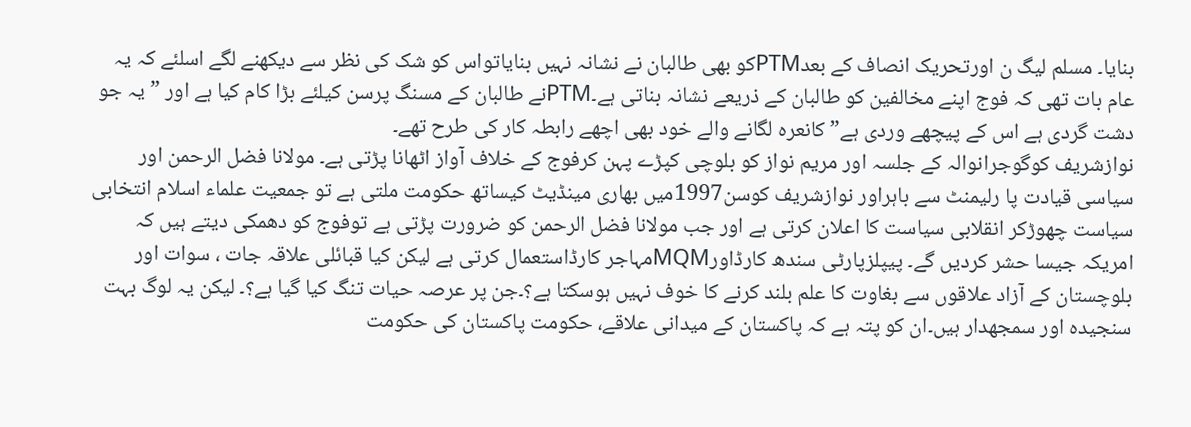بنایا۔ مسلم لیگ ن اورتحریک انصاف کے بعدPTMکو بھی طالبان نے نشانہ نہیں بنایاتواس کو شک کی نظر سے دیکھنے لگے اسلئے کہ یہ عام بات تھی کہ فوج اپنے مخالفین کو طالبان کے ذریعے نشانہ بناتی ہے۔PTMنے طالبان کے مسنگ پرسن کیلئے بڑا کام کیا ہے اور ”یہ جو دشت گردی ہے اس کے پیچھے وردی ہے” کانعرہ لگانے والے خود بھی اچھے رابطہ کار کی طرح تھے۔
نوازشریف کوگوجرانوالہ کے جلسہ اور مریم نواز کو بلوچی کپڑے پہن کرفوج کے خلاف آواز اٹھانا پڑتی ہے۔ مولانا فضل الرحمن اور سیاسی قیادت پا رلیمنٹ سے باہراور نوازشریف کوسن1997میں بھاری مینڈیٹ کیساتھ حکومت ملتی ہے تو جمعیت علماء اسلام انتخابی سیاست چھوڑکر انقلابی سیاست کا اعلان کرتی ہے اور جب مولانا فضل الرحمن کو ضرورت پڑتی ہے توفوج کو دھمکی دیتے ہیں کہ امریکہ جیسا حشر کردیں گے۔ پیپلزپارٹی سندھ کارڈاورMQMمہاجر کارڈاستعمال کرتی ہے لیکن کیا قبائلی علاقہ جات ، سوات اور بلوچستان کے آزاد علاقوں سے بغاوت کا علم بلند کرنے کا خوف نہیں ہوسکتا ہے؟۔جن پر عرصہ حیات تنگ کیا گیا ہے؟۔ لیکن یہ لوگ بہت سنجیدہ اور سمجھدار ہیں۔ان کو پتہ ہے کہ پاکستان کے میدانی علاقے، حکومت پاکستان کی حکومت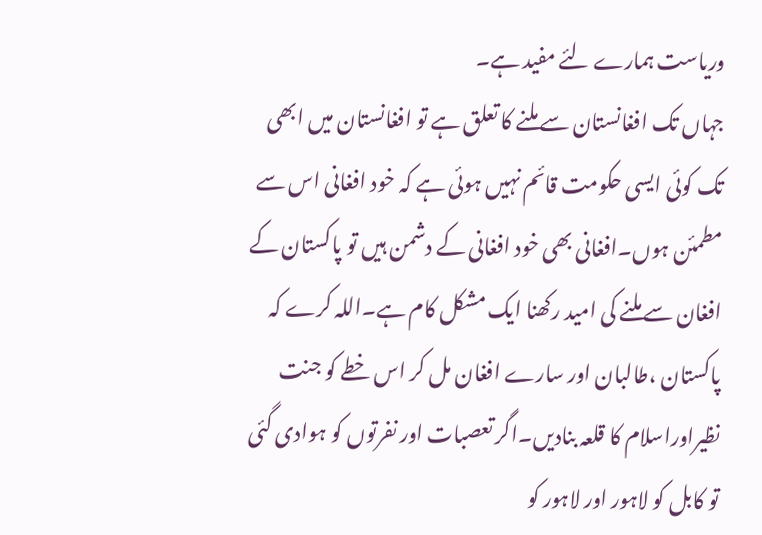وریاست ہمارے لئے مفید ہے۔
جہاں تک افغانستان سے ملنے کا تعلق ہے تو افغانستان میں ابھی تک کوئی ایسی حکومت قائم نہیں ہوئی ہے کہ خود افغانی اس سے مطمئن ہوں۔افغانی بھی خود افغانی کے دشمن ہیں تو پاکستان کے افغان سے ملنے کی امید رکھنا ایک مشکل کام ہے۔اللہ کرے کہ پاکستان ،طالبان اور سارے افغان مل کر اس خطے کو جنت نظیراوراسلام کا قلعہ بنادیں۔اگر تعصبات اور نفرتوں کو ہوادی گئی تو کابل کو لاہور اور لاہور کو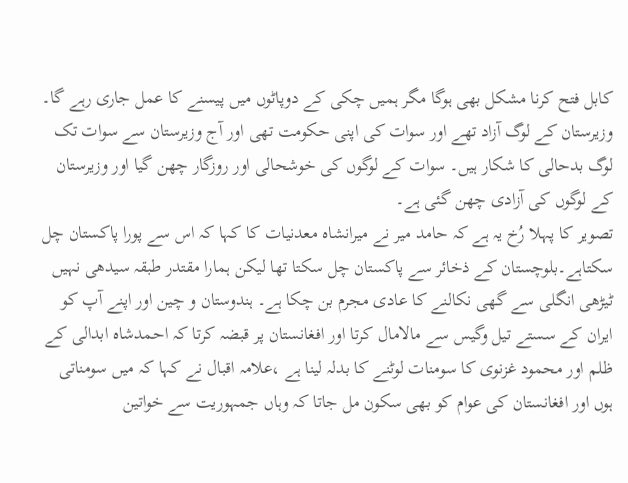کابل فتح کرنا مشکل بھی ہوگا مگر ہمیں چکی کے دوپاٹوں میں پیسنے کا عمل جاری رہے گا۔ وزیرستان کے لوگ آزاد تھے اور سوات کی اپنی حکومت تھی اور آج وزیرستان سے سوات تک لوگ بدحالی کا شکار ہیں۔ سوات کے لوگوں کی خوشحالی اور روزگار چھن گیا اور وزیرستان کے لوگوں کی آزادی چھن گئی ہے۔
تصویر کا پہلا رُخ یہ ہے کہ حامد میر نے میرانشاہ معدنیات کا کہا کہ اس سے پورا پاکستان چل سکتاہے۔بلوچستان کے ذخائر سے پاکستان چل سکتا تھا لیکن ہمارا مقتدر طبقہ سیدھی نہیں ٹیڑھی انگلی سے گھی نکالنے کا عادی مجرم بن چکا ہے۔ ہندوستان و چین اور اپنے آپ کو ایران کے سستے تیل وگیس سے مالامال کرتا اور افغانستان پر قبضہ کرتا کہ احمدشاہ ابدالی کے ظلم اور محمود غزنوی کا سومنات لوٹنے کا بدلہ لینا ہے ،علامہ اقبال نے کہا کہ میں سومناتی ہوں اور افغانستان کی عوام کو بھی سکون مل جاتا کہ وہاں جمہوریت سے خواتین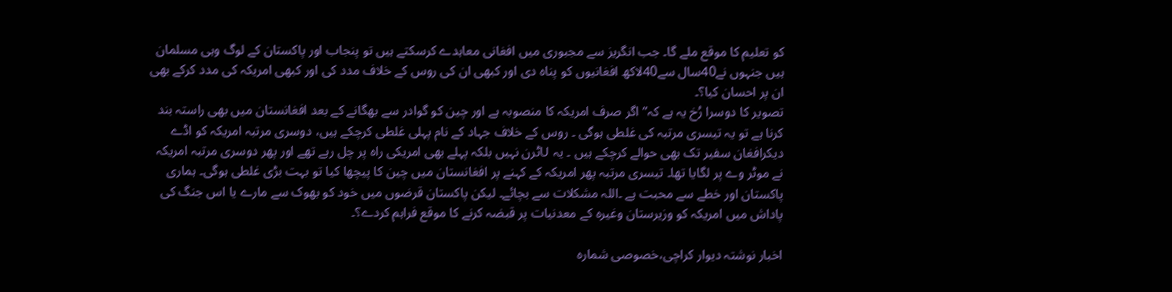کو تعلیم کا موقع ملے گا۔ جب انگریز سے مجبوری میں افغانی معاہدے کرسکتے ہیں تو پنجاب اور پاکستان کے لوگ وہی مسلمان ہیں جنہوں نے40سال سے40لاکھ افغانیوں کو پناہ دی اور کبھی ان کی روس کے خلاف مدد کی اور کبھی امریکہ کی مدد کرکے بھی ان پر احسان کیا؟۔
تصویر کا دوسرا رُخ یہ ہے کہ” اگر صرف امریکہ کا منصوبہ ہے اور چین کو گوادر سے بھگانے کے بعد افغانستان میں بھی راستہ بند کرنا ہے تو یہ تیسری مرتبہ کی غلطی ہوگی ۔ روس کے خلاف جہاد کے نام پہلی غلطی کرچکے ہیں، دوسری مرتبہ امریکہ کو اڈے دیکرافغان سفیر تک بھی حوالے کرچکے ہیں ۔ یہ Uٹرن نہیں بلکہ پہلے بھی امریکی راہ پر چل رہے تھے اور پھر دوسری مرتبہ امریکہ نے موٹر وے پر لگایا تھا۔ تیسری مرتبہ پھر امریکہ کے کہنے پر افغانستان میں چین کا پیچھا کیا تو بہت بڑی غلطی ہوگی۔ ہماری پاکستان اور خطے سے محبت ہے ۔اللہ مشکلات سے بچائے۔ لیکن پاکستان قرضوں میں خود کو بھوک سے مارے یا اس جنگ کی پاداش میں امریکہ کو وزیرستان وغیرہ کے معدنیات پر قبضہ کرنے کا موقع فراہم کردے؟۔

اخبار نوشتہ دیوار کراچی،خصوصی شمارہ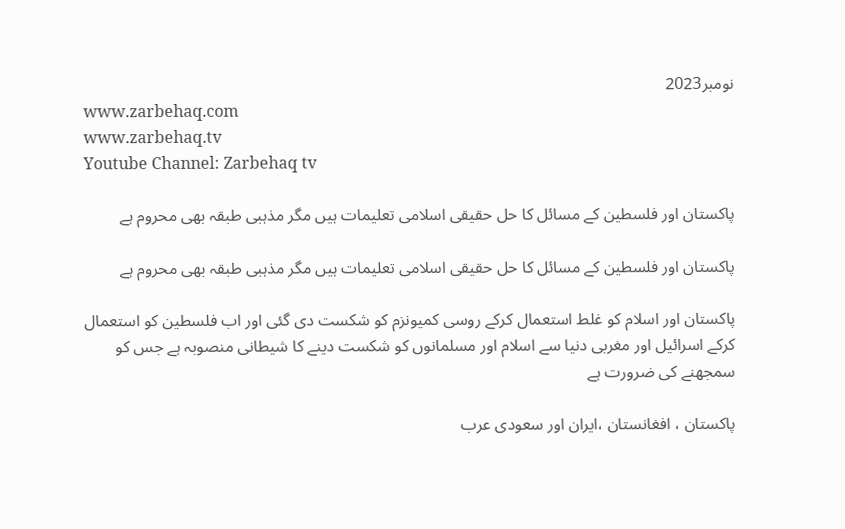نومبر2023
www.zarbehaq.com
www.zarbehaq.tv
Youtube Channel: Zarbehaq tv

پاکستان اور فلسطین کے مسائل کا حل حقیقی اسلامی تعلیمات ہیں مگر مذہبی طبقہ بھی محروم ہے

پاکستان اور فلسطین کے مسائل کا حل حقیقی اسلامی تعلیمات ہیں مگر مذہبی طبقہ بھی محروم ہے

پاکستان اور اسلام کو غلط استعمال کرکے روسی کمیونزم کو شکست دی گئی اور اب فلسطین کو استعمال کرکے اسرائیل اور مغربی دنیا سے اسلام اور مسلمانوں کو شکست دینے کا شیطانی منصوبہ ہے جس کو سمجھنے کی ضرورت ہے

پاکستان ، افغانستان ،ایران اور سعودی عرب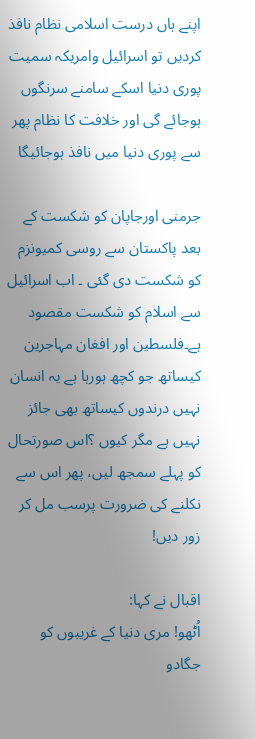اپنے ہاں درست اسلامی نظام نافذ کردیں تو اسرائیل وامریکہ سمیت پوری دنیا اسکے سامنے سرنگوں ہوجائے گی اور خلافت کا نظام پھر سے پوری دنیا میں نافذ ہوجائیگا

جرمنی اورجاپان کو شکست کے بعد پاکستان سے روسی کمیونزم کو شکست دی گئی ۔ اب اسرائیل سے اسلام کو شکست مقصود ہے۔فلسطین اور افغان مہاجرین کیساتھ جو کچھ ہورہا ہے یہ انسان نہیں درندوں کیساتھ بھی جائز نہیں ہے مگر کیوں ؟اس صورتحال کو پہلے سمجھ لیں، پھر اس سے نکلنے کی ضرورت پرسب مل کر زور دیں!

اقبال نے کہا:
اُٹھو! مری دنیا کے غریبوں کو جگادو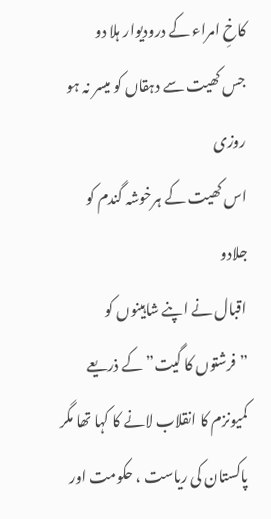کاخِ امراء کے درودیوار ہلا دو
جس کھیت سے دہقاں کو میسر نہ ہو روزی
اس کھیت کے ہرخوشہ گندم کو جلادو
اقبال نے اپنے شاہینوں کو ”فرشتوں کا گیت” کے ذریعے کمیونزم کا انقلاب لانے کا کہا تھا مگر پاکستان کی ریاست ، حکومت اور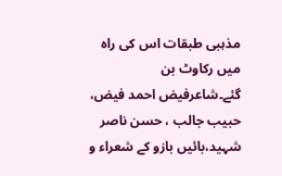مذہبی طبقات اس کی راہ میں رکاوٹ بن گئے۔شاعرفیض احمد فیض، حبیب جالب ، حسن ناصر شہید،بائیں بازو کے شعراء و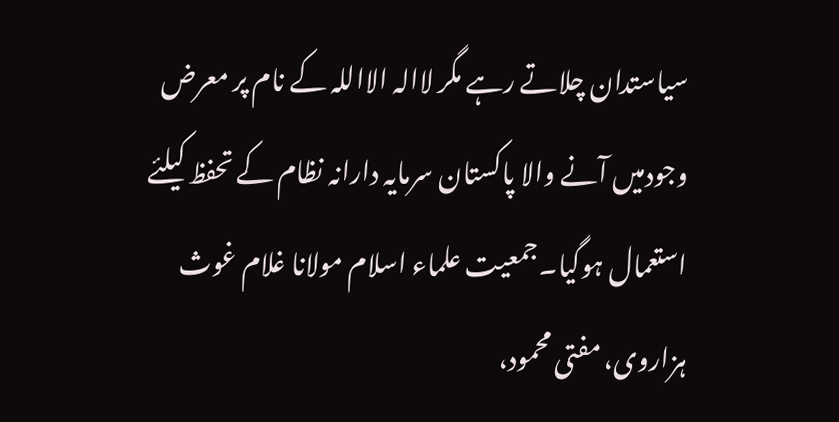سیاستدان چلاتے رہے مگر لاالہ الااللہ کے نام پر معرض وجودمیں آنے والا پاکستان سرمایہ دارانہ نظام کے تحفظ کیلئے استعمال ہوگیا۔جمعیت علماء اسلام مولانا غلام غوث ہزاروی، مفتی محمود،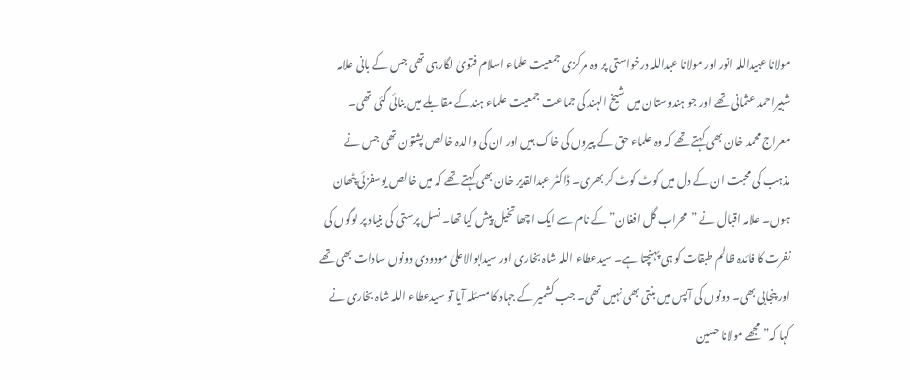مولانا عبیداللہ انور اور مولانا عبداللہ درخواستی پر وہ مرکزی جمعیت علماء اسلام فتویٰ لگارہی تھی جس کے بانی علامہ شبیراحمد عثمانی تھے اور جو ہندوستان میں شیخ الہند کی جماعت جمعیت علماء ہندکے مقابلے میں بنائی گئی تھی۔ معراج محمد خان بھی کہتے تھے کہ وہ علماء حق کے پیروں کی خاک ہیں اور ان کی والدہ خالص پشتون تھی جس نے مذہب کی محبت ان کے دل میں کوٹ کوٹ کر بھری۔ ڈاکٹر عبدالقدیر خان بھی کہتے تھے کہ میں خالص یوسفزئی پٹھان ہوں۔ علامہ اقبال نے ”محراب گل افغان” کے نام سے ایک اچھا تخیل پیش کیا تھا۔ نسل پرستی کی بنیاد پر لوگوں کی نفرت کا فائدہ ظالم طبقات کو ہی پہنچتا ہے۔ سیدعطاء اللہ شاہ بخاری اور سیدابوالاعلیٰ مودودی دونوں سادات بھی تھے اور پنجابی بھی۔ دونوں کی آپس میں بنتی بھی نہیں تھی۔ جب کشمیر کے جہاد کا مسئلہ آیا تو سیدعطاء اللہ شاہ بخاری نے کہا کہ” مجھے مولانا حسین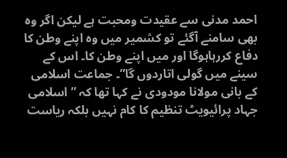احمد مدنی سے عقیدت ومحبت ہے لیکن اگر وہ بھی سامنے آگئے تو کشمیر میں وہ اپنے وطن کا دفاع کررہاہوگا اور میں اپنے وطن کا۔ اس کے سینے میں گولی اتاردوں گا”۔ جماعت اسلامی کے بانی مولانا مودودی نے کہا تھا کہ ” اسلامی جہاد پرائیویٹ تنظیم کا کام نہیں بلکہ ریاست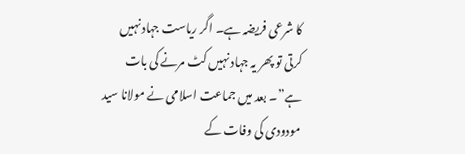کا شرعی فریضہ ہے۔ اگر ریاست جہاد نہیں کرتی تو پھر یہ جہاد نہیں کٹ مرنے کی بات ہے”۔ بعد میں جماعت اسلامی نے مولانا سید مودودی کی وفات کے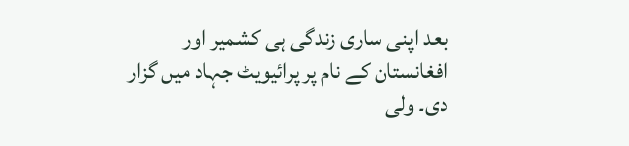بعد اپنی ساری زندگی ہی کشمیر اور افغانستان کے نام پر پرائیویٹ جہاد میں گزار دی۔ ولی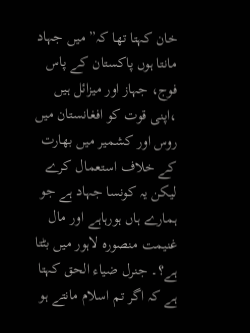خان کہتا تھا کہ” میں جہاد مانتا ہوں پاکستان کے پاس فوج، جہاز اور میزائل ہیں ،اپنی قوت کو افغانستان میں روس اور کشمیر میں بھارت کے خلاف استعمال کرے لیکن یہ کونسا جہاد ہے جو ہمارے ہاں ہورہاہے اور مال غنیمت منصورہ لاہور میں بٹتا ہے؟۔ جنرل ضیاء الحق کہتا ہے کہ اگر تم اسلام مانتے ہو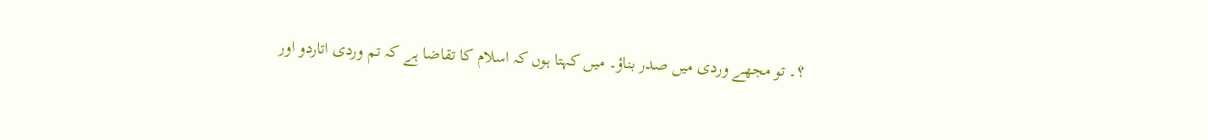؟۔ تو مجھے وردی میں صدر بناؤ۔ میں کہتا ہوں کہ اسلام کا تقاضا ہے کہ تم وردی اتاردو اور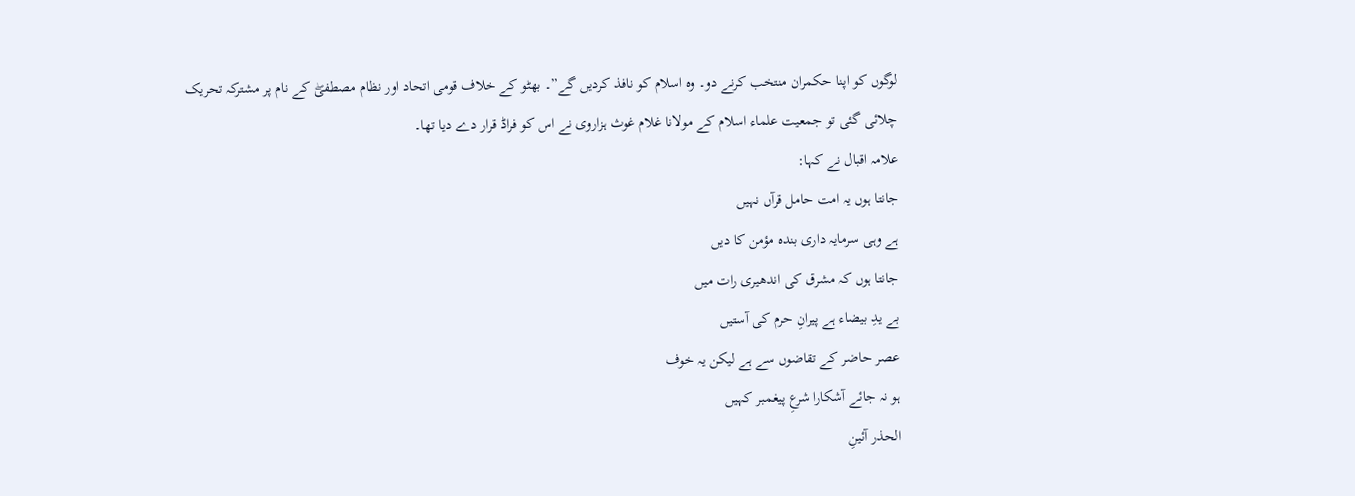لوگوں کو اپنا حکمران منتخب کرنے دو۔ وہ اسلام کو نافذ کردیں گے”۔ بھٹو کے خلاف قومی اتحاد اور نظام مصطفیۖ کے نام پر مشترکہ تحریک چلائی گئی تو جمعیت علماء اسلام کے مولانا غلام غوث ہزاروی نے اس کو فراڈ قرار دے دیا تھا۔
علامہ اقبال نے کہا:
جانتا ہوں یہ امت حامل قرآں نہیں
ہے وہی سرمایہ داری بندہ مؤمن کا دیں
جانتا ہوں کہ مشرق کی اندھیری رات میں
بے یدِ بیضاء ہے پیرانِ حرم کی آستیں
عصر حاضر کے تقاضوں سے ہے لیکن یہ خوف
ہو نہ جائے آشکارا شرعِ پیغمبر کہیں
الحذر آئینِ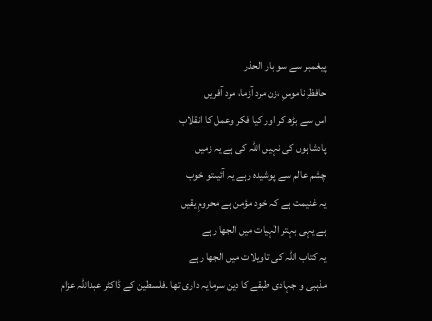پیغمبر سے سو بار الحذر
حافظِ ناموسِ ،زن مرد آزما، مرد آفریں
اس سے بڑھ کر اور کیا فکر وعمل کا انقلاب
پادشاہوں کی نہیں اللہ کی ہے یہ زمیں
چشم عالم سے پوشیدہ رہے یہ آئیںتو خوب
یہ غنیمت ہے کہ خود مؤمن ہے محرومِ یقیں
ہے یہی بہتر الٰہیات میں الجھا رہے
یہ کتاب اللہ کی تاویلات میں الجھا رہے
مذہبی و جہادی طبقے کا دین سرمایہ داری تھا ۔فلسطین کے ڈاکٹر عبداللہ عزام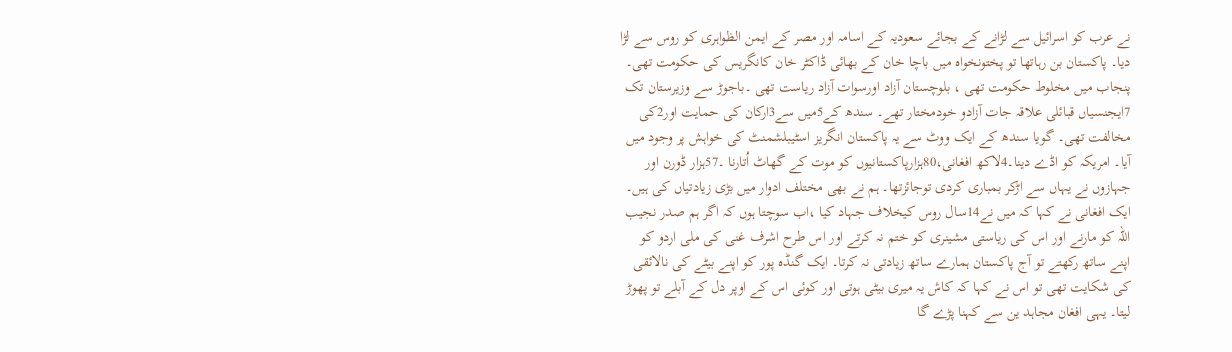نے عرب کو اسرائیل سے لڑانے کے بجائے سعودیہ کے اسامہ اور مصر کے ایمن الظواہری کو روس سے لڑا دیا۔ پاکستان بن رہاتھا تو پختونخواہ میں باچا خان کے بھائی ڈاکٹر خان کانگریس کی حکومت تھی۔ پنجاب میں مخلوط حکومت تھی ، بلوچستان آزاد اورسوات آزاد ریاست تھی ۔باجوڑ سے وزیرستان تک 7ایجنسیاں قبائلی علاقہ جات آزادو خودمختار تھے۔ سندھ کے5میں سے3ارکان کی حمایت اور2کی مخالفت تھی۔ گویا سندھ کے ایک ووٹ سے یہ پاکستان انگریز اسٹیبلشمنٹ کی خواہش پر وجود میں آیا۔ امریکہ کو اڈے دینا۔4لاکھ افغانی،80ہزارپاکستانیوں کو موت کے گھاٹ اُتارنا ۔57ہزار ڈورن اور جہازوں نے یہاں سے اڑکر بمباری کردی توجائزتھا۔ ہم نے بھی مختلف ادوار میں بڑی زیادتیاں کی ہیں۔
ایک افغانی نے کہا کہ میں نے14سال روس کیخلاف جہاد کیا ،اب سوچتا ہوں کہ اگر ہم صدر نجیب اللہ کو مارنے اور اس کی ریاستی مشینری کو ختم نہ کرتے اور اس طرح اشرف غنی کی ملی اردو کو اپنے ساتھ رکھتے تو آج پاکستان ہمارے ساتھ زیادتی نہ کرتا۔ ایک گنڈہ پور کو اپنے بیٹے کی نالائقی کی شکایت تھی تو اس نے کہا کہ کاش یہ میری بیٹی ہوتی اور کوئی اس کے اوپر دل کے آبلے تو پھوڑ لیتا۔ یہی افغان مجاہد ین سے کہنا پڑے گا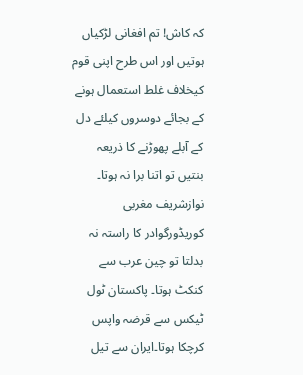کہ کاش! تم افغانی لڑکیاں ہوتیں اور اس طرح اپنی قوم کیخلاف غلط استعمال ہونے کے بجائے دوسروں کیلئے دل کے آبلے پھوڑنے کا ذریعہ بنتیں تو اتنا برا نہ ہوتا۔
نوازشریف مغربی کوریڈورگوادر کا راستہ نہ بدلتا تو چین عرب سے کنکٹ ہوتا۔ پاکستان ٹول ٹیکس سے قرضہ واپس کرچکا ہوتا۔ایران سے تیل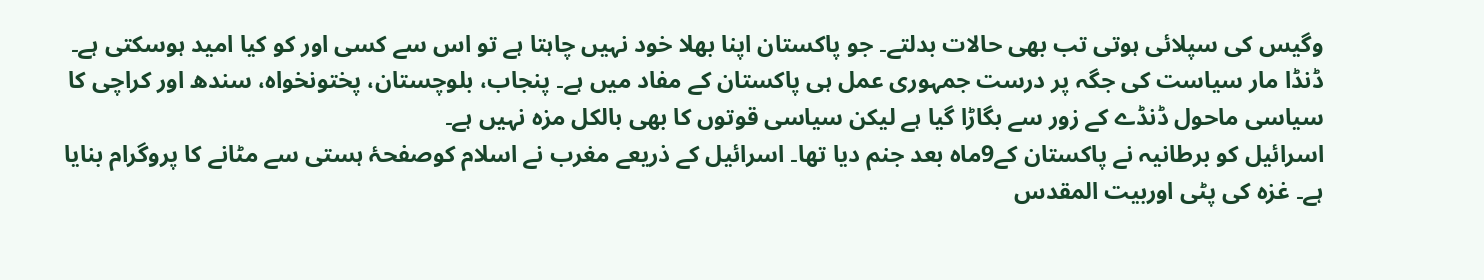وگیس کی سپلائی ہوتی تب بھی حالات بدلتے۔ جو پاکستان اپنا بھلا خود نہیں چاہتا ہے تو اس سے کسی اور کو کیا امید ہوسکتی ہے۔ ڈنڈا مار سیاست کی جگہ پر درست جمہوری عمل ہی پاکستان کے مفاد میں ہے۔ پنجاب، بلوچستان، پختونخواہ، سندھ اور کراچی کا سیاسی ماحول ڈنڈے کے زور سے بگاڑا گیا ہے لیکن سیاسی قوتوں کا بھی بالکل مزہ نہیں ہے۔
اسرائیل کو برطانیہ نے پاکستان کے9ماہ بعد جنم دیا تھا۔ اسرائیل کے ذریعے مغرب نے اسلام کوصفحۂ ہستی سے مٹانے کا پروگرام بنایا ہے۔ غزہ کی پٹی اوربیت المقدس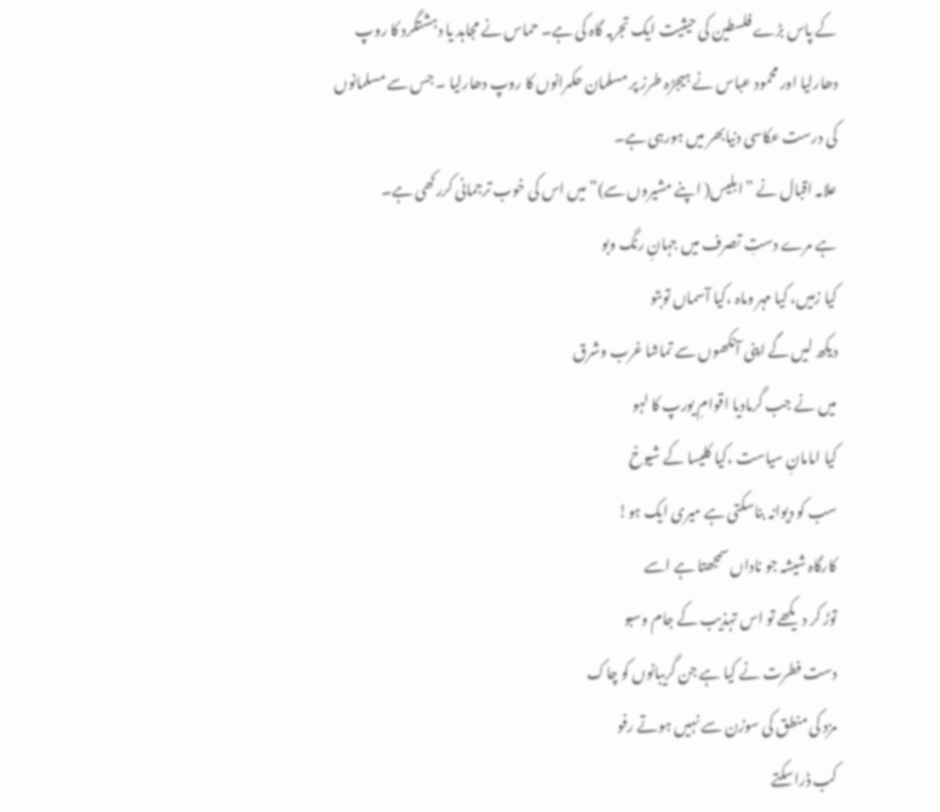کے پاس بڑے فلسطین کی حیثیت ایک تجربہ گاہ کی ہے۔ حماس نے مجاہد یا دہشتگرد کا روپ دھارلیا اور محمود عباس نے ہیجڑہ طرز پر مسلمان حکمرانوں کا روپ دھارلیا ۔ جس سے مسلمانوں کی درست عکاسی دنیابھر میں ہورہی ہے۔
علامہ اقبال نے ”ابلیس( اپنے مشیروں سے)” میں اس کی خوب ترجمانی کررکھی ہے۔
ہے مرے دستِ تصرف میں جہانِ رنگ وبو
کیا زمیں، کیا مہر وماہ ،کیا آسماں توبتو
دیکھ لیں گے اپنی آنکھوں سے تماشا غرب وشرق
میں نے جب گرمادیا اقوامِ یورپ کا لہو
کیا امامانِ سیاست ،کیا کلیسا کے شیوخ
سب کو دیوانہ بناسکتی ہے میری ایک ہو!
کارگاہ شیشہ جو ناداں سمجھتا ہے اسے
توڑ کر دیکھے تو اس تہذیب کے جام وسبو
دست فطرت نے کیا ہے جن گریبانوں کو چاک
مزد کی منطق کی سوزن سے نہیں ہوتے رفو
کب ڈراسکتے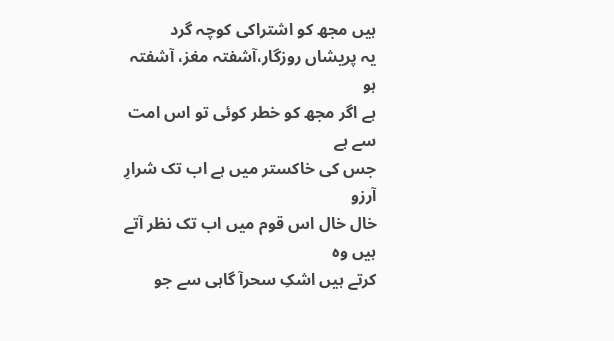ہیں مجھ کو اشتراکی کوچہ گرد
یہ پریشاں روزگار،آشفتہ مغز، آشفتہ ہو
ہے اگر مجھ کو خطر کوئی تو اس امت سے ہے
جس کی خاکستر میں ہے اب تک شرارِ آرزو
خال خال اس قوم میں اب تک نظر آتے ہیں وہ
کرتے ہیں اشکِ سحرآ گاہی سے جو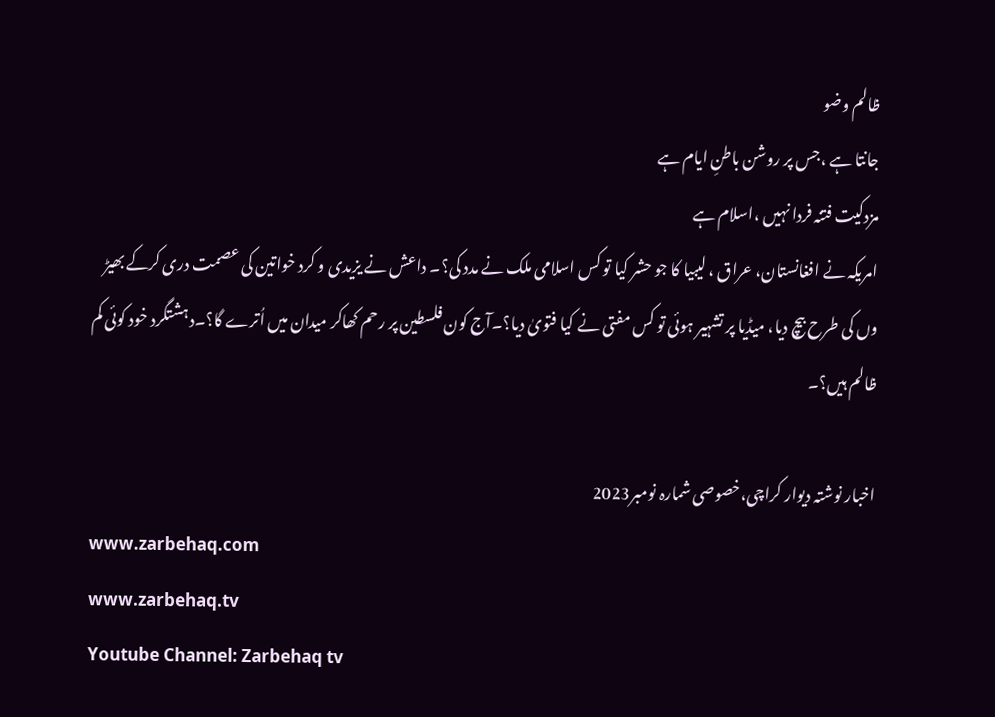ظالم وضو
جانتا ہے ،جس پر روشن باطنِ ایام ہے
مزدکیت فتنہ فردا نہیں ،اسلام ہے
امریکہ نے افغانستان، عراق ، لیبیا کا جو حشر کیا تو کس اسلامی ملک نے مدد کی؟۔ داعش نے یزیدی و کرد خواتین کی عصمت دری کرکے بھیڑ وں کی طرح بیچ دیا، میڈیا پر تشہیر ہوئی تو کس مفتی نے کیا فتویٰ دیا؟۔آج کون فلسطین پر رحم کھاکر میدان میں اُترے گا؟۔دہشتگرد خود کوئی کم ظالم ہیں؟۔

اخبار نوشتہ دیوار کراچی،خصوصی شمارہ نومبر2023
www.zarbehaq.com
www.zarbehaq.tv
Youtube Channel: Zarbehaq tv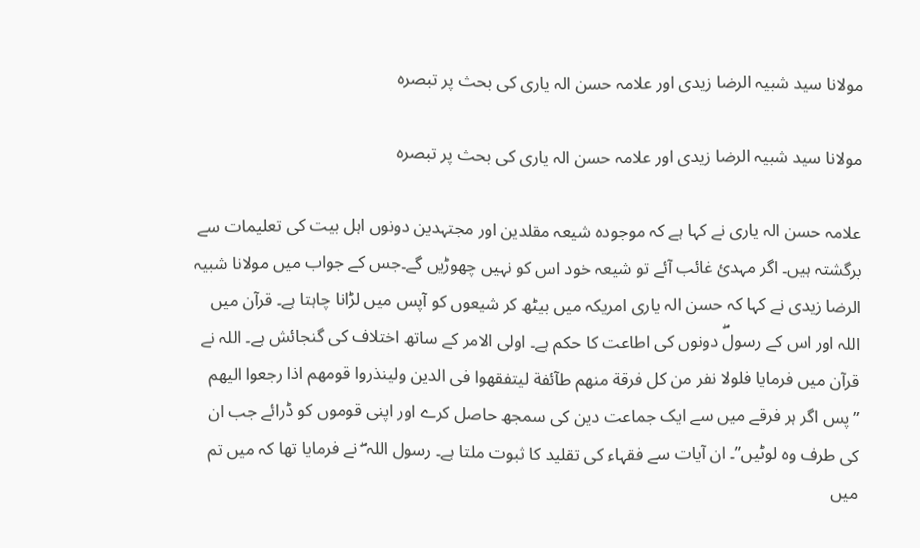مولانا سید شبیہ الرضا زیدی اور علامہ حسن الہ یاری کی بحث پر تبصرہ

مولانا سید شبیہ الرضا زیدی اور علامہ حسن الہ یاری کی بحث پر تبصرہ

علامہ حسن الہ یاری نے کہا ہے کہ موجودہ شیعہ مقلدین اور مجتہدین دونوں اہل بیت کی تعلیمات سے برگشتہ ہیں۔ اگر مہدیٔ غائب آئے تو شیعہ خود اس کو نہیں چھوڑیں گے۔جس کے جواب میں مولانا شبیہ الرضا زیدی نے کہا کہ حسن الہ یاری امریکہ میں بیٹھ کر شیعوں کو آپس میں لڑانا چاہتا ہے۔ قرآن میں اللہ اور اس کے رسولۖ دونوں کی اطاعت کا حکم ہے۔ اولی الامر کے ساتھ اختلاف کی گنجائش ہے۔ اللہ نے قرآن میں فرمایا فلولا نفر من کل فرقة منھم طآئفة لیتفقھوا فی الدین ولینذروا قومھم اذا رجعوا الیھم ”پس اگر ہر فرقے میں سے ایک جماعت دین کی سمجھ حاصل کرے اور اپنی قوموں کو ڈرائے جب ان کی طرف وہ لوٹیں”۔ ان آیات سے فقہاء کی تقلید کا ثبوت ملتا ہے۔ رسول اللہ ۖ نے فرمایا تھا کہ میں تم میں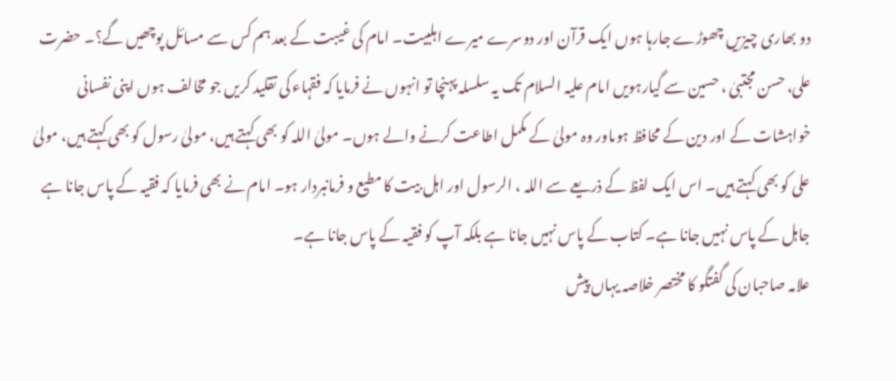دو بھاری چیزیں چھوڑے جارہا ہوں ایک قرآن اور دوسرے میرے اہلبیت۔ امام کی غیبت کے بعد ہم کس سے مسائل پوچھیں گے؟۔ حضرت علی، حسن مجتبیٰ ، حسین سے گیارہویں امام علیہ السلام تک یہ سلسلہ پہنچا تو انہوں نے فرمایا کہ فقہاء کی تقلید کریں جو مخالف ہوں اپنی نفسانی خواہشات کے اور دین کے محافظ ہوںاور وہ مولیٰ کے مکمل اطاعت کرنے والے ہوں۔ مولیٰ اللہ کو بھی کہتے ہیں، مولیٰ رسول کو بھی کہتے ہیں، مولیٰ علی کو بھی کہتے ہیں۔ اس ایک لفظ کے ذریعے سے اللہ ، الرسول اور اہل بیت کا مطیع و فرمانبردار ہو۔ امام نے بھی فرمایا کہ فقیہ کے پاس جانا ہے جاہل کے پاس نہیں جانا ہے۔ کتاب کے پاس نہیں جانا ہے بلکہ آپ کو فقیہ کے پاس جانا ہے۔
علامہ صاحبان کی گفتگو کا مختصر خلاصہ یہاں پیش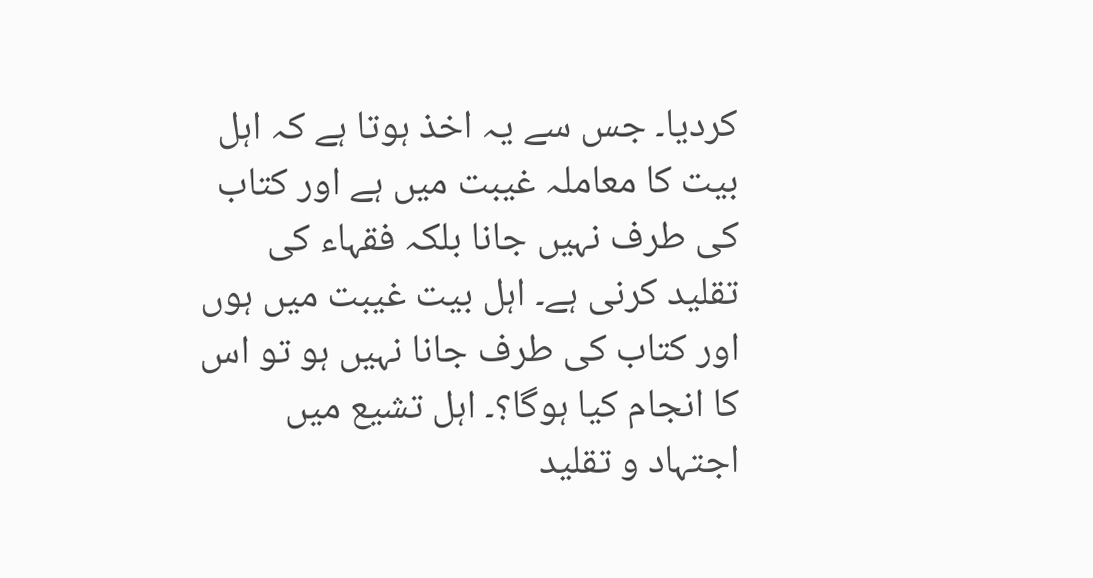کردیا۔ جس سے یہ اخذ ہوتا ہے کہ اہل بیت کا معاملہ غیبت میں ہے اور کتاب کی طرف نہیں جانا بلکہ فقہاء کی تقلید کرنی ہے۔ اہل بیت غیبت میں ہوں اور کتاب کی طرف جانا نہیں ہو تو اس کا انجام کیا ہوگا؟۔ اہل تشیع میں اجتہاد و تقلید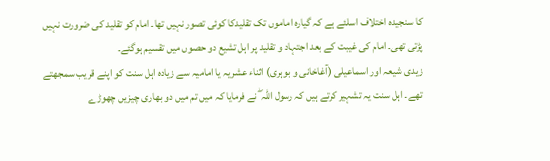کا سنجیدہ اختلاف اسلئے ہے کہ گیارہ اماموں تک تقلیدکا کوئی تصور نہیں تھا۔ امام کو تقلید کی ضرورت نہیں پڑتی تھی۔ امام کی غیبت کے بعد اجتہاد و تقلید پر اہل تشیع دو حصوں میں تقسیم ہوگئے۔
زیدی شیعہ اور اسماعیلی (آغاخانی و بوہری) اثناء عشریہ یا امامیہ سے زیادہ اہل سنت کو اپنے قریب سمجھتے تھے۔ اہل سنت یہ تشہیر کرتے ہیں کہ رسول اللہ ۖ نے فرمایا کہ میں تم میں دو بھاری چیزیں چھوڑے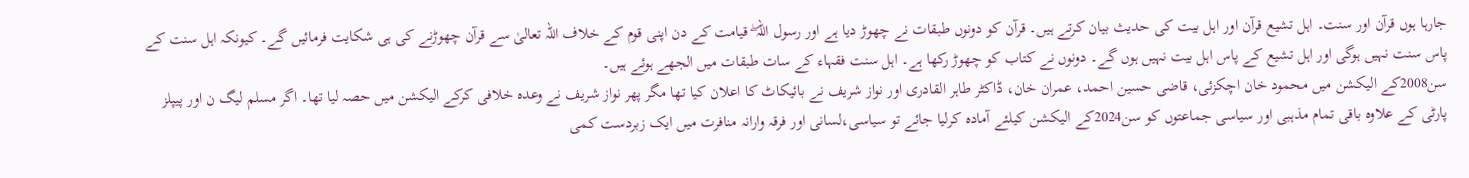جارہا ہوں قرآن اور سنت۔ اہل تشیع قرآن اور اہل بیت کی حدیث بیان کرتے ہیں۔ قرآن کو دونوں طبقات نے چھوڑ دیا ہے اور رسول اللہ ۖ قیامت کے دن اپنی قوم کے خلاف اللہ تعالیٰ سے قرآن چھوڑنے کی ہی شکایت فرمائیں گے۔ کیونکہ اہل سنت کے پاس سنت نہیں ہوگی اور اہل تشیع کے پاس اہل بیت نہیں ہوں گے۔ دونوں نے کتاب کو چھوڑ رکھا ہے۔ اہل سنت فقہاء کے سات طبقات میں الجھے ہوئے ہیں۔
سن2008کے الیکشن میں محمود خان اچکزئی، قاضی حسین احمد، عمران خان، ڈاکٹر طاہر القادری اور نواز شریف نے بائیکاٹ کا اعلان کیا تھا مگر پھر نواز شریف نے وعدہ خلافی کرکے الیکشن میں حصہ لیا تھا۔ اگر مسلم لیگ ن اور پیپلز پارٹی کے علاوہ باقی تمام مذہبی اور سیاسی جماعتوں کو سن2024کے الیکشن کیلئے آمادہ کرلیا جائے تو سیاسی،لسانی اور فرقہ وارانہ منافرت میں ایک زبردست کمی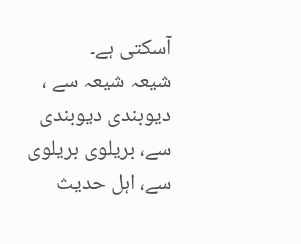آسکتی ہے۔
شیعہ شیعہ سے ، دیوبندی دیوبندی سے، بریلوی بریلوی سے، اہل حدیث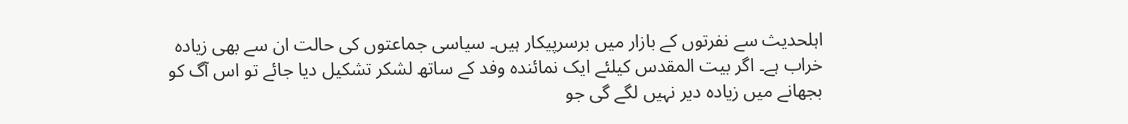اہلحدیث سے نفرتوں کے بازار میں برسرپیکار ہیں۔ سیاسی جماعتوں کی حالت ان سے بھی زیادہ خراب ہے۔ اگر بیت المقدس کیلئے ایک نمائندہ وفد کے ساتھ لشکر تشکیل دیا جائے تو اس آگ کو بجھانے میں زیادہ دیر نہیں لگے گی جو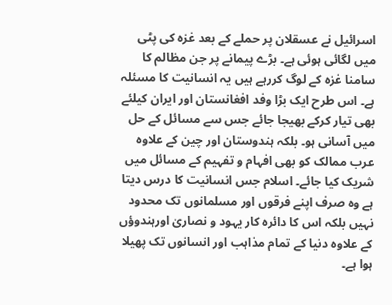اسرائیل نے عسقلان پر حملے کے بعد غزہ کی پٹی میں لگائی ہوئی ہے۔ بڑے پیمانے پر جن مظالم کا سامنا غزہ کے لوگ کررہے ہیں یہ انسانیت کا مسئلہ ہے۔ اس طرح ایک بڑا وفد افغانستان اور ایران کیلئے بھی تیار کرکے بھیجا جائے جس سے مسائل کے حل میں آسانی ہو۔ بلکہ ہندوستان اور چین کے علاوہ عرب ممالک کو بھی افہام و تفہیم کے مسائل میں شریک کیا جائے۔ اسلام جس انسانیت کا درس دیتا ہے وہ صرف اپنے فرقوں اور مسلمانوں تک محدود نہیں بلکہ اس کا دائرہ کار یہود و نصاریٰ اورہندوؤں کے علاوہ دنیا کے تمام مذاہب اور انسانوں تک پھیلا ہوا ہے۔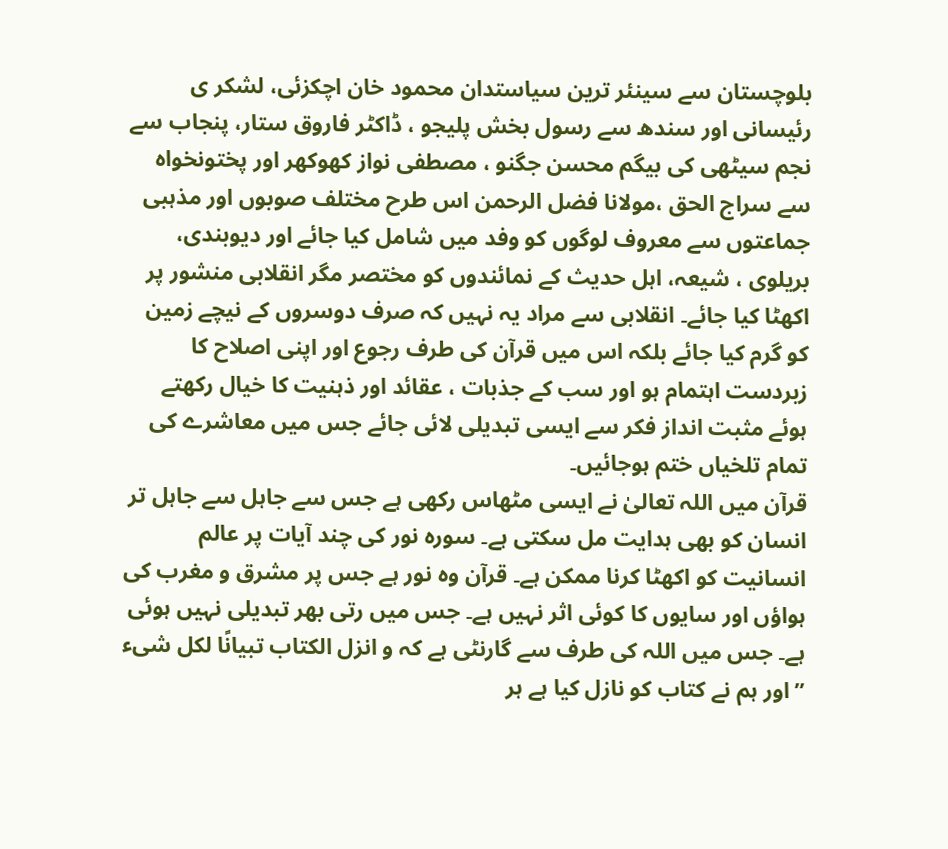بلوچستان سے سینئر ترین سیاستدان محمود خان اچکزئی، لشکر ی رئیسانی اور سندھ سے رسول بخش پلیجو ، ڈاکٹر فاروق ستار، پنجاب سے نجم سیٹھی کی بیگم محسن جگنو ، مصطفی نواز کھوکھر اور پختونخواہ سے سراج الحق ،مولانا فضل الرحمن اس طرح مختلف صوبوں اور مذہبی جماعتوں سے معروف لوگوں کو وفد میں شامل کیا جائے اور دیوبندی، بریلوی ، شیعہ، اہل حدیث کے نمائندوں کو مختصر مگر انقلابی منشور پر اکھٹا کیا جائے۔ انقلابی سے مراد یہ نہیں کہ صرف دوسروں کے نیچے زمین کو گرم کیا جائے بلکہ اس میں قرآن کی طرف رجوع اور اپنی اصلاح کا زبردست اہتمام ہو اور سب کے جذبات ، عقائد اور ذہنیت کا خیال رکھتے ہوئے مثبت انداز فکر سے ایسی تبدیلی لائی جائے جس میں معاشرے کی تمام تلخیاں ختم ہوجائیں۔
قرآن میں اللہ تعالیٰ نے ایسی مٹھاس رکھی ہے جس سے جاہل سے جاہل تر انسان کو بھی ہدایت مل سکتی ہے۔ سورہ نور کی چند آیات پر عالم انسانیت کو اکھٹا کرنا ممکن ہے۔ قرآن وہ نور ہے جس پر مشرق و مغرب کی ہواؤں اور سایوں کا کوئی اثر نہیں ہے۔ جس میں رتی بھر تبدیلی نہیں ہوئی ہے۔ جس میں اللہ کی طرف سے گارنٹی ہے کہ و انزل الکتاب تبیانًا لکل شیء ”اور ہم نے کتاب کو نازل کیا ہے ہر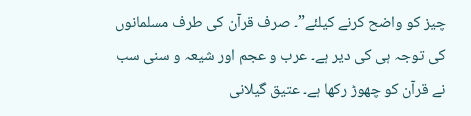چیز کو واضح کرنے کیلئے”۔ صرف قرآن کی طرف مسلمانوں کی توجہ ہی کی دیر ہے۔ عرب و عجم اور شیعہ و سنی سب نے قرآن کو چھوڑ رکھا ہے۔ عتیق گیلانی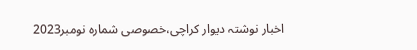اخبار نوشتہ دیوار کراچی،خصوصی شمارہ نومبر2023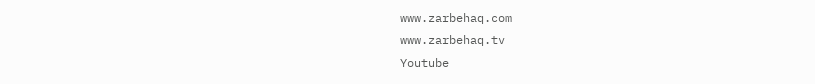www.zarbehaq.com
www.zarbehaq.tv
Youtube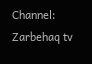Channel: Zarbehaq tv